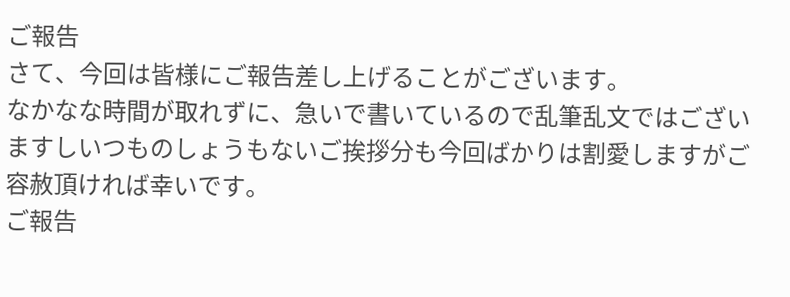ご報告
さて、今回は皆様にご報告差し上げることがございます。
なかなな時間が取れずに、急いで書いているので乱筆乱文ではございますしいつものしょうもないご挨拶分も今回ばかりは割愛しますがご容赦頂ければ幸いです。
ご報告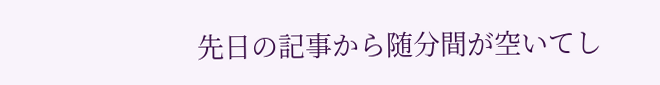先日の記事から随分間が空いてし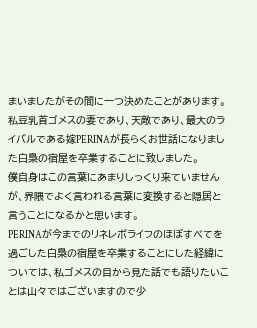まいましたがその間に一つ決めたことがあります。
私豆乳首ゴメスの妻であり、天敵であり、最大のライバルである嫁PERINAが長らくお世話になりました白梟の宿屋を卒業することに致しました。
僕自身はこの言葉にあまりしっくり来ていませんが、界隈でよく言われる言葉に変換すると隠居と言うことになるかと思います。
PERINAが今までのリネレボライフのほぼすべてを過ごした白梟の宿屋を卒業することにした経緯については、私ゴメスの目から見た話でも語りたいことは山々ではございますので少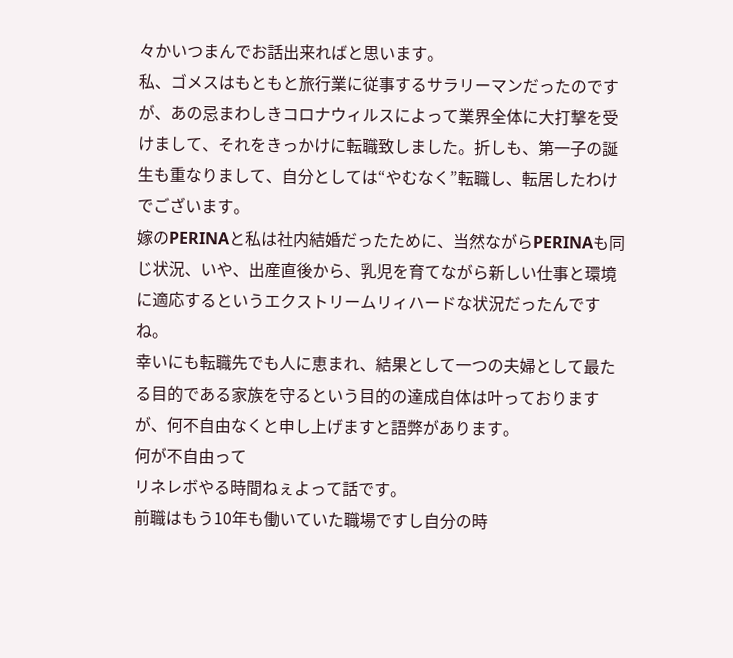々かいつまんでお話出来ればと思います。
私、ゴメスはもともと旅行業に従事するサラリーマンだったのですが、あの忌まわしきコロナウィルスによって業界全体に大打撃を受けまして、それをきっかけに転職致しました。折しも、第一子の誕生も重なりまして、自分としては“やむなく”転職し、転居したわけでございます。
嫁のPERINAと私は社内結婚だったために、当然ながらPERINAも同じ状況、いや、出産直後から、乳児を育てながら新しい仕事と環境に適応するというエクストリームリィハードな状況だったんですね。
幸いにも転職先でも人に恵まれ、結果として一つの夫婦として最たる目的である家族を守るという目的の達成自体は叶っておりますが、何不自由なくと申し上げますと語弊があります。
何が不自由って
リネレボやる時間ねぇよって話です。
前職はもう10年も働いていた職場ですし自分の時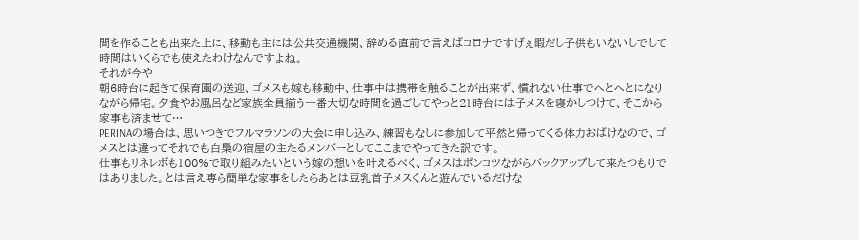間を作ることも出来た上に、移動も主には公共交通機関、辞める直前で言えばコロナですげぇ暇だし子供もいないしでして時間はいくらでも使えたわけなんですよね。
それが今や
朝6時台に起きて保育園の送迎、ゴメスも嫁も移動中、仕事中は携帯を触ることが出来ず、慣れない仕事でへとへとになりながら帰宅。夕食やお風呂など家族全員揃う一番大切な時間を過ごしてやっと21時台には子メスを寝かしつけて、そこから家事も済ませて…
PERINAの場合は、思いつきでフルマラソンの大会に申し込み、練習もなしに参加して平然と帰ってくる体力おばけなので、ゴメスとは違ってそれでも白梟の宿屋の主たるメンバーとしてここまでやってきた訳です。
仕事もリネレボも100%で取り組みたいという嫁の想いを叶えるべく、ゴメスはポンコツながらバックアップして来たつもりではありました。とは言え専ら簡単な家事をしたらあとは豆乳首子メスくんと遊んでいるだけな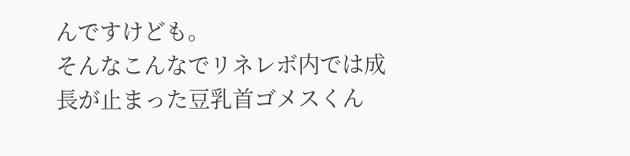んですけども。
そんなこんなでリネレボ内では成長が止まった豆乳首ゴメスくん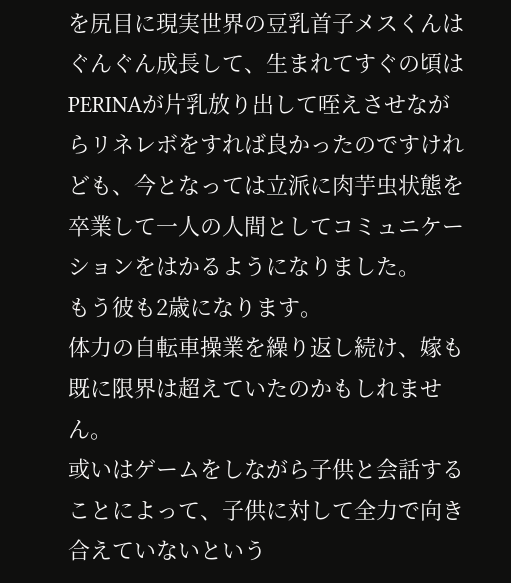を尻目に現実世界の豆乳首子メスくんはぐんぐん成長して、生まれてすぐの頃はPERINAが片乳放り出して咥えさせながらリネレボをすれば良かったのですけれども、今となっては立派に肉芋虫状態を卒業して一人の人間としてコミュニケーションをはかるようになりました。
もう彼も2歳になります。
体力の自転車操業を繰り返し続け、嫁も既に限界は超えていたのかもしれません。
或いはゲームをしながら子供と会話することによって、子供に対して全力で向き合えていないという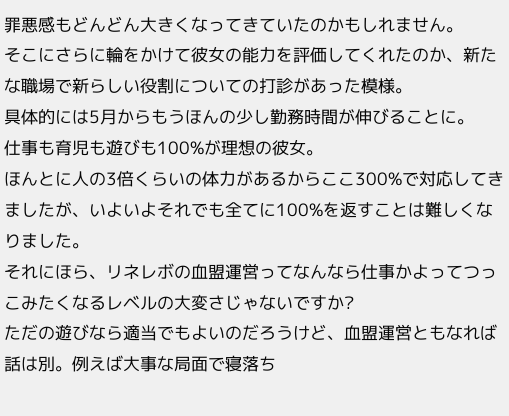罪悪感もどんどん大きくなってきていたのかもしれません。
そこにさらに輪をかけて彼女の能力を評価してくれたのか、新たな職場で新らしい役割についての打診があった模様。
具体的には5月からもうほんの少し勤務時間が伸びることに。
仕事も育児も遊びも100%が理想の彼女。
ほんとに人の3倍くらいの体力があるからここ300%で対応してきましたが、いよいよそれでも全てに100%を返すことは難しくなりました。
それにほら、リネレボの血盟運営ってなんなら仕事かよってつっこみたくなるレベルの大変さじゃないですか?
ただの遊びなら適当でもよいのだろうけど、血盟運営ともなれば話は別。例えば大事な局面で寝落ち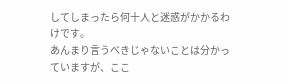してしまったら何十人と迷惑がかかるわけです。
あんまり言うべきじゃないことは分かっていますが、ここ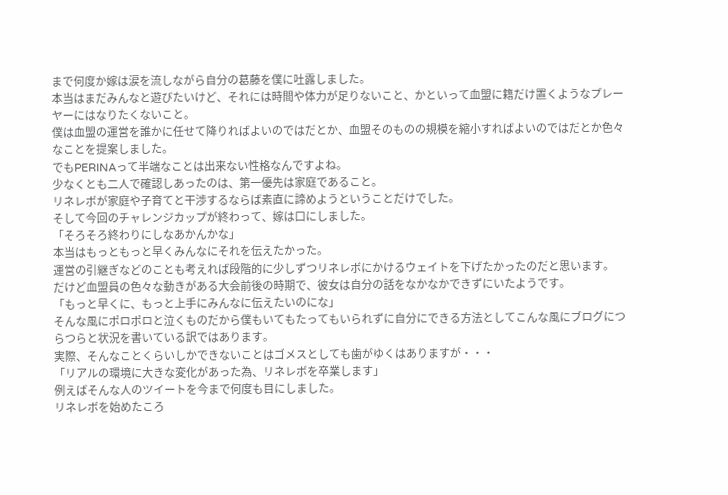まで何度か嫁は涙を流しながら自分の葛藤を僕に吐露しました。
本当はまだみんなと遊びたいけど、それには時間や体力が足りないこと、かといって血盟に籍だけ置くようなプレーヤーにはなりたくないこと。
僕は血盟の運営を誰かに任せて降りればよいのではだとか、血盟そのものの規模を縮小すればよいのではだとか色々なことを提案しました。
でもPERINAって半端なことは出来ない性格なんですよね。
少なくとも二人で確認しあったのは、第一優先は家庭であること。
リネレボが家庭や子育てと干渉するならば素直に諦めようということだけでした。
そして今回のチャレンジカップが終わって、嫁は口にしました。
「そろそろ終わりにしなあかんかな」
本当はもっともっと早くみんなにそれを伝えたかった。
運営の引継ぎなどのことも考えれば段階的に少しずつリネレボにかけるウェイトを下げたかったのだと思います。
だけど血盟員の色々な動きがある大会前後の時期で、彼女は自分の話をなかなかできずにいたようです。
「もっと早くに、もっと上手にみんなに伝えたいのにな」
そんな風にポロポロと泣くものだから僕もいてもたってもいられずに自分にできる方法としてこんな風にブログにつらつらと状況を書いている訳ではあります。
実際、そんなことくらいしかできないことはゴメスとしても歯がゆくはありますが・・・
「リアルの環境に大きな変化があった為、リネレボを卒業します」
例えばそんな人のツイートを今まで何度も目にしました。
リネレボを始めたころ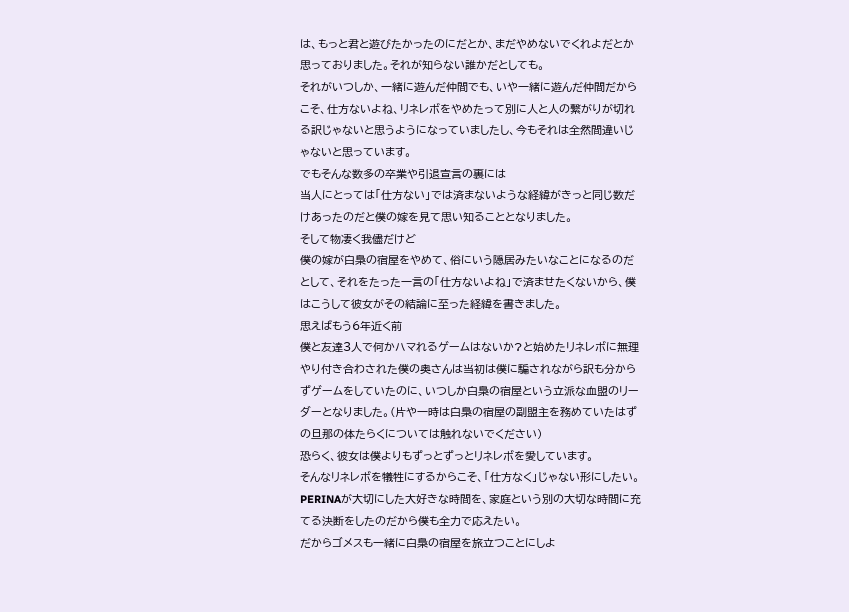は、もっと君と遊びたかったのにだとか、まだやめないでくれよだとか思っておりました。それが知らない誰かだとしても。
それがいつしか、一緒に遊んだ仲間でも、いや一緒に遊んだ仲間だからこそ、仕方ないよね、リネレボをやめたって別に人と人の繋がりが切れる訳じゃないと思うようになっていましたし、今もそれは全然間違いじゃないと思っています。
でもそんな数多の卒業や引退宣言の裏には
当人にとっては「仕方ない」では済まないような経緯がきっと同じ数だけあったのだと僕の嫁を見て思い知ることとなりました。
そして物凄く我儘だけど
僕の嫁が白梟の宿屋をやめて、俗にいう隠居みたいなことになるのだとして、それをたった一言の「仕方ないよね」で済ませたくないから、僕はこうして彼女がその結論に至った経緯を書きました。
思えばもう6年近く前
僕と友達3人で何かハマれるゲームはないか?と始めたリネレボに無理やり付き合わされた僕の奥さんは当初は僕に騙されながら訳も分からずゲームをしていたのに、いつしか白梟の宿屋という立派な血盟のリーダーとなりました。(片や一時は白梟の宿屋の副盟主を務めていたはずの旦那の体たらくについては触れないでください)
恐らく、彼女は僕よりもずっとずっとリネレボを愛しています。
そんなリネレボを犠牲にするからこそ、「仕方なく」じゃない形にしたい。
PERINAが大切にした大好きな時間を、家庭という別の大切な時間に充てる決断をしたのだから僕も全力で応えたい。
だからゴメスも一緒に白梟の宿屋を旅立つことにしよ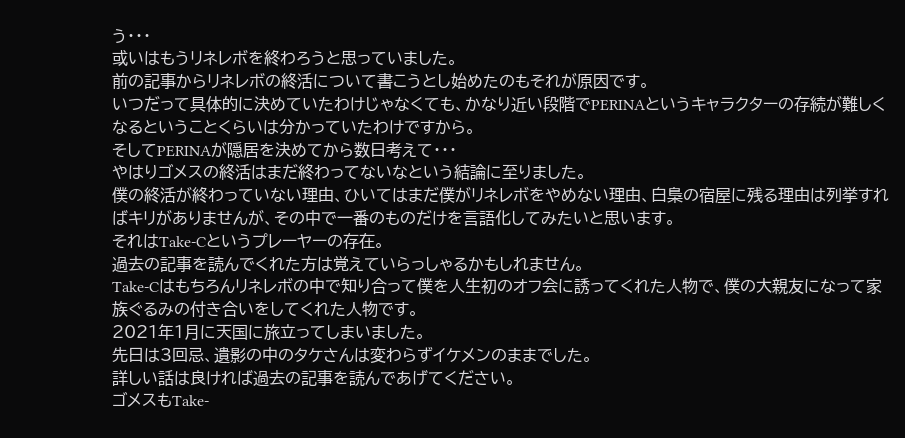う・・・
或いはもうリネレボを終わろうと思っていました。
前の記事からリネレボの終活について書こうとし始めたのもそれが原因です。
いつだって具体的に決めていたわけじゃなくても、かなり近い段階でPERINAというキャラクターの存続が難しくなるということくらいは分かっていたわけですから。
そしてPERINAが隠居を決めてから数日考えて・・・
やはりゴメスの終活はまだ終わってないなという結論に至りました。
僕の終活が終わっていない理由、ひいてはまだ僕がリネレボをやめない理由、白梟の宿屋に残る理由は列挙すればキリがありませんが、その中で一番のものだけを言語化してみたいと思います。
それはTake-Cというプレーヤーの存在。
過去の記事を読んでくれた方は覚えていらっしゃるかもしれません。
Take-Cはもちろんリネレボの中で知り合って僕を人生初のオフ会に誘ってくれた人物で、僕の大親友になって家族ぐるみの付き合いをしてくれた人物です。
2021年1月に天国に旅立ってしまいました。
先日は3回忌、遺影の中のタケさんは変わらずイケメンのままでした。
詳しい話は良ければ過去の記事を読んであげてください。
ゴメスもTake-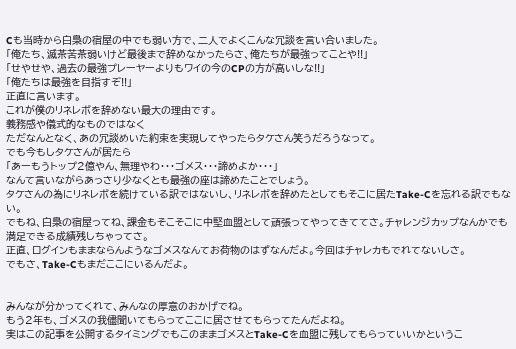Cも当時から白梟の宿屋の中でも弱い方で、二人でよくこんな冗談を言い合いました。
「俺たち、滅茶苦茶弱いけど最後まで辞めなかったらさ、俺たちが最強ってことや!!」
「せやせや、過去の最強プレーヤーよりもワイの今のCPの方が高いしな!!」
「俺たちは最強を目指すぞ!!」
正直に言います。
これが僕のリネレボを辞めない最大の理由です。
義務感や儀式的なものではなく
ただなんとなく、あの冗談めいた約束を実現してやったらタケさん笑うだろうなって。
でも今もしタケさんが居たら
「あーもうトップ2億やん、無理やわ・・・ゴメス・・・諦めよか・・・」
なんて言いながらあっさり少なくとも最強の座は諦めたことでしょう。
タケさんの為にリネレボを続けている訳ではないし、リネレボを辞めたとしてもそこに居たTake-Cを忘れる訳でもない。
でもね、白梟の宿屋ってね、課金もそこそこに中堅血盟として頑張ってやってきててさ。チャレンジカップなんかでも満足できる成績残しちゃってさ。
正直、ログインもままならんようなゴメスなんてお荷物のはずなんだよ。今回はチャレカもでれてないしさ。
でもさ、Take-Cもまだここにいるんだよ。


みんなが分かってくれて、みんなの厚意のおかげでね。
もう2年も、ゴメスの我儘聞いてもらってここに居させてもらってたんだよね。
実はこの記事を公開するタイミングでもこのままゴメスとTake-Cを血盟に残してもらっていいかというこ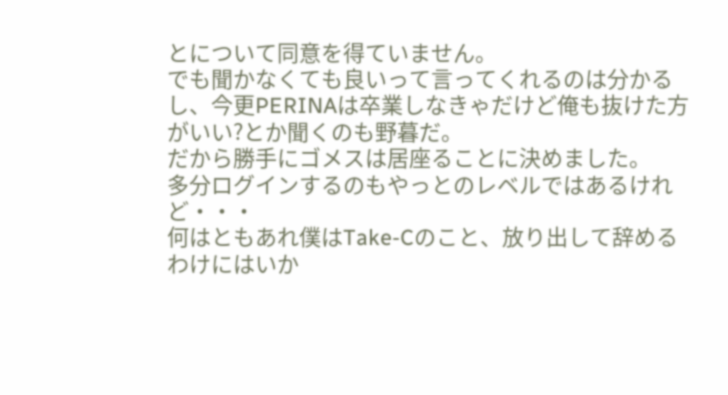とについて同意を得ていません。
でも聞かなくても良いって言ってくれるのは分かるし、今更PERINAは卒業しなきゃだけど俺も抜けた方がいい?とか聞くのも野暮だ。
だから勝手にゴメスは居座ることに決めました。
多分ログインするのもやっとのレベルではあるけれど・・・
何はともあれ僕はTake-Cのこと、放り出して辞めるわけにはいか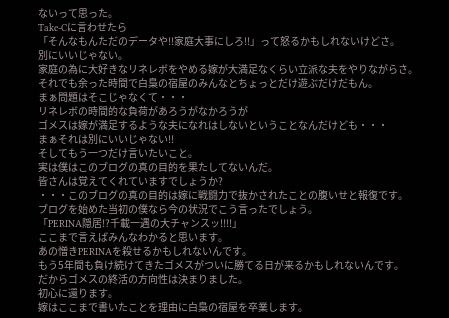ないって思った。
Take-Cに言わせたら
「そんなもんただのデータや!!家庭大事にしろ!!」って怒るかもしれないけどさ。
別にいいじゃない。
家庭の為に大好きなリネレボをやめる嫁が大満足なくらい立派な夫をやりながらさ。
それでも余った時間で白梟の宿屋のみんなとちょっとだけ遊ぶだけだもん。
まぁ問題はそこじゃなくて・・・
リネレボの時間的な負荷があろうがなかろうが
ゴメスは嫁が満足するような夫になれはしないということなんだけども・・・
まぁそれは別にいいじゃない!!
そしてもう一つだけ言いたいこと。
実は僕はこのブログの真の目的を果たしてないんだ。
皆さんは覚えてくれていますでしょうか?
・・・このブログの真の目的は嫁に戦闘力で抜かされたことの腹いせと報復です。
ブログを始めた当初の僕なら今の状況でこう言ったでしょう。
「PERINA隠居!?千載一遇の大チャンスッ!!!!」
ここまで言えばみんなわかると思います。
あの憎きPERINAを殺せるかもしれないんです。
もう5年間も負け続けてきたゴメスがついに勝てる日が来るかもしれないんです。
だからゴメスの終活の方向性は決まりました。
初心に還ります。
嫁はここまで書いたことを理由に白梟の宿屋を卒業します。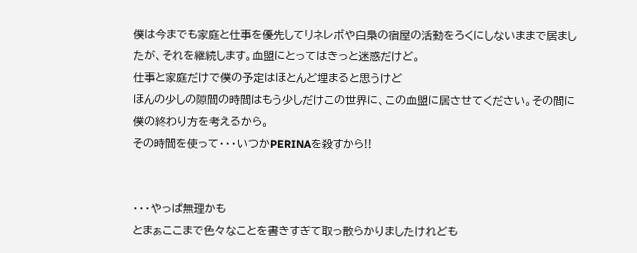僕は今までも家庭と仕事を優先してリネレボや白梟の宿屋の活動をろくにしないままで居ましたが、それを継続します。血盟にとってはきっと迷惑だけど。
仕事と家庭だけで僕の予定はほとんど埋まると思うけど
ほんの少しの隙間の時間はもう少しだけこの世界に、この血盟に居させてください。その間に僕の終わり方を考えるから。
その時間を使って・・・いつかPERINAを殺すから!!


・・・やっぱ無理かも
とまぁここまで色々なことを書きすぎて取っ散らかりましたけれども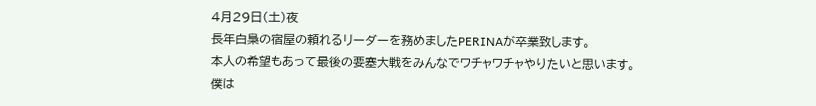4月29日(土)夜
長年白梟の宿屋の頼れるリーダーを務めましたPERINAが卒業致します。
本人の希望もあって最後の要塞大戦をみんなでワチャワチャやりたいと思います。
僕は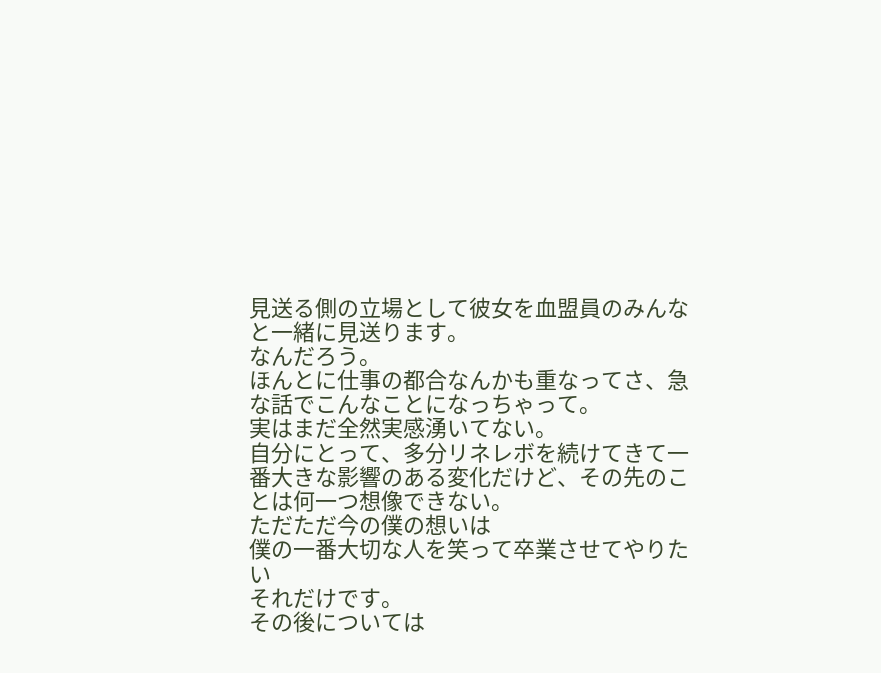見送る側の立場として彼女を血盟員のみんなと一緒に見送ります。
なんだろう。
ほんとに仕事の都合なんかも重なってさ、急な話でこんなことになっちゃって。
実はまだ全然実感湧いてない。
自分にとって、多分リネレボを続けてきて一番大きな影響のある変化だけど、その先のことは何一つ想像できない。
ただただ今の僕の想いは
僕の一番大切な人を笑って卒業させてやりたい
それだけです。
その後については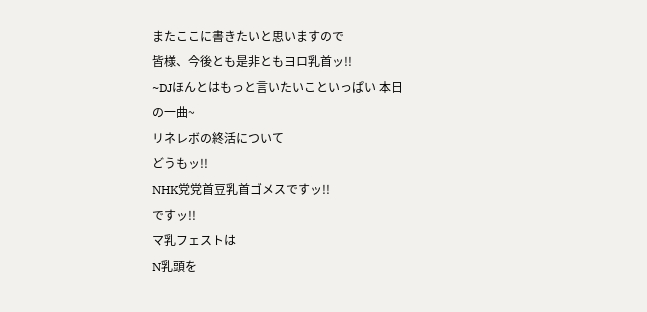またここに書きたいと思いますので
皆様、今後とも是非ともヨロ乳首ッ!!
~DJほんとはもっと言いたいこといっぱい 本日の一曲~
リネレボの終活について
どうもッ!!
NHK党党首豆乳首ゴメスですッ!!
ですッ!!
マ乳フェストは
N乳頭を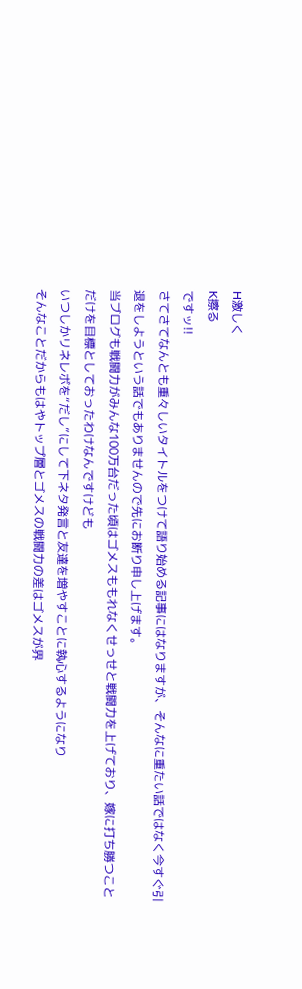H激しく
K擦る
ですッ!!
さてさてなんとも重々しいタイトルをつけて語り始める記事にはなりますが、そんなに重たい話ではなく今すぐ引退をしようという話でもありませんので先にお断り申し上げます。
当ブログも戦闘力がみんな100万台だった頃はゴメスももれなくせっせと戦闘力を上げており、嫁に打ち勝つことだけを目標としておったわけなんですけども
いつしかリネレボを“だし”にして下ネタ発言と友達を増やすことに執心するようになり
そんなことだからもはやトップ層とゴメスの戦闘力の差はゴメスが界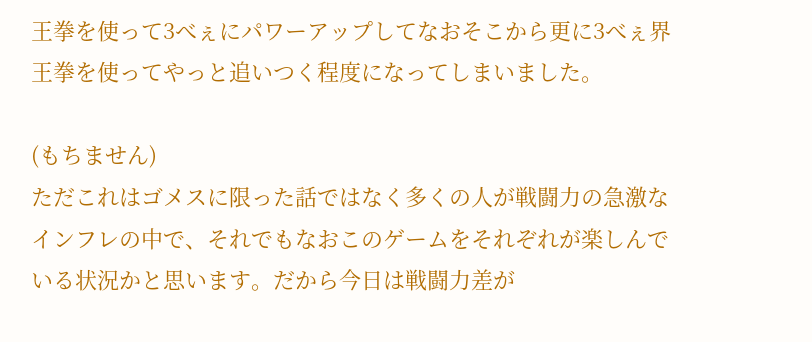王拳を使って3べぇにパワーアップしてなおそこから更に3べぇ界王拳を使ってやっと追いつく程度になってしまいました。

(もちません)
ただこれはゴメスに限った話ではなく多くの人が戦闘力の急激なインフレの中で、それでもなおこのゲームをそれぞれが楽しんでいる状況かと思います。だから今日は戦闘力差が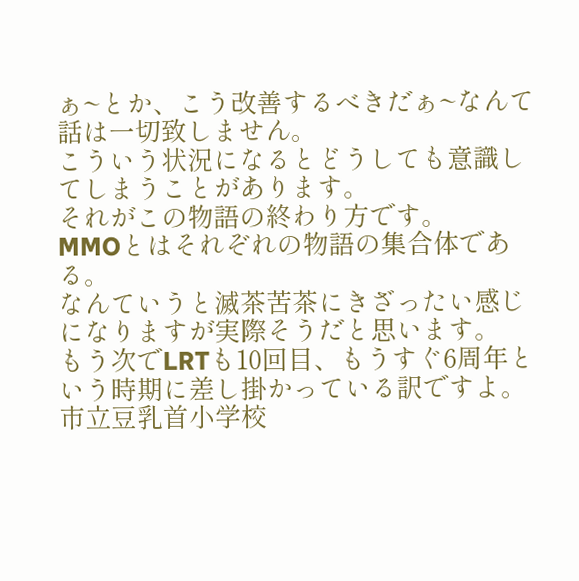ぁ~とか、こう改善するべきだぁ~なんて話は一切致しません。
こういう状況になるとどうしても意識してしまうことがあります。
それがこの物語の終わり方です。
MMOとはそれぞれの物語の集合体である。
なんていうと滅茶苦茶にきざったい感じになりますが実際そうだと思います。
もう次でLRTも10回目、もうすぐ6周年という時期に差し掛かっている訳ですよ。
市立豆乳首小学校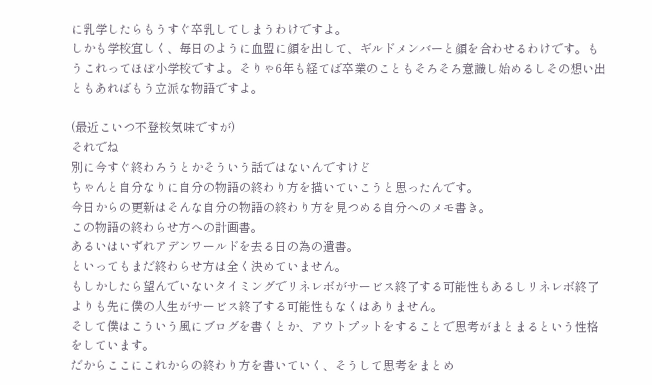に乳学したらもうすぐ卒乳してしまうわけですよ。
しかも学校宜しく、毎日のように血盟に顔を出して、ギルドメンバーと顔を合わせるわけです。もうこれってほぼ小学校ですよ。そりゃ6年も経てば卒業のこともそろそろ意識し始めるしその想い出ともあればもう立派な物語ですよ。

(最近こいつ不登校気味ですが)
それでね
別に今すぐ終わろうとかそういう話ではないんですけど
ちゃんと自分なりに自分の物語の終わり方を描いていこうと思ったんです。
今日からの更新はそんな自分の物語の終わり方を見つめる自分へのメモ書き。
この物語の終わらせ方への計画書。
あるいはいずれアデンワールドを去る日の為の遺書。
といってもまだ終わらせ方は全く決めていません。
もしかしたら望んでいないタイミングでリネレボがサービス終了する可能性もあるしリネレボ終了よりも先に僕の人生がサービス終了する可能性もなくはありません。
そして僕はこういう風にブログを書くとか、アウトプットをすることで思考がまとまるという性格をしています。
だからここにこれからの終わり方を書いていく、そうして思考をまとめ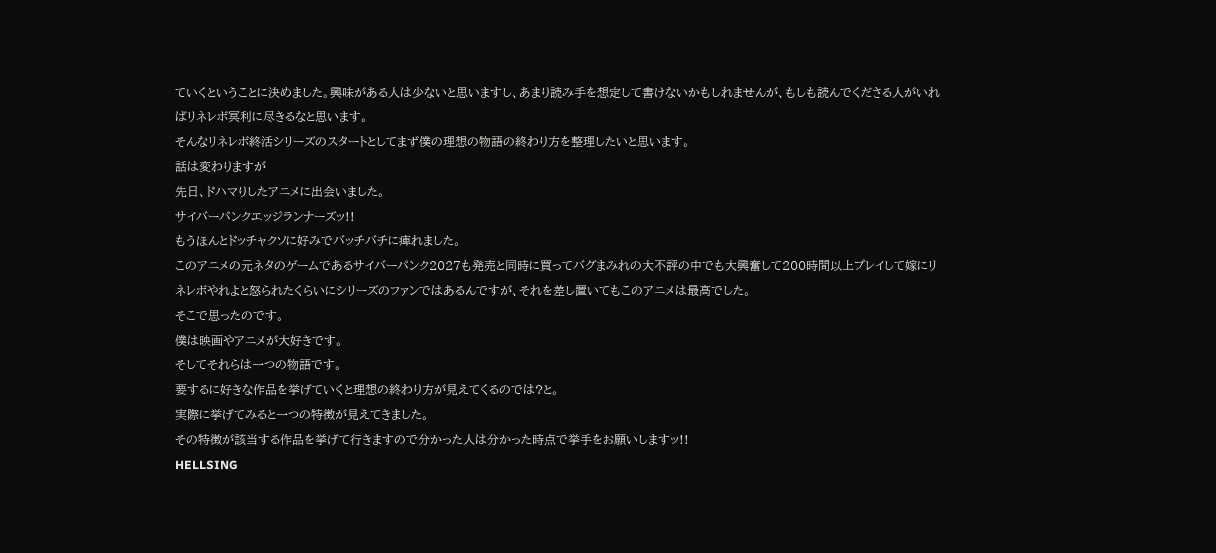ていくということに決めました。興味がある人は少ないと思いますし、あまり読み手を想定して書けないかもしれませんが、もしも読んでくださる人がいればリネレボ冥利に尽きるなと思います。
そんなリネレボ終活シリーズのスタートとしてまず僕の理想の物語の終わり方を整理したいと思います。
話は変わりますが
先日、ドハマりしたアニメに出会いました。
サイバーパンクエッジランナーズッ!!
もうほんとドッチャクソに好みでバッチバチに痺れました。
このアニメの元ネタのゲームであるサイバーパンク2027も発売と同時に買ってバグまみれの大不評の中でも大興奮して200時間以上プレイして嫁にリネレボやれよと怒られたくらいにシリーズのファンではあるんですが、それを差し置いてもこのアニメは最高でした。
そこで思ったのです。
僕は映画やアニメが大好きです。
そしてそれらは一つの物語です。
要するに好きな作品を挙げていくと理想の終わり方が見えてくるのでは?と。
実際に挙げてみると一つの特徴が見えてきました。
その特徴が該当する作品を挙げて行きますので分かった人は分かった時点で挙手をお願いしますッ!!
HELLSING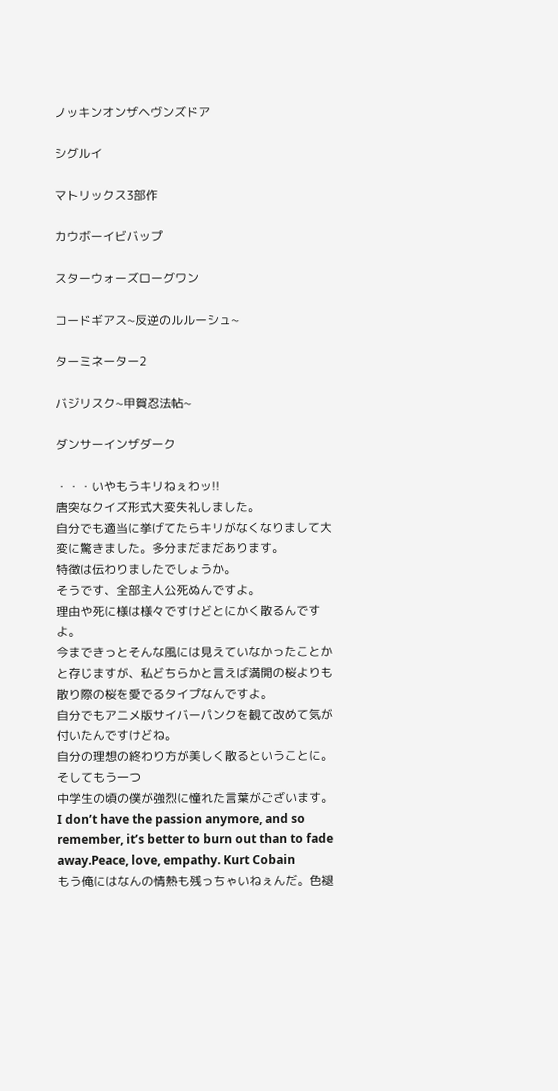ノッキンオンザヘヴンズドア

シグルイ

マトリックス3部作

カウボーイビバップ

スターウォーズローグワン

コードギアス~反逆のルルーシュ~

ターミネーター2

バジリスク~甲賀忍法帖~

ダンサーインザダーク

・・・いやもうキリねぇわッ!!
唐突なクイズ形式大変失礼しました。
自分でも適当に挙げてたらキリがなくなりまして大変に驚きました。多分まだまだあります。
特徴は伝わりましたでしょうか。
そうです、全部主人公死ぬんですよ。
理由や死に様は様々ですけどとにかく散るんですよ。
今まできっとそんな風には見えていなかったことかと存じますが、私どちらかと言えば満開の桜よりも散り際の桜を愛でるタイプなんですよ。
自分でもアニメ版サイバーパンクを観て改めて気が付いたんですけどね。
自分の理想の終わり方が美しく散るということに。
そしてもう一つ
中学生の頃の僕が強烈に憧れた言葉がございます。
I don’t have the passion anymore, and so remember, it’s better to burn out than to fade away.Peace, love, empathy. Kurt Cobain
もう俺にはなんの情熱も残っちゃいねぇんだ。色褪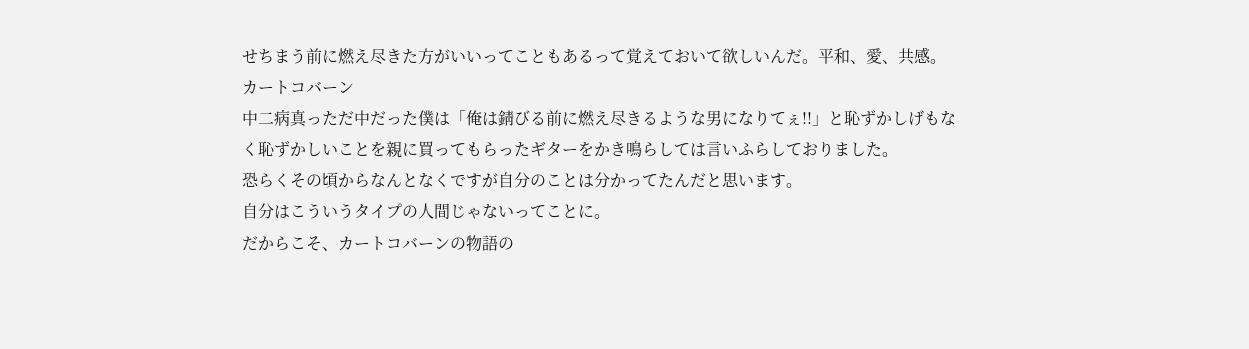せちまう前に燃え尽きた方がいいってこともあるって覚えておいて欲しいんだ。平和、愛、共感。カートコバーン
中二病真っただ中だった僕は「俺は錆びる前に燃え尽きるような男になりてぇ!!」と恥ずかしげもなく恥ずかしいことを親に買ってもらったギターをかき鳴らしては言いふらしておりました。
恐らくその頃からなんとなくですが自分のことは分かってたんだと思います。
自分はこういうタイプの人間じゃないってことに。
だからこそ、カートコバーンの物語の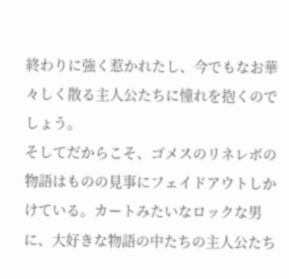終わりに強く惹かれたし、今でもなお華々しく散る主人公たちに憧れを抱くのでしょう。
そしてだからこそ、ゴメスのリネレボの物語はものの見事にフェイドアウトしかけている。カートみたいなロックな男に、大好きな物語の中たちの主人公たち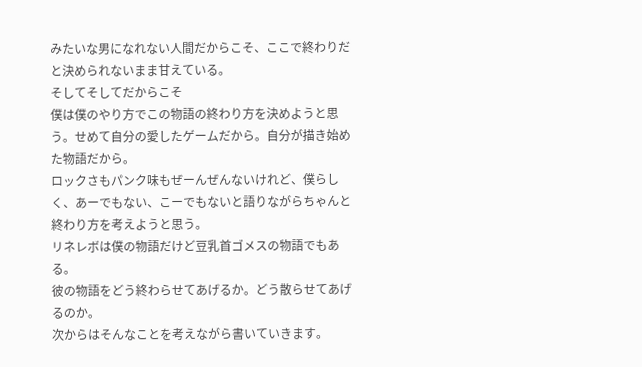みたいな男になれない人間だからこそ、ここで終わりだと決められないまま甘えている。
そしてそしてだからこそ
僕は僕のやり方でこの物語の終わり方を決めようと思う。せめて自分の愛したゲームだから。自分が描き始めた物語だから。
ロックさもパンク味もぜーんぜんないけれど、僕らしく、あーでもない、こーでもないと語りながらちゃんと終わり方を考えようと思う。
リネレボは僕の物語だけど豆乳首ゴメスの物語でもある。
彼の物語をどう終わらせてあげるか。どう散らせてあげるのか。
次からはそんなことを考えながら書いていきます。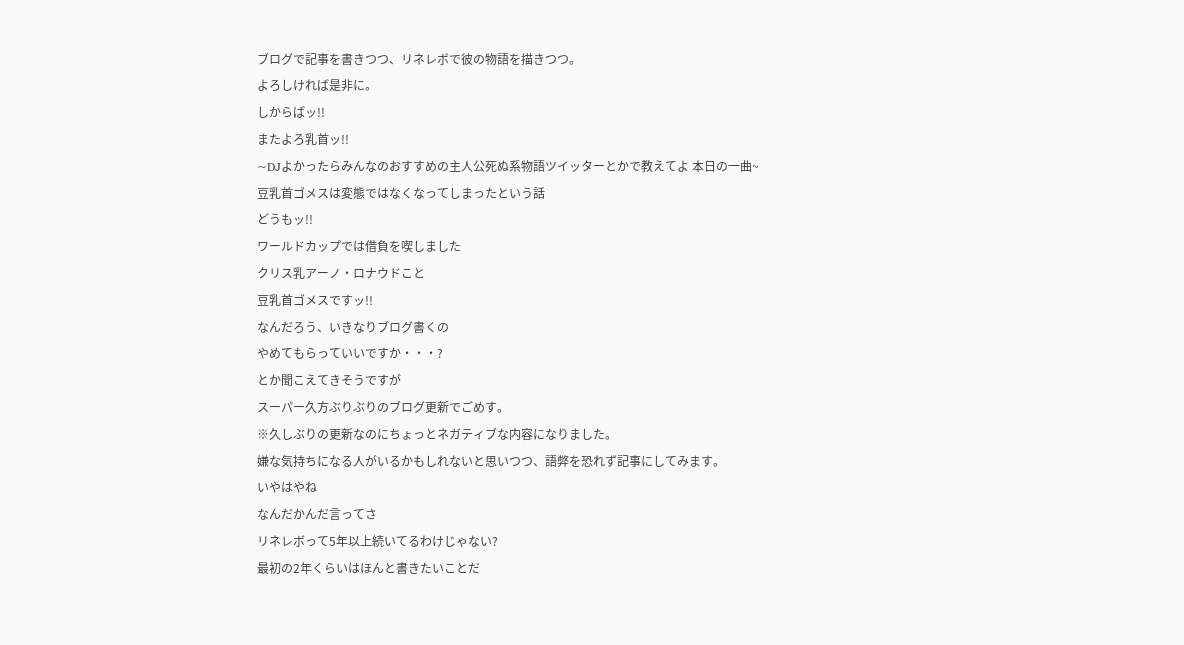ブログで記事を書きつつ、リネレボで彼の物語を描きつつ。
よろしければ是非に。
しからばッ!!
またよろ乳首ッ!!
~DJよかったらみんなのおすすめの主人公死ぬ系物語ツイッターとかで教えてよ 本日の一曲~
豆乳首ゴメスは変態ではなくなってしまったという話
どうもッ!!
ワールドカップでは借負を喫しました
クリス乳アーノ・ロナウドこと
豆乳首ゴメスですッ!!
なんだろう、いきなりブログ書くの
やめてもらっていいですか・・・?
とか聞こえてきそうですが
スーパー久方ぶりぶりのブログ更新でごめす。
※久しぶりの更新なのにちょっとネガティブな内容になりました。
嫌な気持ちになる人がいるかもしれないと思いつつ、語弊を恐れず記事にしてみます。
いやはやね
なんだかんだ言ってさ
リネレボって5年以上続いてるわけじゃない?
最初の2年くらいはほんと書きたいことだ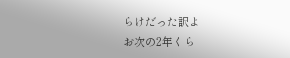らけだった訳よ
お次の2年くら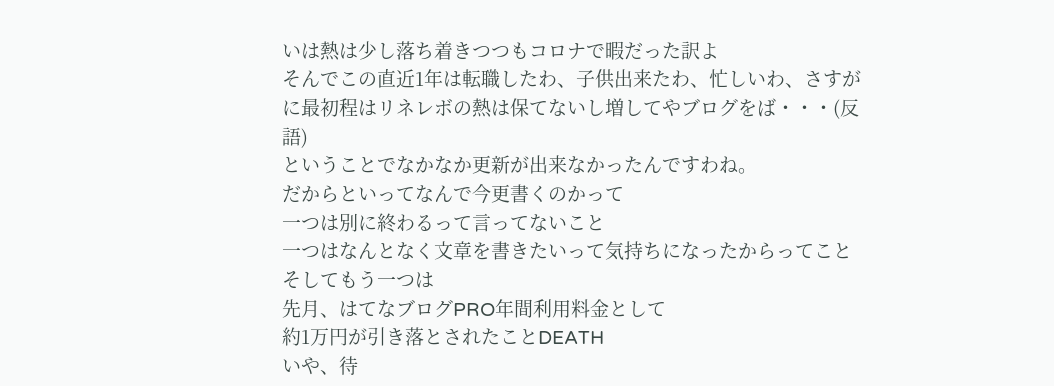いは熱は少し落ち着きつつもコロナで暇だった訳よ
そんでこの直近1年は転職したわ、子供出来たわ、忙しいわ、さすがに最初程はリネレボの熱は保てないし増してやブログをば・・・(反語)
ということでなかなか更新が出来なかったんですわね。
だからといってなんで今更書くのかって
一つは別に終わるって言ってないこと
一つはなんとなく文章を書きたいって気持ちになったからってこと
そしてもう一つは
先月、はてなブログPRO年間利用料金として
約1万円が引き落とされたことDEATH
いや、待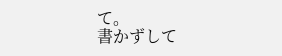て。
書かずして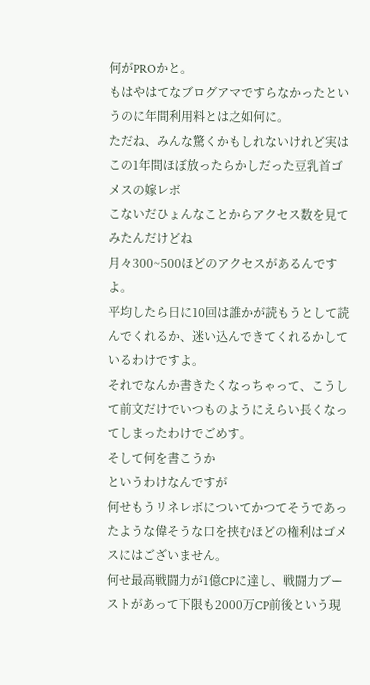何がPROかと。
もはやはてなブログアマですらなかったというのに年間利用料とは之如何に。
ただね、みんな驚くかもしれないけれど実はこの1年間ほぼ放ったらかしだった豆乳首ゴメスの嫁レボ
こないだひょんなことからアクセス数を見てみたんだけどね
月々300~500ほどのアクセスがあるんですよ。
平均したら日に10回は誰かが読もうとして読んでくれるか、迷い込んできてくれるかしているわけですよ。
それでなんか書きたくなっちゃって、こうして前文だけでいつものようにえらい長くなってしまったわけでごめす。
そして何を書こうか
というわけなんですが
何せもうリネレボについてかつてそうであったような偉そうな口を挟むほどの権利はゴメスにはございません。
何せ最高戦闘力が1億CPに達し、戦闘力ブーストがあって下限も2000万CP前後という現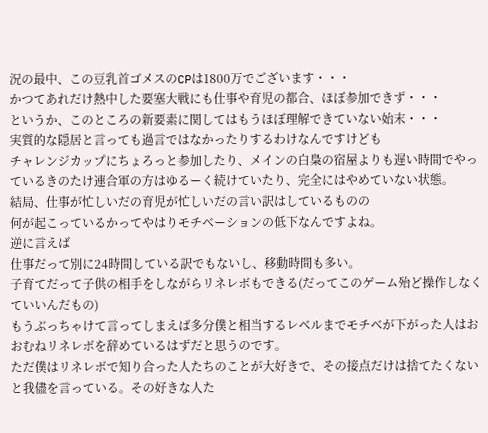況の最中、この豆乳首ゴメスのCPは1800万でございます・・・
かつてあれだけ熱中した要塞大戦にも仕事や育児の都合、ほぼ参加できず・・・
というか、このところの新要素に関してはもうほぼ理解できていない始末・・・
実質的な隠居と言っても過言ではなかったりするわけなんですけども
チャレンジカップにちょろっと参加したり、メインの白梟の宿屋よりも遅い時間でやっているきのたけ連合軍の方はゆるーく続けていたり、完全にはやめていない状態。
結局、仕事が忙しいだの育児が忙しいだの言い訳はしているものの
何が起こっているかってやはりモチベーションの低下なんですよね。
逆に言えば
仕事だって別に24時間している訳でもないし、移動時間も多い。
子育てだって子供の相手をしながらリネレボもできる(だってこのゲーム殆ど操作しなくていいんだもの)
もうぶっちゃけて言ってしまえば多分僕と相当するレベルまでモチベが下がった人はおおむねリネレボを辞めているはずだと思うのです。
ただ僕はリネレボで知り合った人たちのことが大好きで、その接点だけは捨てたくないと我儘を言っている。その好きな人た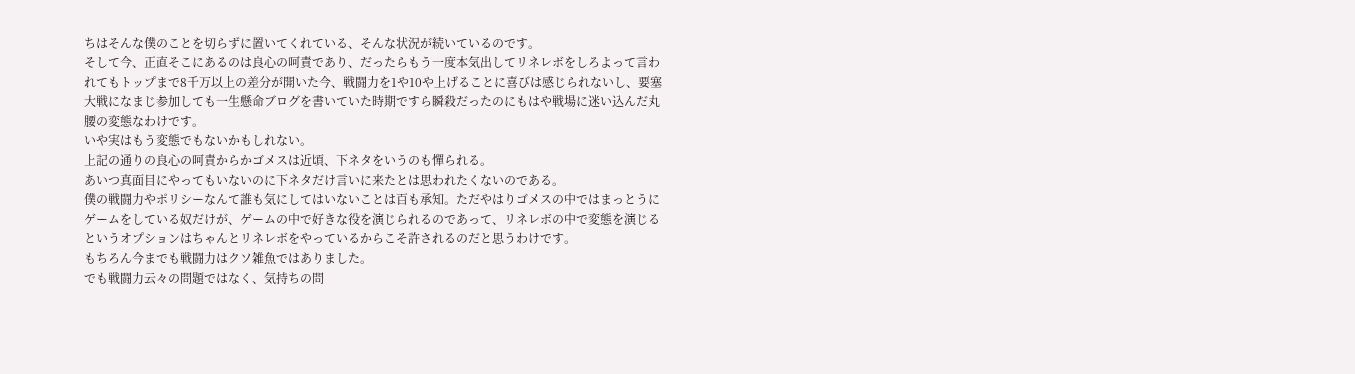ちはそんな僕のことを切らずに置いてくれている、そんな状況が続いているのです。
そして今、正直そこにあるのは良心の呵責であり、だったらもう一度本気出してリネレボをしろよって言われてもトップまで8千万以上の差分が開いた今、戦闘力を1や10や上げることに喜びは感じられないし、要塞大戦になまじ参加しても一生懸命ブログを書いていた時期ですら瞬殺だったのにもはや戦場に迷い込んだ丸腰の変態なわけです。
いや実はもう変態でもないかもしれない。
上記の通りの良心の呵責からかゴメスは近頃、下ネタをいうのも憚られる。
あいつ真面目にやってもいないのに下ネタだけ言いに来たとは思われたくないのである。
僕の戦闘力やポリシーなんて誰も気にしてはいないことは百も承知。ただやはりゴメスの中ではまっとうにゲームをしている奴だけが、ゲームの中で好きな役を演じられるのであって、リネレボの中で変態を演じるというオプションはちゃんとリネレボをやっているからこそ許されるのだと思うわけです。
もちろん今までも戦闘力はクソ雑魚ではありました。
でも戦闘力云々の問題ではなく、気持ちの問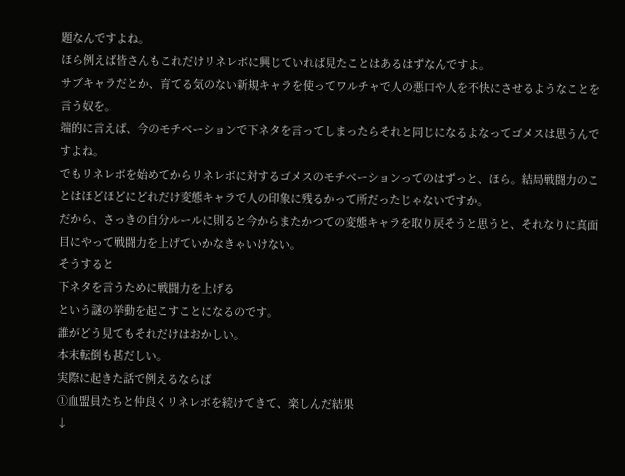題なんですよね。
ほら例えば皆さんもこれだけリネレボに興じていれば見たことはあるはずなんですよ。
サブキャラだとか、育てる気のない新規キャラを使ってワルチャで人の悪口や人を不快にさせるようなことを言う奴を。
端的に言えば、今のモチベーションで下ネタを言ってしまったらそれと同じになるよなってゴメスは思うんですよね。
でもリネレボを始めてからリネレボに対するゴメスのモチベーションってのはずっと、ほら。結局戦闘力のことはほどほどにどれだけ変態キャラで人の印象に残るかって所だったじゃないですか。
だから、さっきの自分ルールに則ると今からまたかつての変態キャラを取り戻そうと思うと、それなりに真面目にやって戦闘力を上げていかなきゃいけない。
そうすると
下ネタを言うために戦闘力を上げる
という謎の挙動を起こすことになるのです。
誰がどう見てもそれだけはおかしい。
本末転倒も甚だしい。
実際に起きた話で例えるならば
①血盟員たちと仲良くリネレボを続けてきて、楽しんだ結果
↓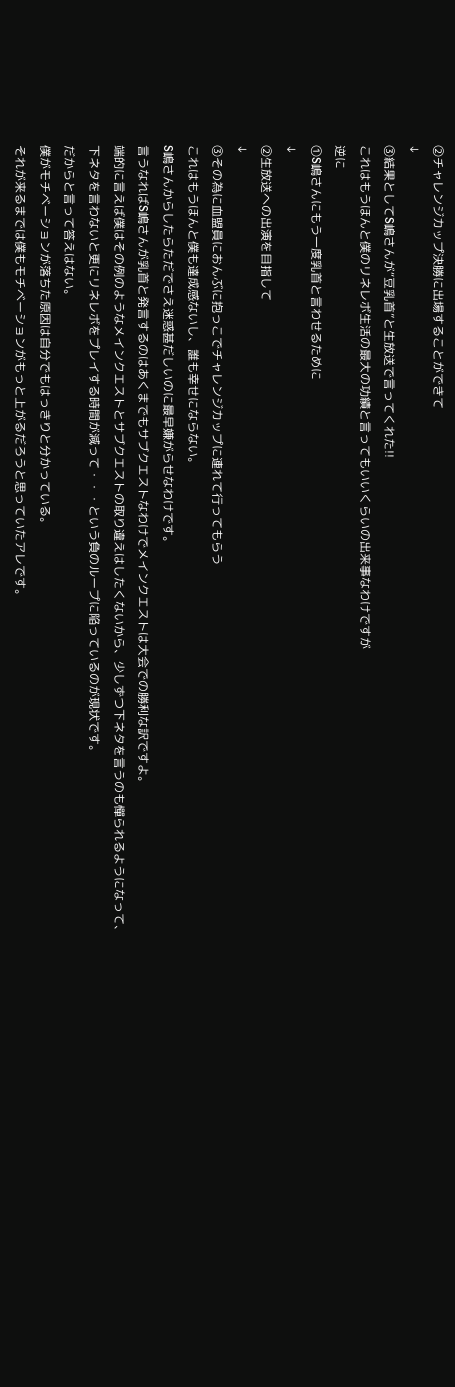②チャレンジカップ決勝に出場することができて
↓
③結果としてS嶋さんが“豆乳首”と生放送で言ってくれた!!
これはもうほんと僕のリネレボ生活の最大の功績と言ってもいいくらいの出来事なわけですが
逆に
①S嶋さんにもう一度乳首と言わせるために
↓
②生放送への出演を目指して
↓
③その為に血盟員におんぶに抱っこでチャレンジカップに連れて行ってもらう
これはもうほんと僕も達成感ないし、誰も幸せにならない。
S嶋さんからしたらただでさえ迷惑甚だしいのに最早嫌がらせなわけです。
言うなればS嶋さんが乳首と発言するのはあくまでもサブクエストなわけでメインクエストは大会での勝利な訳ですよ。
端的に言えば僕はその例のようなメインクエストとサブクエストの取り違えはしたくないから、少しずつ下ネタを言うのも憚られるようになって、下ネタを言わないと更にリネレボをプレイする時間が減って・・・という負のループに陥っているのが現状です。
だからと言って答えはない。
僕がモチベーションが落ちた原因は自分でもはっきりと分かっている。
それが来るまでは僕もモチベーションがもっと上がるだろうと思っていたアレです。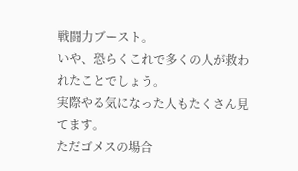戦闘力ブースト。
いや、恐らくこれで多くの人が救われたことでしょう。
実際やる気になった人もたくさん見てます。
ただゴメスの場合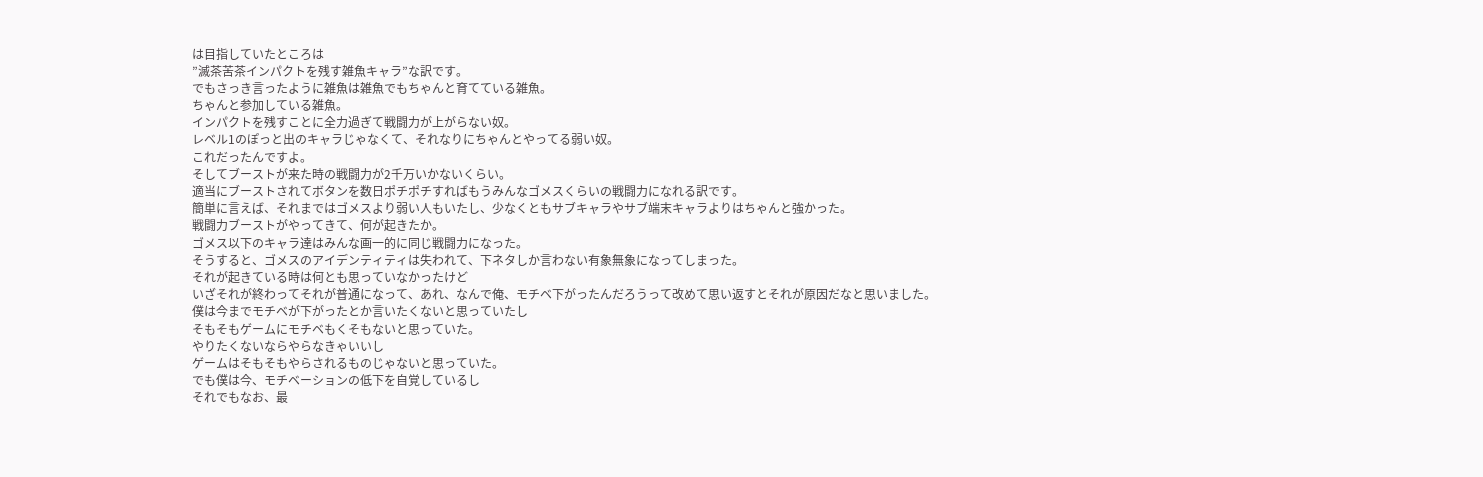は目指していたところは
”滅茶苦茶インパクトを残す雑魚キャラ”な訳です。
でもさっき言ったように雑魚は雑魚でもちゃんと育てている雑魚。
ちゃんと参加している雑魚。
インパクトを残すことに全力過ぎて戦闘力が上がらない奴。
レベル1のぽっと出のキャラじゃなくて、それなりにちゃんとやってる弱い奴。
これだったんですよ。
そしてブーストが来た時の戦闘力が2千万いかないくらい。
適当にブーストされてボタンを数日ポチポチすればもうみんなゴメスくらいの戦闘力になれる訳です。
簡単に言えば、それまではゴメスより弱い人もいたし、少なくともサブキャラやサブ端末キャラよりはちゃんと強かった。
戦闘力ブーストがやってきて、何が起きたか。
ゴメス以下のキャラ達はみんな画一的に同じ戦闘力になった。
そうすると、ゴメスのアイデンティティは失われて、下ネタしか言わない有象無象になってしまった。
それが起きている時は何とも思っていなかったけど
いざそれが終わってそれが普通になって、あれ、なんで俺、モチベ下がったんだろうって改めて思い返すとそれが原因だなと思いました。
僕は今までモチベが下がったとか言いたくないと思っていたし
そもそもゲームにモチベもくそもないと思っていた。
やりたくないならやらなきゃいいし
ゲームはそもそもやらされるものじゃないと思っていた。
でも僕は今、モチベーションの低下を自覚しているし
それでもなお、最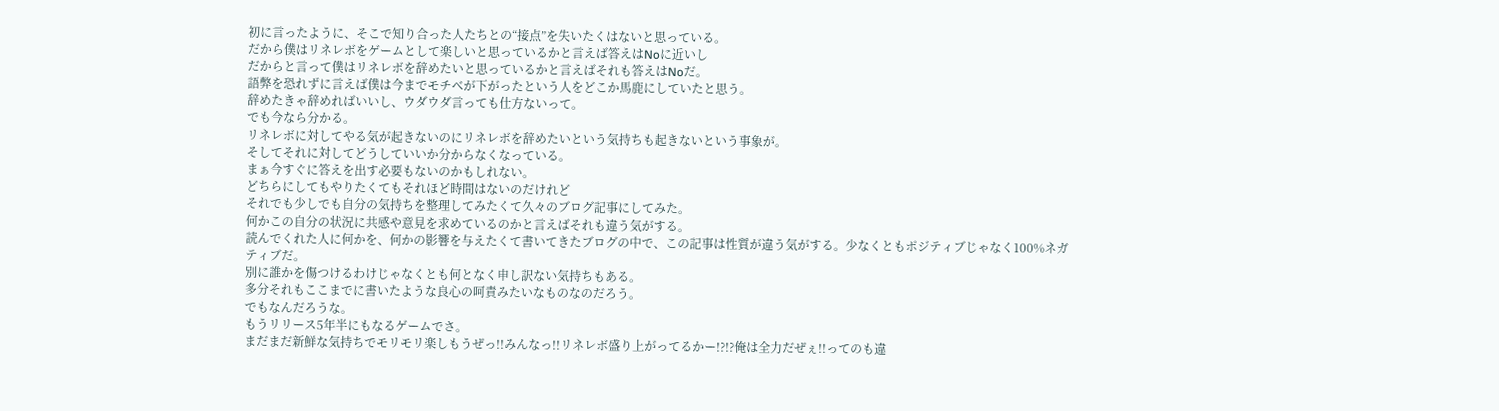初に言ったように、そこで知り合った人たちとの“接点”を失いたくはないと思っている。
だから僕はリネレボをゲームとして楽しいと思っているかと言えば答えはNoに近いし
だからと言って僕はリネレボを辞めたいと思っているかと言えばそれも答えはNoだ。
語弊を恐れずに言えば僕は今までモチベが下がったという人をどこか馬鹿にしていたと思う。
辞めたきゃ辞めればいいし、ウダウダ言っても仕方ないって。
でも今なら分かる。
リネレボに対してやる気が起きないのにリネレボを辞めたいという気持ちも起きないという事象が。
そしてそれに対してどうしていいか分からなくなっている。
まぁ今すぐに答えを出す必要もないのかもしれない。
どちらにしてもやりたくてもそれほど時間はないのだけれど
それでも少しでも自分の気持ちを整理してみたくて久々のブログ記事にしてみた。
何かこの自分の状況に共感や意見を求めているのかと言えばそれも違う気がする。
読んでくれた人に何かを、何かの影響を与えたくて書いてきたブログの中で、この記事は性質が違う気がする。少なくともポジティブじゃなく100%ネガティブだ。
別に誰かを傷つけるわけじゃなくとも何となく申し訳ない気持ちもある。
多分それもここまでに書いたような良心の呵責みたいなものなのだろう。
でもなんだろうな。
もうリリース5年半にもなるゲームでさ。
まだまだ新鮮な気持ちでモリモリ楽しもうぜっ!!みんなっ!!リネレボ盛り上がってるかー!?!?俺は全力だぜぇ!!ってのも違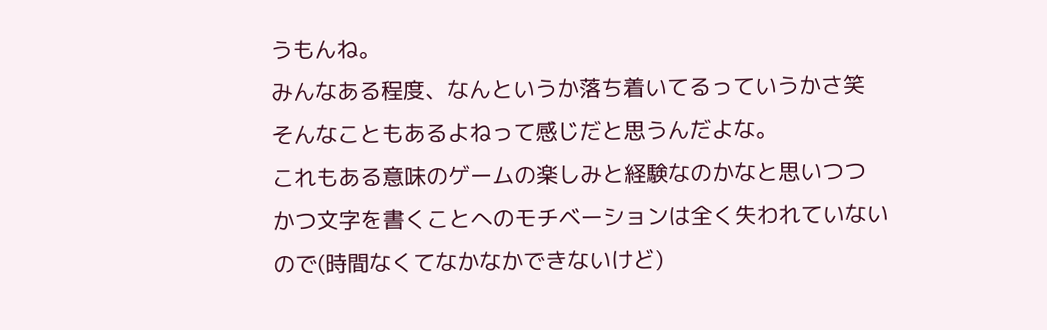うもんね。
みんなある程度、なんというか落ち着いてるっていうかさ笑
そんなこともあるよねって感じだと思うんだよな。
これもある意味のゲームの楽しみと経験なのかなと思いつつ
かつ文字を書くことへのモチベーションは全く失われていないので(時間なくてなかなかできないけど)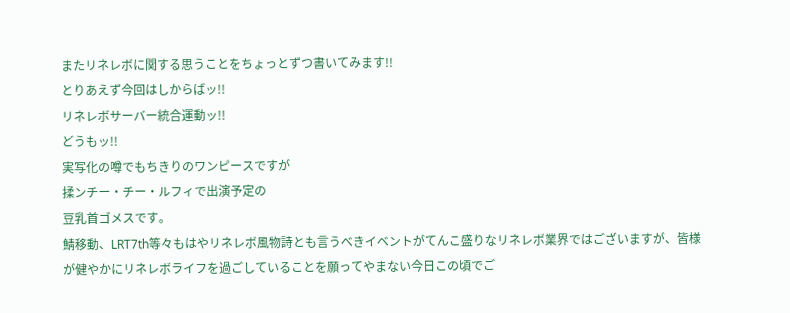またリネレボに関する思うことをちょっとずつ書いてみます!!
とりあえず今回はしからばッ!!
リネレボサーバー統合運動ッ!!
どうもッ!!
実写化の噂でもちきりのワンピースですが
揉ンチー・チー・ルフィで出演予定の
豆乳首ゴメスです。
鯖移動、LRT7th等々もはやリネレボ風物詩とも言うべきイベントがてんこ盛りなリネレボ業界ではございますが、皆様が健やかにリネレボライフを過ごしていることを願ってやまない今日この頃でご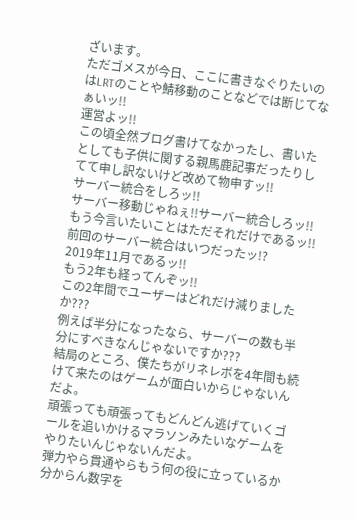ざいます。
ただゴメスが今日、ここに書きなぐりたいのはLRTのことや鯖移動のことなどでは断じてなぁいッ!!
運営よッ!!
この頃全然ブログ書けてなかったし、書いたとしても子供に関する親馬鹿記事だったりしてて申し訳ないけど改めて物申すッ!!
サーバー統合をしろッ!!
サーバー移動じゃねぇ!!サーバー統合しろッ!!
もう今言いたいことはただそれだけであるッ!!
前回のサーバー統合はいつだったッ!?
2019年11月であるッ!!
もう2年も経ってんぞッ!!
この2年間でユーザーはどれだけ減りましたか???
例えば半分になったなら、サーバーの数も半分にすべきなんじゃないですか???
結局のところ、僕たちがリネレボを4年間も続けて来たのはゲームが面白いからじゃないんだよ。
頑張っても頑張ってもどんどん逃げていくゴールを追いかけるマラソンみたいなゲームをやりたいんじゃないんだよ。
弾力やら貫通やらもう何の役に立っているか分からん数字を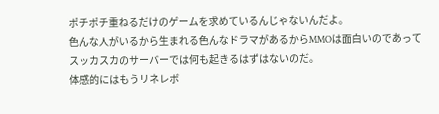ポチポチ重ねるだけのゲームを求めているんじゃないんだよ。
色んな人がいるから生まれる色んなドラマがあるからMMOは面白いのであって
スッカスカのサーバーでは何も起きるはずはないのだ。
体感的にはもうリネレボ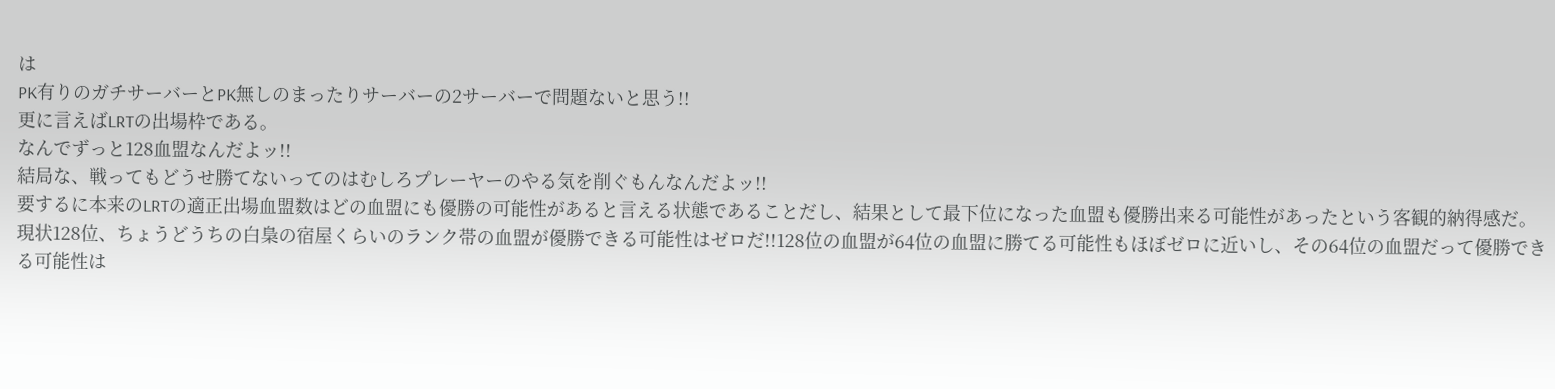は
PK有りのガチサーバーとPK無しのまったりサーバーの2サーバーで問題ないと思う!!
更に言えばLRTの出場枠である。
なんでずっと128血盟なんだよッ!!
結局な、戦ってもどうせ勝てないってのはむしろプレーヤーのやる気を削ぐもんなんだよッ!!
要するに本来のLRTの適正出場血盟数はどの血盟にも優勝の可能性があると言える状態であることだし、結果として最下位になった血盟も優勝出来る可能性があったという客観的納得感だ。
現状128位、ちょうどうちの白梟の宿屋くらいのランク帯の血盟が優勝できる可能性はゼロだ!!128位の血盟が64位の血盟に勝てる可能性もほぼゼロに近いし、その64位の血盟だって優勝できる可能性は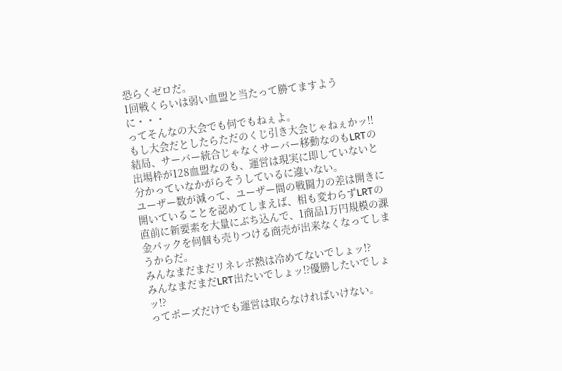恐らくゼロだ。
1回戦くらいは弱い血盟と当たって勝てますように・・・
ってそんなの大会でも何でもねぇよ。
もし大会だとしたらただのくじ引き大会じゃねぇかッ!!
結局、サーバー統合じゃなくサーバー移動なのもLRTの出場枠が128血盟なのも、運営は現実に即していないと分かっていなかがらそうしているに違いない。
ユーザー数が減って、ユーザー間の戦闘力の差は開きに開いていることを認めてしまえば、相も変わらずLRTの直前に新要素を大量にぶち込んで、1商品1万円規模の課金パックを何個も売りつける商売が出来なくなってしまうからだ。
みんなまだまだリネレボ熱は冷めてないでしょッ!?
みんなまだまだLRT出たいでしょッ!?優勝したいでしょッ!?
ってポーズだけでも運営は取らなければいけない。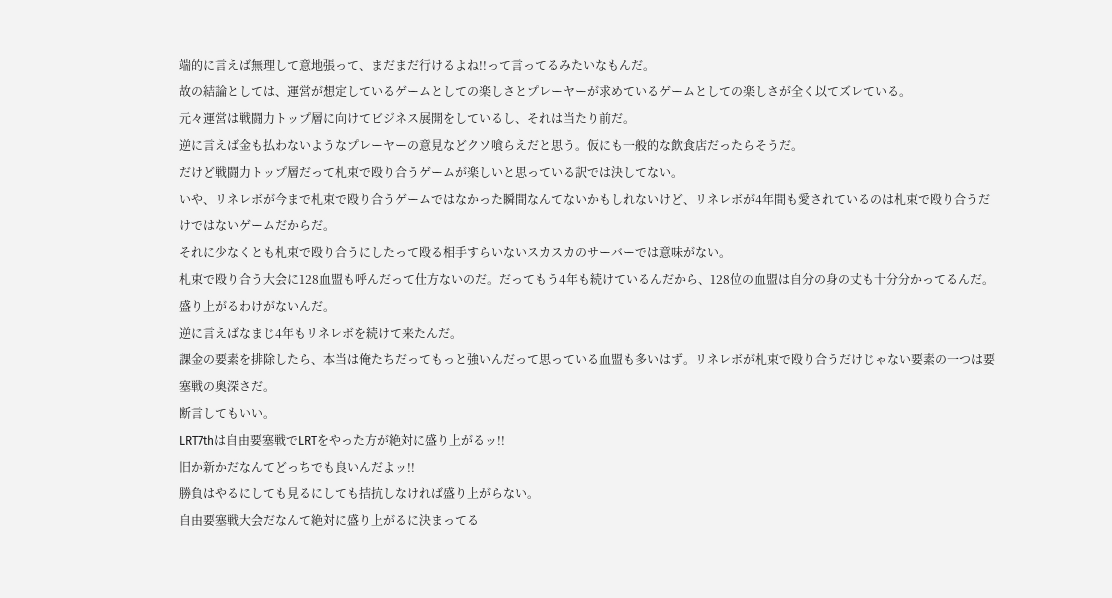端的に言えば無理して意地張って、まだまだ行けるよね!!って言ってるみたいなもんだ。
故の結論としては、運営が想定しているゲームとしての楽しさとプレーヤーが求めているゲームとしての楽しさが全く以てズレている。
元々運営は戦闘力トップ層に向けてビジネス展開をしているし、それは当たり前だ。
逆に言えば金も払わないようなプレーヤーの意見などクソ喰らえだと思う。仮にも一般的な飲食店だったらそうだ。
だけど戦闘力トップ層だって札束で殴り合うゲームが楽しいと思っている訳では決してない。
いや、リネレボが今まで札束で殴り合うゲームではなかった瞬間なんてないかもしれないけど、リネレボが4年間も愛されているのは札束で殴り合うだけではないゲームだからだ。
それに少なくとも札束で殴り合うにしたって殴る相手すらいないスカスカのサーバーでは意味がない。
札束で殴り合う大会に128血盟も呼んだって仕方ないのだ。だってもう4年も続けているんだから、128位の血盟は自分の身の丈も十分分かってるんだ。盛り上がるわけがないんだ。
逆に言えばなまじ4年もリネレボを続けて来たんだ。
課金の要素を排除したら、本当は俺たちだってもっと強いんだって思っている血盟も多いはず。リネレボが札束で殴り合うだけじゃない要素の一つは要塞戦の奥深さだ。
断言してもいい。
LRT7thは自由要塞戦でLRTをやった方が絶対に盛り上がるッ!!
旧か新かだなんてどっちでも良いんだよッ!!
勝負はやるにしても見るにしても拮抗しなければ盛り上がらない。
自由要塞戦大会だなんて絶対に盛り上がるに決まってる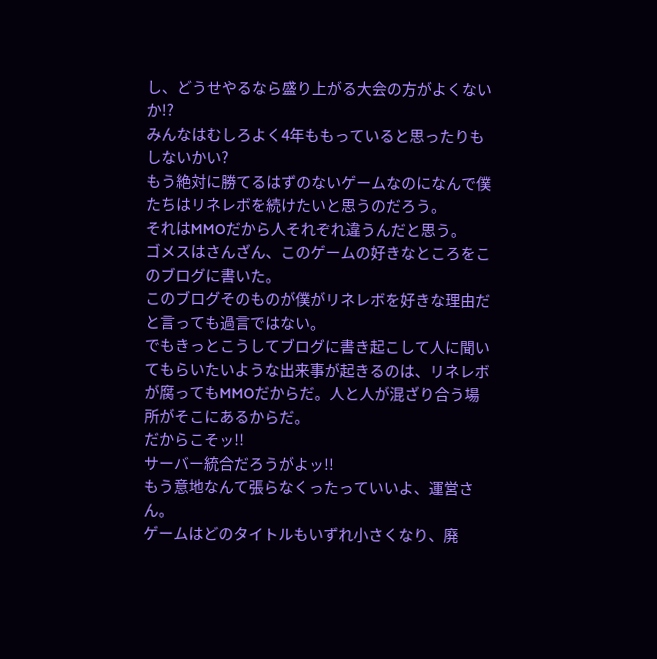し、どうせやるなら盛り上がる大会の方がよくないか!?
みんなはむしろよく4年ももっていると思ったりもしないかい?
もう絶対に勝てるはずのないゲームなのになんで僕たちはリネレボを続けたいと思うのだろう。
それはMMOだから人それぞれ違うんだと思う。
ゴメスはさんざん、このゲームの好きなところをこのブログに書いた。
このブログそのものが僕がリネレボを好きな理由だと言っても過言ではない。
でもきっとこうしてブログに書き起こして人に聞いてもらいたいような出来事が起きるのは、リネレボが腐ってもMMOだからだ。人と人が混ざり合う場所がそこにあるからだ。
だからこそッ!!
サーバー統合だろうがよッ!!
もう意地なんて張らなくったっていいよ、運営さん。
ゲームはどのタイトルもいずれ小さくなり、廃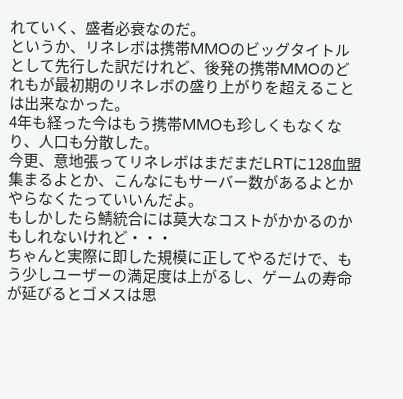れていく、盛者必衰なのだ。
というか、リネレボは携帯MMOのビッグタイトルとして先行した訳だけれど、後発の携帯MMOのどれもが最初期のリネレボの盛り上がりを超えることは出来なかった。
4年も経った今はもう携帯MMOも珍しくもなくなり、人口も分散した。
今更、意地張ってリネレボはまだまだLRTに128血盟集まるよとか、こんなにもサーバー数があるよとかやらなくたっていいんだよ。
もしかしたら鯖統合には莫大なコストがかかるのかもしれないけれど・・・
ちゃんと実際に即した規模に正してやるだけで、もう少しユーザーの満足度は上がるし、ゲームの寿命が延びるとゴメスは思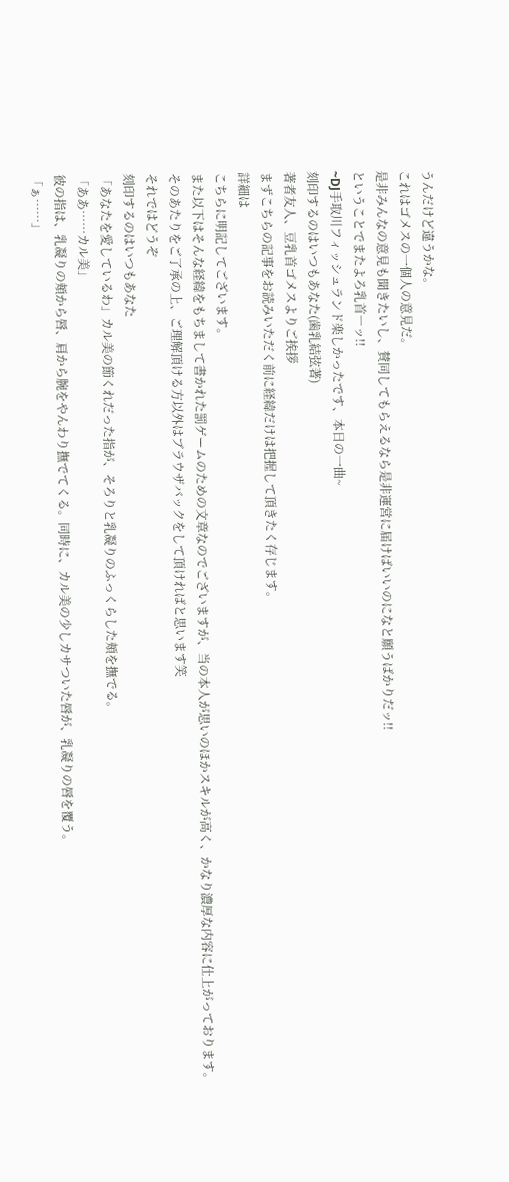うんだけど違うかな。
これはゴメスの一個人の意見だ。
是非みんなの意見も聞きたいし、賛同してもらえるなら是非運営に届けばいいのになと願うばかりだッ!!
ということでまたよろ乳首―ッ!!
~DJ手取川フィッシュランド楽しかったです、本日の一曲~
刻印するのはいつもあなた(歯乳結弦著)
著者友人、豆乳首ゴメスよりご挨拶
まずこちらの記事をお読みいただく前に経緯だけは把握して頂きたく存じます。
詳細は
こちらに明記してございます。
また以下はそんな経緯をもちまして書かれた罰ゲームのための文章なのでございますが、当の本人が思いのほかスキルが高く、かなり濃厚な内容に仕上がっております。
そのあたりをご了承の上、ご理解頂ける方以外はブラウザバックをして頂ければと思います笑
それではどうぞ
刻印するのはいつもあなた
「あなたを愛しているわ」カル美の節くれだった指が、そろりと乳凝りのふっくらした頬を撫でる。
「ああ……カル美」
彼の指は、乳凝りの頬から唇、肩から腕をやんわり撫でてくる。同時に、カル美の少しカサついた唇が、乳凝りの唇を覆う。
「ぁ……」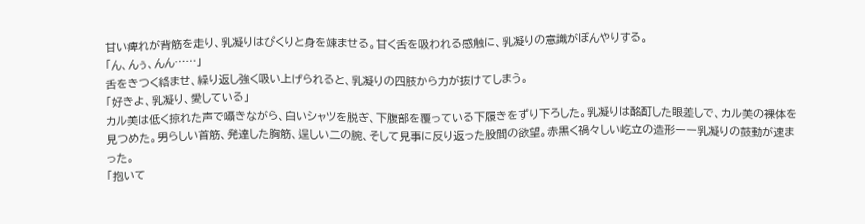甘い痺れが背筋を走り、乳凝りはぴくりと身を竦ませる。甘く舌を吸われる感触に、乳凝りの意識がぼんやりする。
「ん、んぅ、んん……」
舌をきつく絡ませ、繰り返し強く吸い上げられると、乳凝りの四肢から力が抜けてしまう。
「好きよ、乳凝り、愛している」
カル美は低く掠れた声で囁きながら、白いシャツを脱ぎ、下腹部を覆っている下履きをずり下ろした。乳凝りは酩酊した眼差しで、カル美の裸体を見つめた。男らしい首筋、発達した胸筋、逞しい二の腕、そして見事に反り返った股間の欲望。赤黒く禍々しい屹立の造形ーー乳凝りの鼓動が速まった。
「抱いて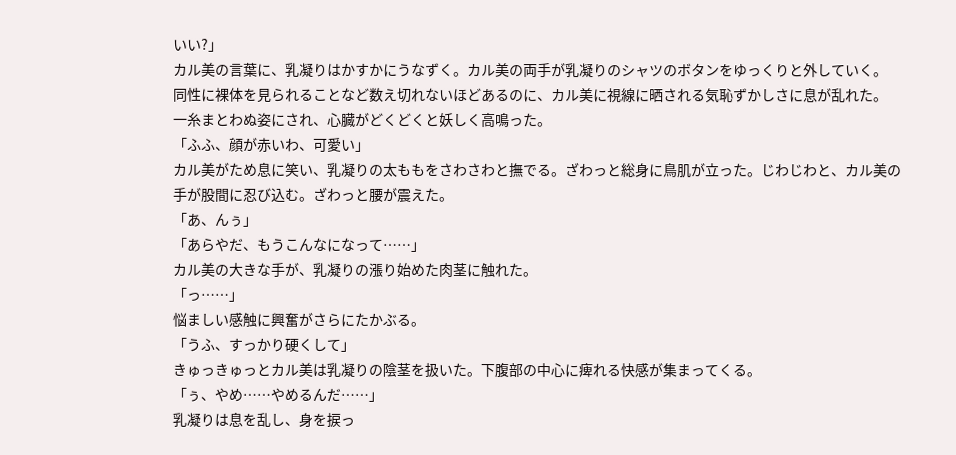いい?」
カル美の言葉に、乳凝りはかすかにうなずく。カル美の両手が乳凝りのシャツのボタンをゆっくりと外していく。
同性に裸体を見られることなど数え切れないほどあるのに、カル美に視線に晒される気恥ずかしさに息が乱れた。
一糸まとわぬ姿にされ、心臓がどくどくと妖しく高鳴った。
「ふふ、顔が赤いわ、可愛い」
カル美がため息に笑い、乳凝りの太ももをさわさわと撫でる。ざわっと総身に鳥肌が立った。じわじわと、カル美の手が股間に忍び込む。ざわっと腰が震えた。
「あ、んぅ」
「あらやだ、もうこんなになって……」
カル美の大きな手が、乳凝りの漲り始めた肉茎に触れた。
「っ……」
悩ましい感触に興奮がさらにたかぶる。
「うふ、すっかり硬くして」
きゅっきゅっとカル美は乳凝りの陰茎を扱いた。下腹部の中心に痺れる快感が集まってくる。
「ぅ、やめ……やめるんだ……」
乳凝りは息を乱し、身を捩っ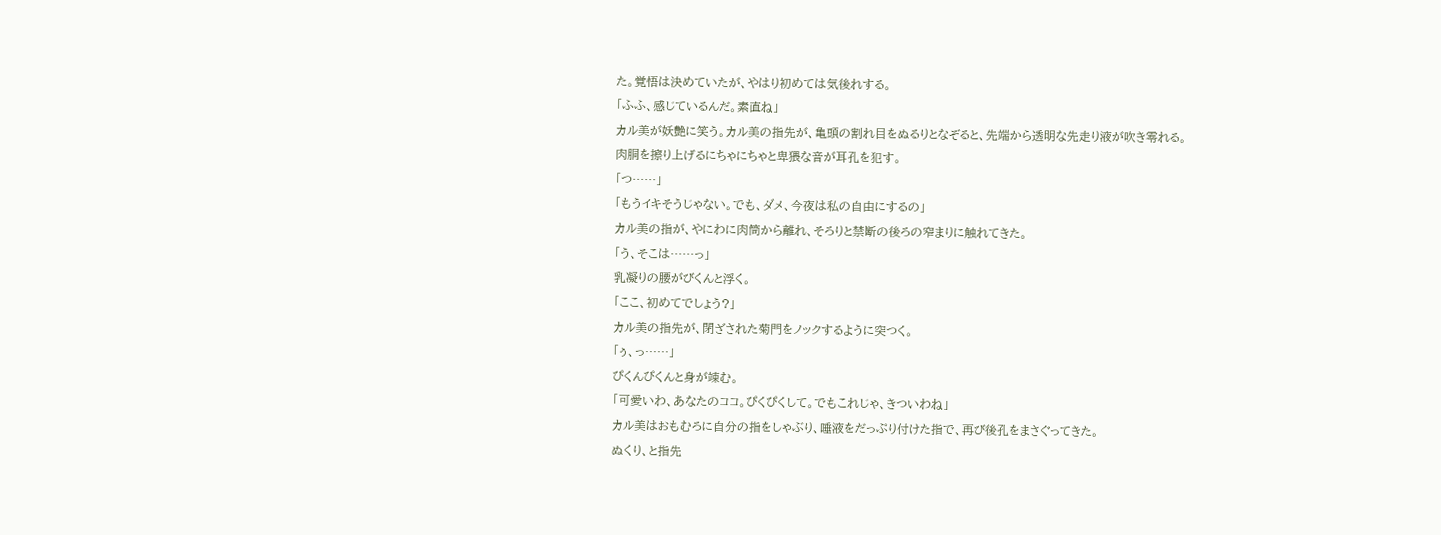た。覚悟は決めていたが、やはり初めては気後れする。
「ふふ、感じているんだ。素直ね」
カル美が妖艶に笑う。カル美の指先が、亀頭の割れ目をぬるりとなぞると、先端から透明な先走り液が吹き零れる。
肉胴を擦り上げるにちゃにちゃと卑猥な音が耳孔を犯す。
「つ……」
「もうイキそうじゃない。でも、ダメ、今夜は私の自由にするの」
カル美の指が、やにわに肉筒から離れ、そろりと禁断の後ろの窄まりに触れてきた。
「う、そこは……っ」
乳凝りの腰がびくんと浮く。
「ここ、初めてでしょう?」
カル美の指先が、閉ざされた菊門をノックするように突つく。
「ぅ、っ……」
ぴくんぴくんと身が竦む。
「可愛いわ、あなたのココ。ぴくぴくして。でもこれじゃ、きついわね」
カル美はおもむろに自分の指をしゃぶり、唾液をだっぷり付けた指で、再び後孔をまさぐってきた。
ぬくり、と指先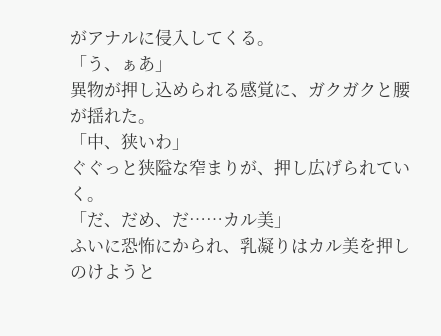がアナルに侵入してくる。
「う、ぁあ」
異物が押し込められる感覚に、ガクガクと腰が揺れた。
「中、狭いわ」
ぐぐっと狭隘な窄まりが、押し広げられていく。
「だ、だめ、だ……カル美」
ふいに恐怖にかられ、乳凝りはカル美を押しのけようと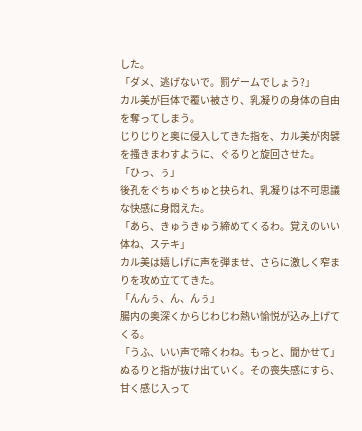した。
「ダメ、逃げないで。罰ゲームでしょう?」
カル美が巨体で覆い被さり、乳凝りの身体の自由を奪ってしまう。
じりじりと奥に侵入してきた指を、カル美が肉襞を搔きまわすように、ぐるりと旋回させた。
「ひっ、ぅ」
後孔をぐちゅぐちゅと抉られ、乳凝りは不可思議な快感に身悶えた。
「あら、きゅうきゅう締めてくるわ。覚えのいい体ね、ステキ」
カル美は嬉しげに声を弾ませ、さらに激しく窄まりを攻め立ててきた。
「んんぅ、ん、んぅ」
腸内の奥深くからじわじわ熱い愉悦が込み上げてくる。
「うふ、いい声で啼くわね。もっと、聞かせて」
ぬるりと指が抜け出ていく。その喪失感にすら、甘く感じ入って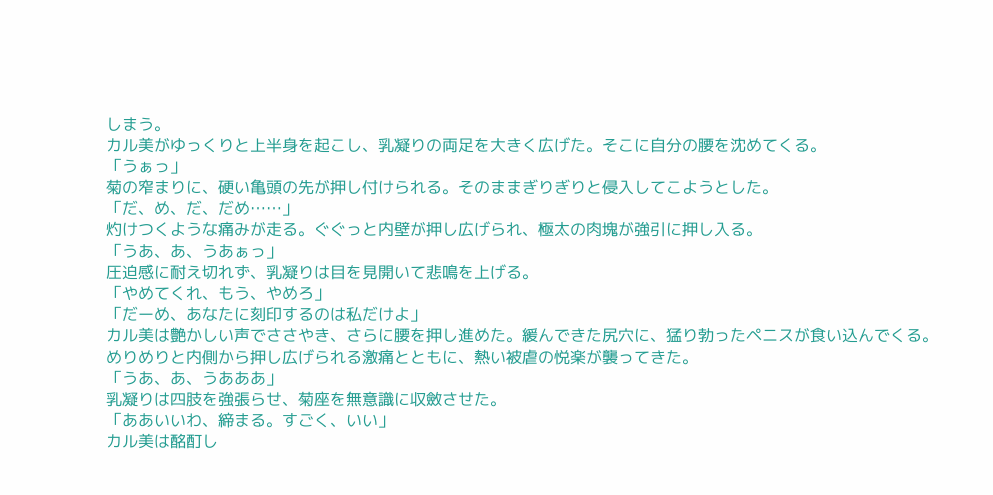しまう。
カル美がゆっくりと上半身を起こし、乳凝りの両足を大きく広げた。そこに自分の腰を沈めてくる。
「うぁっ」
菊の窄まりに、硬い亀頭の先が押し付けられる。そのままぎりぎりと侵入してこようとした。
「だ、め、だ、だめ……」
灼けつくような痛みが走る。ぐぐっと内壁が押し広げられ、極太の肉塊が強引に押し入る。
「うあ、あ、うあぁっ」
圧迫感に耐え切れず、乳凝りは目を見開いて悲鳴を上げる。
「やめてくれ、もう、やめろ」
「だーめ、あなたに刻印するのは私だけよ」
カル美は艶かしい声でささやき、さらに腰を押し進めた。緩んできた尻穴に、猛り勃ったペニスが食い込んでくる。
めりめりと内側から押し広げられる激痛とともに、熱い被虐の悦楽が襲ってきた。
「うあ、あ、うあああ」
乳凝りは四肢を強張らせ、菊座を無意識に収斂させた。
「ああいいわ、締まる。すごく、いい」
カル美は酩酊し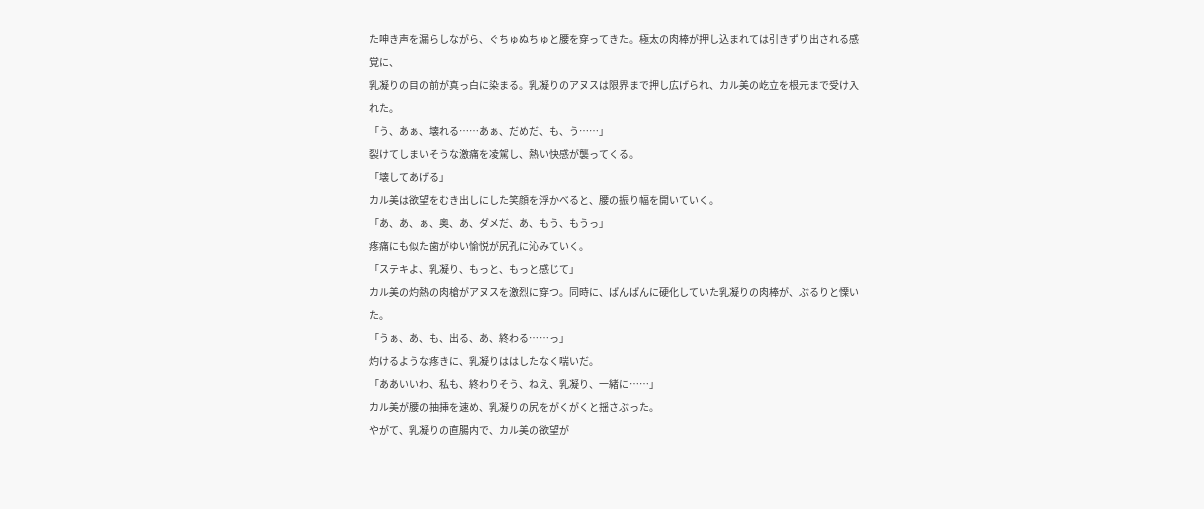た呻き声を漏らしながら、ぐちゅぬちゅと腰を穿ってきた。極太の肉棒が押し込まれては引きずり出される感覚に、
乳凝りの目の前が真っ白に染まる。乳凝りのアヌスは限界まで押し広げられ、カル美の屹立を根元まで受け入れた。
「う、あぁ、壊れる……あぁ、だめだ、も、う……」
裂けてしまいそうな激痛を凌駕し、熱い快感が襲ってくる。
「壊してあげる」
カル美は欲望をむき出しにした笑顔を浮かべると、腰の振り幅を開いていく。
「あ、あ、ぁ、奥、あ、ダメだ、あ、もう、もうっ」
疼痛にも似た歯がゆい愉悦が尻孔に沁みていく。
「ステキよ、乳凝り、もっと、もっと感じて」
カル美の灼熱の肉槍がアヌスを激烈に穿つ。同時に、ぱんぱんに硬化していた乳凝りの肉棒が、ぶるりと慄いた。
「うぁ、あ、も、出る、あ、終わる……っ」
灼けるような疼きに、乳凝りははしたなく喘いだ。
「ああいいわ、私も、終わりそう、ねえ、乳凝り、一緒に……」
カル美が腰の抽挿を速め、乳凝りの尻をがくがくと揺さぶった。
やがて、乳凝りの直腸内で、カル美の欲望が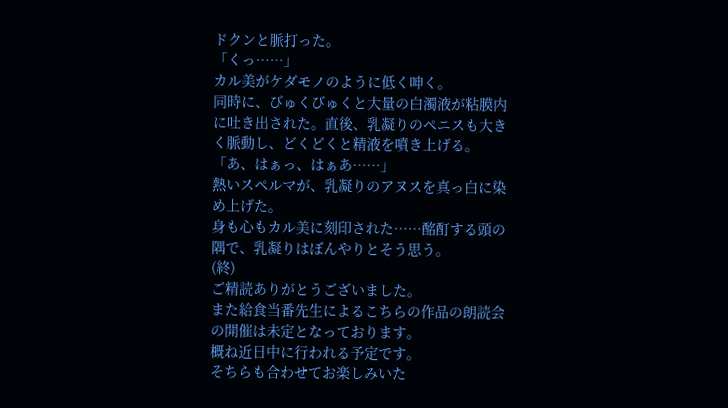ドクンと脈打った。
「くっ……」
カル美がケダモノのように低く呻く。
同時に、びゅくびゅくと大量の白濁液が粘膜内に吐き出された。直後、乳凝りのペニスも大きく脈動し、どくどくと精液を噴き上げる。
「あ、はぁっ、はぁあ……」
熱いスペルマが、乳凝りのアヌスを真っ白に染め上げた。
身も心もカル美に刻印された……酩酊する頭の隅で、乳凝りはぼんやりとそう思う。
(終)
ご精読ありがとうございました。
また給食当番先生によるこちらの作品の朗読会の開催は未定となっております。
概ね近日中に行われる予定です。
そちらも合わせてお楽しみいた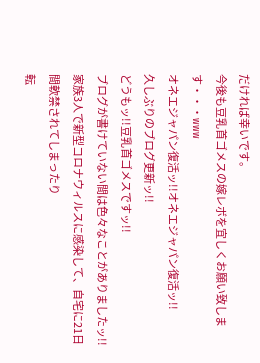だければ幸いです。
今後も豆乳首ゴメスの嫁レボを宜しくお願い致します・・・www
オネエジャパン復活ッ!!オネエジャパン復活ッ!!
久しぶりのブログ更新ッ!!
どうもッ!!豆乳首ゴメスですッ!!
ブログが書けていない間は色々なことがありましたッ!!
家族3人で新型コロナウィルスに感染して、自宅に21日間軟禁されてしまったり
転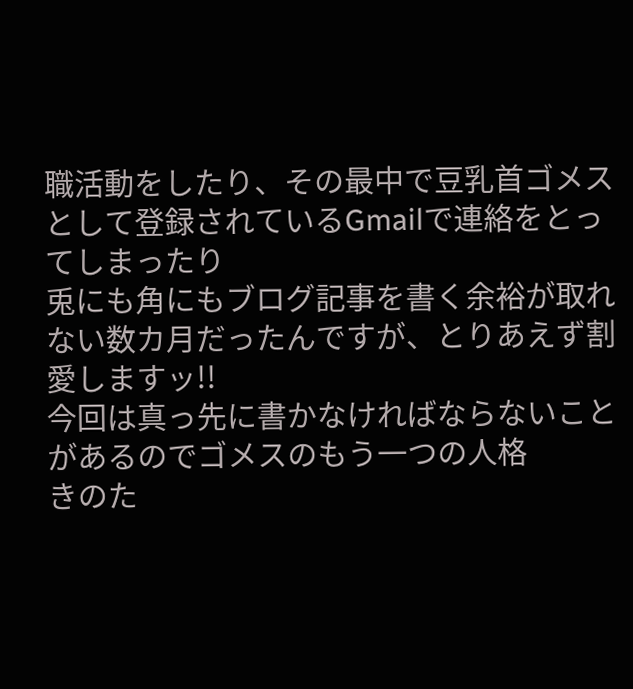職活動をしたり、その最中で豆乳首ゴメスとして登録されているGmailで連絡をとってしまったり
兎にも角にもブログ記事を書く余裕が取れない数カ月だったんですが、とりあえず割愛しますッ!!
今回は真っ先に書かなければならないことがあるのでゴメスのもう一つの人格
きのた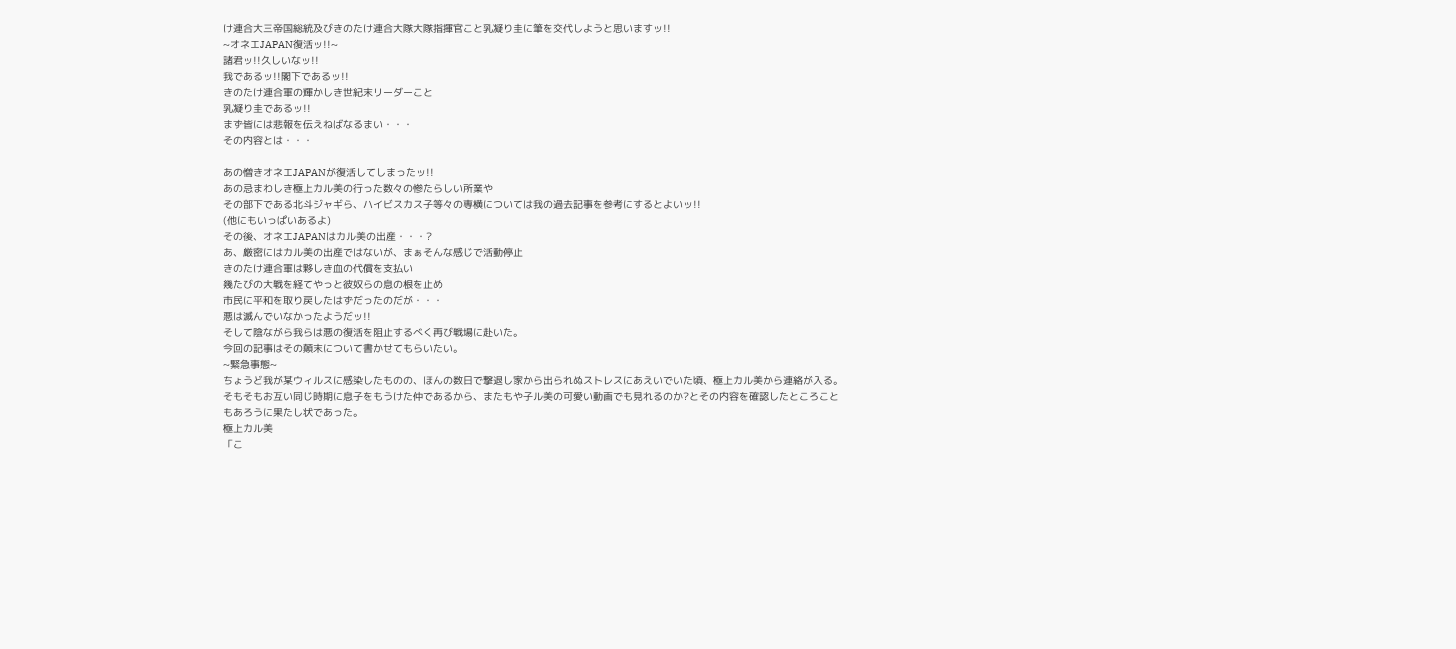け連合大三帝国総統及びきのたけ連合大隊大隊指揮官こと乳凝り圭に筆を交代しようと思いますッ!!
~オネエJAPAN復活ッ!!~
諸君ッ!!久しいなッ!!
我であるッ!!閣下であるッ!!
きのたけ連合軍の輝かしき世紀末リーダーこと
乳凝り圭であるッ!!
まず皆には悲報を伝えねばなるまい・・・
その内容とは・・・

あの憎きオネエJAPANが復活してしまったッ!!
あの忌まわしき極上カル美の行った数々の惨たらしい所業や
その部下である北斗ジャギら、ハイビスカス子等々の専横については我の過去記事を参考にするとよいッ!!
(他にもいっぱいあるよ)
その後、オネエJAPANはカル美の出産・・・?
あ、厳密にはカル美の出産ではないが、まぁそんな感じで活動停止
きのたけ連合軍は夥しき血の代償を支払い
幾たびの大戦を経てやっと彼奴らの息の根を止め
市民に平和を取り戻したはずだったのだが・・・
悪は滅んでいなかったようだッ!!
そして陰ながら我らは悪の復活を阻止するべく再び戦場に赴いた。
今回の記事はその顛末について書かせてもらいたい。
~緊急事態~
ちょうど我が某ウィルスに感染したものの、ほんの数日で撃退し家から出られぬストレスにあえいでいた頃、極上カル美から連絡が入る。
そもそもお互い同じ時期に息子をもうけた仲であるから、またもや子ル美の可愛い動画でも見れるのか?とその内容を確認したところこともあろうに果たし状であった。
極上カル美
「こ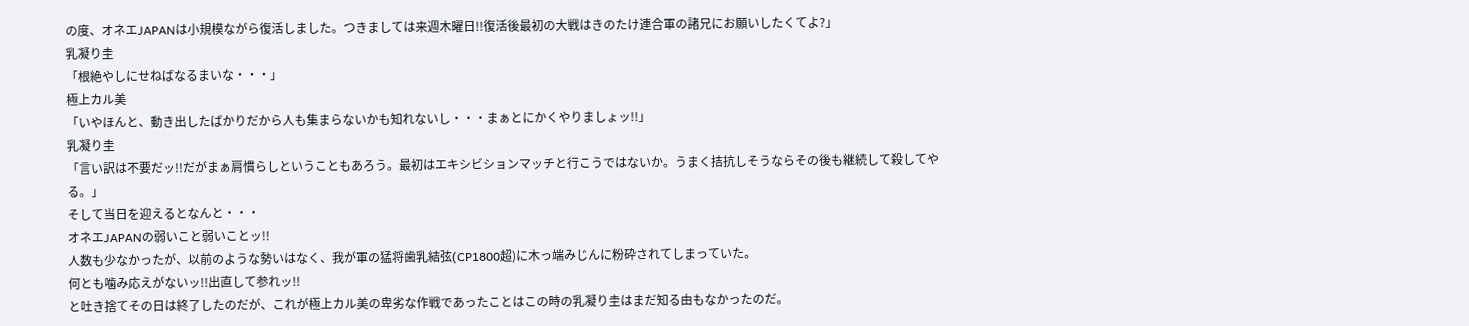の度、オネエJAPANは小規模ながら復活しました。つきましては来週木曜日!!復活後最初の大戦はきのたけ連合軍の諸兄にお願いしたくてよ?」
乳凝り圭
「根絶やしにせねばなるまいな・・・」
極上カル美
「いやほんと、動き出したばかりだから人も集まらないかも知れないし・・・まぁとにかくやりましょッ!!」
乳凝り圭
「言い訳は不要だッ!!だがまぁ肩慣らしということもあろう。最初はエキシビションマッチと行こうではないか。うまく拮抗しそうならその後も継続して殺してやる。」
そして当日を迎えるとなんと・・・
オネエJAPANの弱いこと弱いことッ!!
人数も少なかったが、以前のような勢いはなく、我が軍の猛将歯乳結弦(CP1800超)に木っ端みじんに粉砕されてしまっていた。
何とも噛み応えがないッ!!出直して参れッ!!
と吐き捨てその日は終了したのだが、これが極上カル美の卑劣な作戦であったことはこの時の乳凝り圭はまだ知る由もなかったのだ。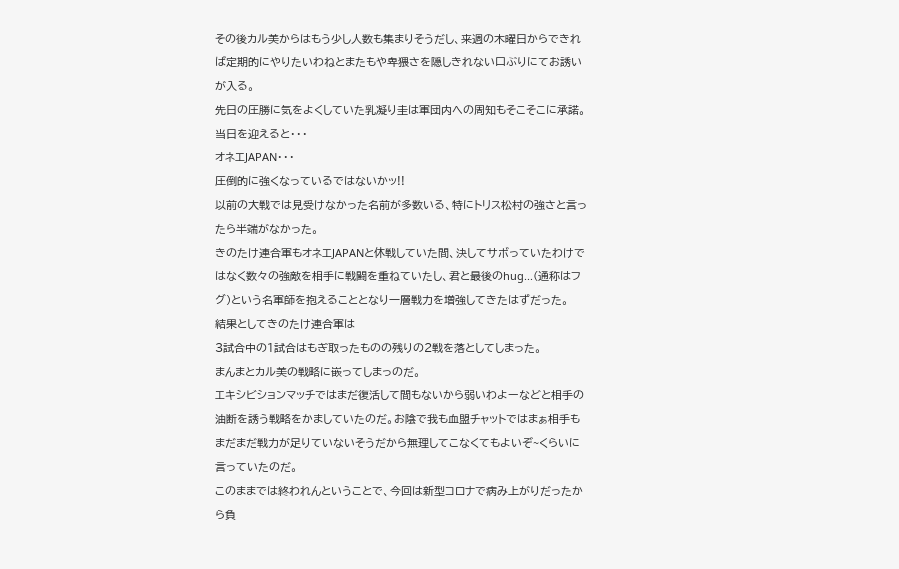その後カル美からはもう少し人数も集まりそうだし、来週の木曜日からできれば定期的にやりたいわねとまたもや卑猥さを隠しきれない口ぶりにてお誘いが入る。
先日の圧勝に気をよくしていた乳凝り圭は軍団内への周知もそこそこに承諾。
当日を迎えると・・・
オネエJAPAN・・・
圧倒的に強くなっているではないかッ!!
以前の大戦では見受けなかった名前が多数いる、特にトリス松村の強さと言ったら半端がなかった。
きのたけ連合軍もオネエJAPANと休戦していた間、決してサボっていたわけではなく数々の強敵を相手に戦闘を重ねていたし、君と最後のhug...(通称はフグ)という名軍師を抱えることとなり一層戦力を増強してきたはずだった。
結果としてきのたけ連合軍は
3試合中の1試合はもぎ取ったものの残りの2戦を落としてしまった。
まんまとカル美の戦略に嵌ってしまっのだ。
エキシビションマッチではまだ復活して間もないから弱いわよーなどと相手の油断を誘う戦略をかましていたのだ。お陰で我も血盟チャットではまぁ相手もまだまだ戦力が足りていないそうだから無理してこなくてもよいぞ~くらいに言っていたのだ。
このままでは終われんということで、今回は新型コロナで病み上がりだったから負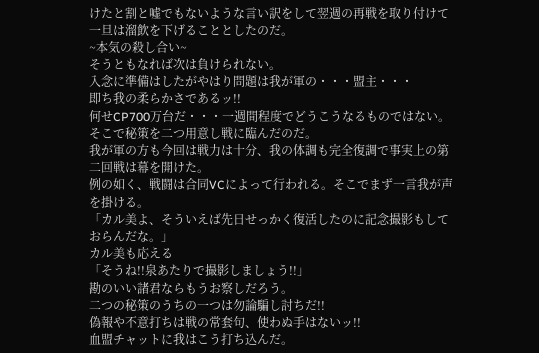けたと割と嘘でもないような言い訳をして翌週の再戦を取り付けて一旦は溜飲を下げることとしたのだ。
~本気の殺し合い~
そうともなれば次は負けられない。
入念に準備はしたがやはり問題は我が軍の・・・盟主・・・
即ち我の柔らかさであるッ!!
何せCP700万台だ・・・一週間程度でどうこうなるものではない。
そこで秘策を二つ用意し戦に臨んだのだ。
我が軍の方も今回は戦力は十分、我の体調も完全復調で事実上の第二回戦は幕を開けた。
例の如く、戦闘は合同VCによって行われる。そこでまず一言我が声を掛ける。
「カル美よ、そういえば先日せっかく復活したのに記念撮影もしておらんだな。」
カル美も応える
「そうね!!泉あたりで撮影しましょう!!」
勘のいい諸君ならもうお察しだろう。
二つの秘策のうちの一つは勿論騙し討ちだ!!
偽報や不意打ちは戦の常套句、使わぬ手はないッ!!
血盟チャットに我はこう打ち込んだ。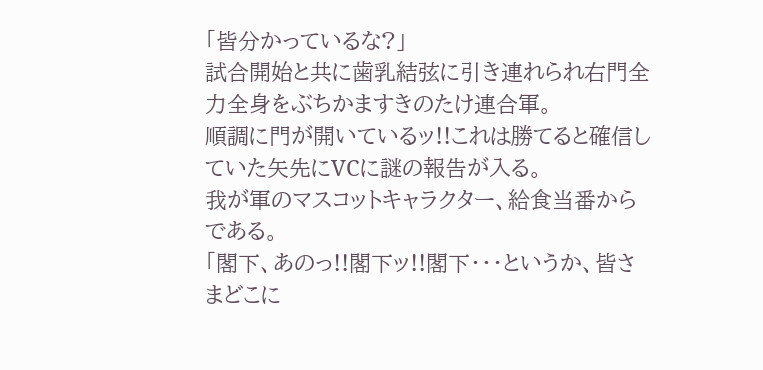「皆分かっているな?」
試合開始と共に歯乳結弦に引き連れられ右門全力全身をぶちかますきのたけ連合軍。
順調に門が開いているッ!!これは勝てると確信していた矢先にVCに謎の報告が入る。
我が軍のマスコットキャラクター、給食当番からである。
「閣下、あのっ!!閣下ッ!!閣下・・・というか、皆さまどこに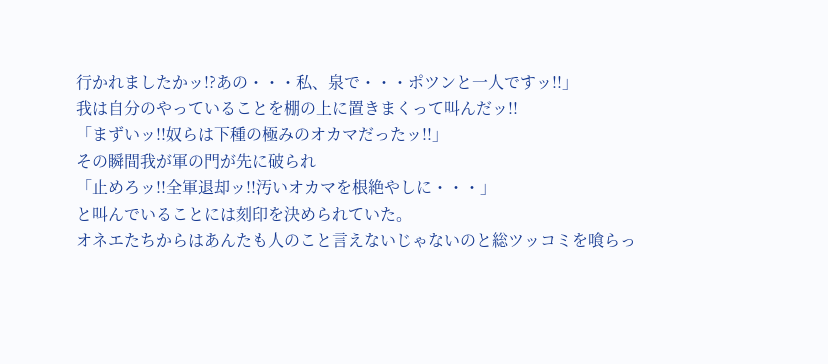行かれましたかッ!?あの・・・私、泉で・・・ポツンと一人ですッ!!」
我は自分のやっていることを棚の上に置きまくって叫んだッ!!
「まずいッ!!奴らは下種の極みのオカマだったッ!!」
その瞬間我が軍の門が先に破られ
「止めろッ!!全軍退却ッ!!汚いオカマを根絶やしに・・・」
と叫んでいることには刻印を決められていた。
オネエたちからはあんたも人のこと言えないじゃないのと総ツッコミを喰らっ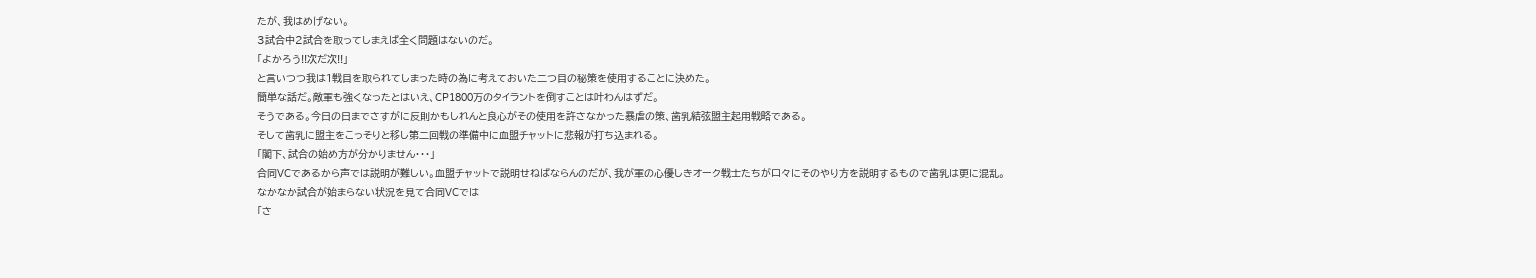たが、我はめげない。
3試合中2試合を取ってしまえば全く問題はないのだ。
「よかろう!!次だ次!!」
と言いつつ我は1戦目を取られてしまった時の為に考えておいた二つ目の秘策を使用することに決めた。
簡単な話だ。敵軍も強くなったとはいえ、CP1800万のタイラントを倒すことは叶わんはずだ。
そうである。今日の日までさすがに反則かもしれんと良心がその使用を許さなかった暴虐の策、歯乳結弦盟主起用戦略である。
そして歯乳に盟主をこっそりと移し第二回戦の準備中に血盟チャットに悲報が打ち込まれる。
「閣下、試合の始め方が分かりません・・・」
合同VCであるから声では説明が難しい。血盟チャットで説明せねばならんのだが、我が軍の心優しきオーク戦士たちが口々にそのやり方を説明するもので歯乳は更に混乱。
なかなか試合が始まらない状況を見て合同VCでは
「さ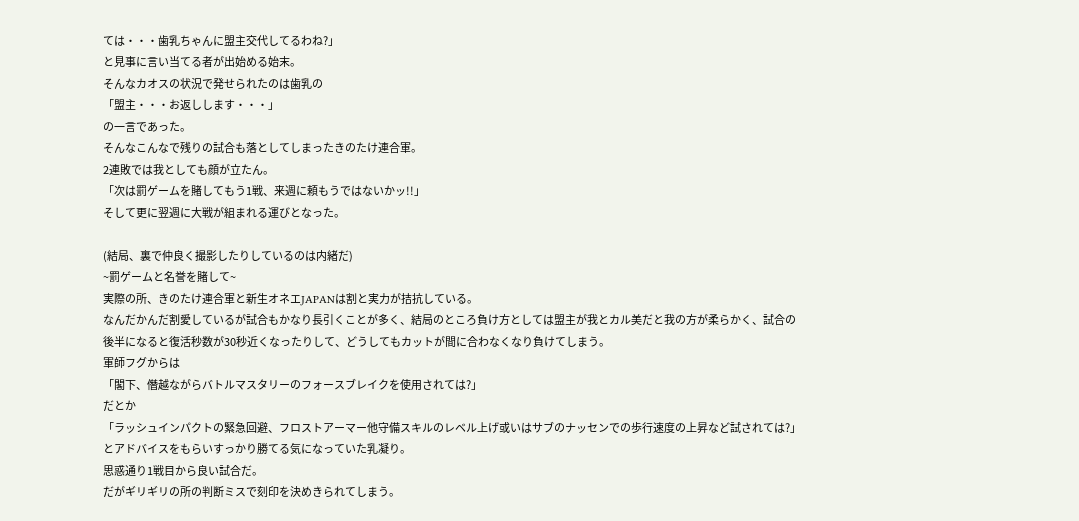ては・・・歯乳ちゃんに盟主交代してるわね?」
と見事に言い当てる者が出始める始末。
そんなカオスの状況で発せられたのは歯乳の
「盟主・・・お返しします・・・」
の一言であった。
そんなこんなで残りの試合も落としてしまったきのたけ連合軍。
2連敗では我としても顔が立たん。
「次は罰ゲームを賭してもう1戦、来週に頼もうではないかッ!!」
そして更に翌週に大戦が組まれる運びとなった。

(結局、裏で仲良く撮影したりしているのは内緒だ)
~罰ゲームと名誉を賭して~
実際の所、きのたけ連合軍と新生オネエJAPANは割と実力が拮抗している。
なんだかんだ割愛しているが試合もかなり長引くことが多く、結局のところ負け方としては盟主が我とカル美だと我の方が柔らかく、試合の後半になると復活秒数が30秒近くなったりして、どうしてもカットが間に合わなくなり負けてしまう。
軍師フグからは
「閣下、僭越ながらバトルマスタリーのフォースブレイクを使用されては?」
だとか
「ラッシュインパクトの緊急回避、フロストアーマー他守備スキルのレベル上げ或いはサブのナッセンでの歩行速度の上昇など試されては?」
とアドバイスをもらいすっかり勝てる気になっていた乳凝り。
思惑通り1戦目から良い試合だ。
だがギリギリの所の判断ミスで刻印を決めきられてしまう。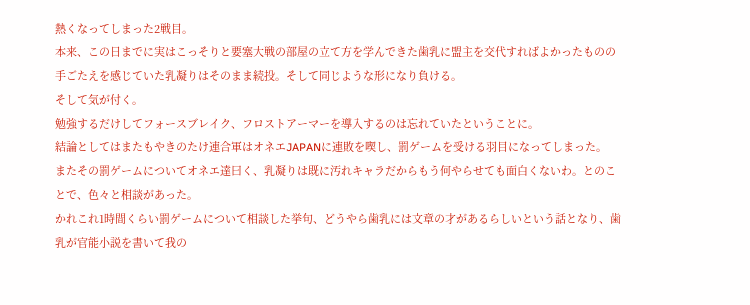熱くなってしまった2戦目。
本来、この日までに実はこっそりと要塞大戦の部屋の立て方を学んできた歯乳に盟主を交代すればよかったものの手ごたえを感じていた乳凝りはそのまま続投。そして同じような形になり負ける。
そして気が付く。
勉強するだけしてフォースブレイク、フロストアーマーを導入するのは忘れていたということに。
結論としてはまたもやきのたけ連合軍はオネエJAPANに連敗を喫し、罰ゲームを受ける羽目になってしまった。
またその罰ゲームについてオネエ達曰く、乳凝りは既に汚れキャラだからもう何やらせても面白くないわ。とのことで、色々と相談があった。
かれこれ1時間くらい罰ゲームについて相談した挙句、どうやら歯乳には文章の才があるらしいという話となり、歯乳が官能小説を書いて我の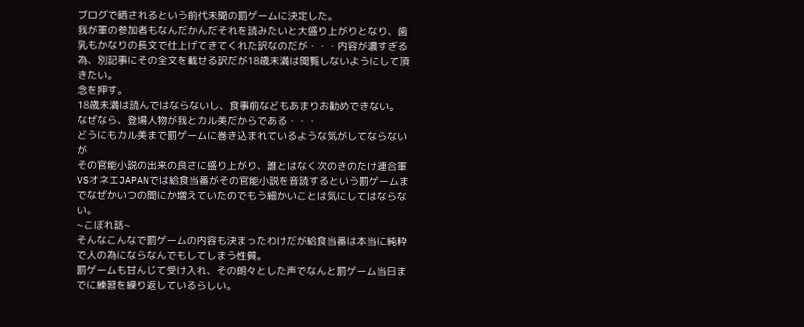ブログで晒されるという前代未聞の罰ゲームに決定した。
我が軍の参加者もなんだかんだそれを読みたいと大盛り上がりとなり、歯乳もかなりの長文で仕上げてきてくれた訳なのだが・・・内容が濃すぎる為、別記事にその全文を載せる訳だが18歳未満は閲覧しないようにして頂きたい。
念を押す。
18歳未満は読んではならないし、食事前などもあまりお勧めできない。
なぜなら、登場人物が我とカル美だからである・・・
どうにもカル美まで罰ゲームに巻き込まれているような気がしてならないが
その官能小説の出来の良さに盛り上がり、誰とはなく次のきのたけ連合軍VSオネエJAPANでは給食当番がその官能小説を音読するという罰ゲームまでなぜかいつの間にか増えていたのでもう細かいことは気にしてはならない。
~こぼれ話~
そんなこんなで罰ゲームの内容も決まったわけだが給食当番は本当に純粋で人の為にならなんでもしてしまう性質。
罰ゲームも甘んじて受け入れ、その朗々とした声でなんと罰ゲーム当日までに練習を繰り返しているらしい。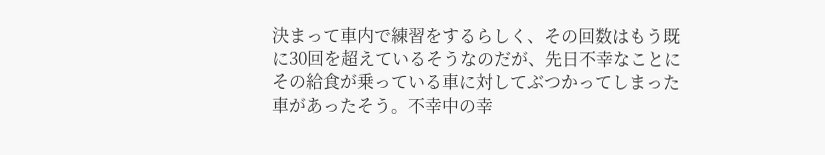決まって車内で練習をするらしく、その回数はもう既に30回を超えているそうなのだが、先日不幸なことにその給食が乗っている車に対してぶつかってしまった車があったそう。不幸中の幸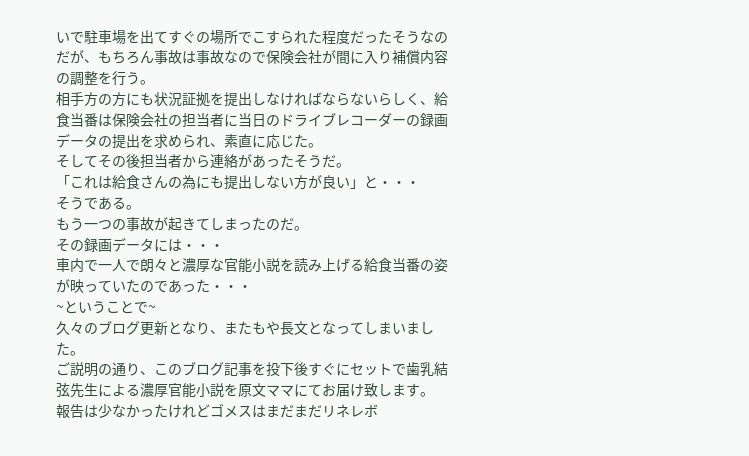いで駐車場を出てすぐの場所でこすられた程度だったそうなのだが、もちろん事故は事故なので保険会社が間に入り補償内容の調整を行う。
相手方の方にも状況証拠を提出しなければならないらしく、給食当番は保険会社の担当者に当日のドライブレコーダーの録画データの提出を求められ、素直に応じた。
そしてその後担当者から連絡があったそうだ。
「これは給食さんの為にも提出しない方が良い」と・・・
そうである。
もう一つの事故が起きてしまったのだ。
その録画データには・・・
車内で一人で朗々と濃厚な官能小説を読み上げる給食当番の姿が映っていたのであった・・・
~ということで~
久々のブログ更新となり、またもや長文となってしまいました。
ご説明の通り、このブログ記事を投下後すぐにセットで歯乳結弦先生による濃厚官能小説を原文ママにてお届け致します。
報告は少なかったけれどゴメスはまだまだリネレボ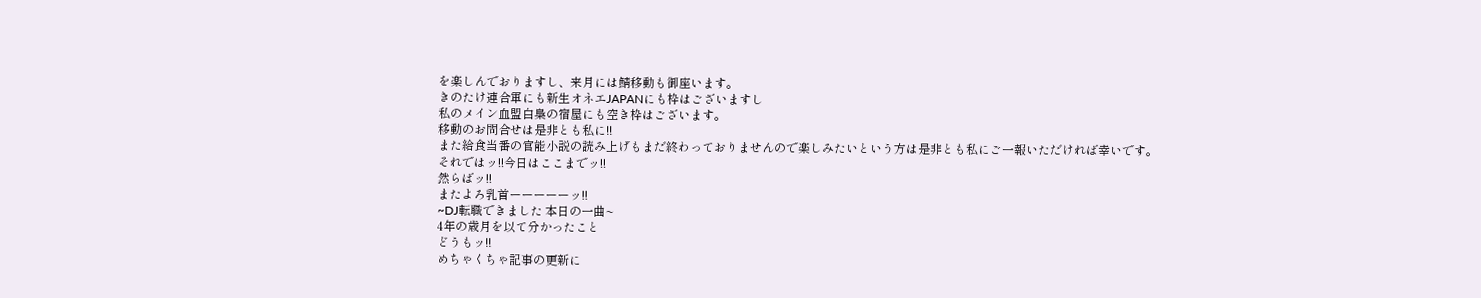を楽しんでおりますし、来月には鯖移動も御座います。
きのたけ連合軍にも新生オネエJAPANにも枠はございますし
私のメイン血盟白梟の宿屋にも空き枠はございます。
移動のお問合せは是非とも私に!!
また給食当番の官能小説の読み上げもまだ終わっておりませんので楽しみたいという方は是非とも私にご一報いただければ幸いです。
それではッ!!今日はここまでッ!!
然らばッ!!
またよろ乳首ーーーーーッ!!
~DJ転職できました 本日の一曲~
4年の歳月を以て分かったこと
どうもッ!!
めちゃくちゃ記事の更新に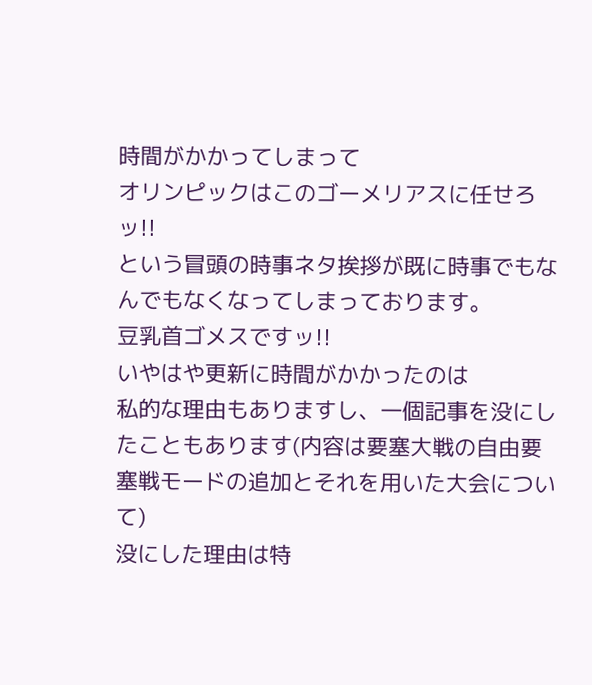時間がかかってしまって
オリンピックはこのゴーメリアスに任せろッ!!
という冒頭の時事ネタ挨拶が既に時事でもなんでもなくなってしまっております。
豆乳首ゴメスですッ!!
いやはや更新に時間がかかったのは
私的な理由もありますし、一個記事を没にしたこともあります(内容は要塞大戦の自由要塞戦モードの追加とそれを用いた大会について)
没にした理由は特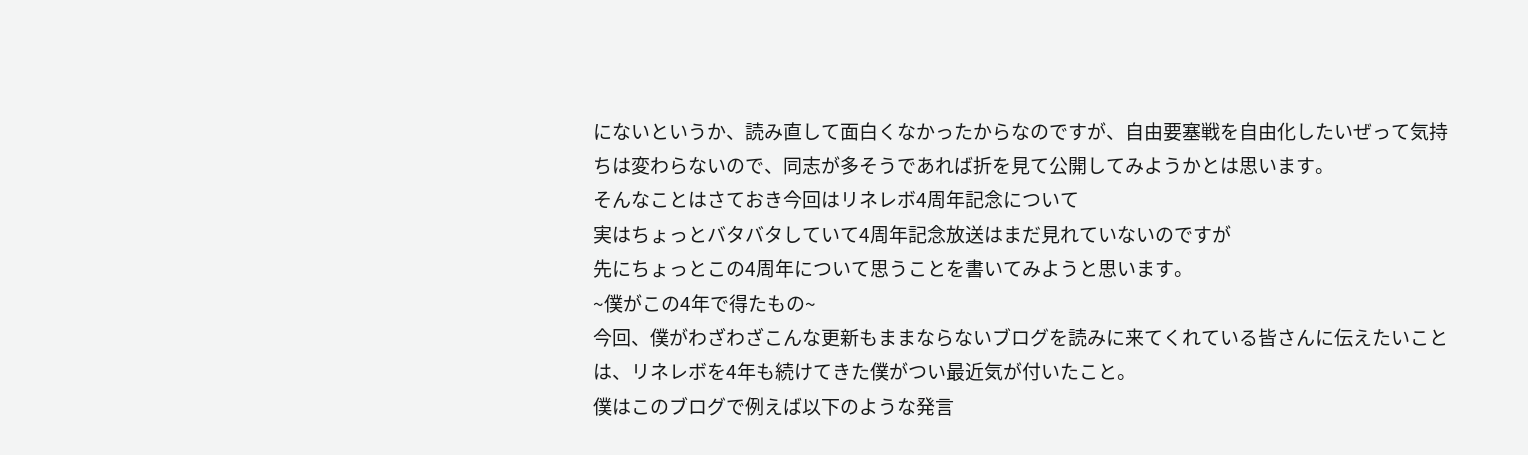にないというか、読み直して面白くなかったからなのですが、自由要塞戦を自由化したいぜって気持ちは変わらないので、同志が多そうであれば折を見て公開してみようかとは思います。
そんなことはさておき今回はリネレボ4周年記念について
実はちょっとバタバタしていて4周年記念放送はまだ見れていないのですが
先にちょっとこの4周年について思うことを書いてみようと思います。
~僕がこの4年で得たもの~
今回、僕がわざわざこんな更新もままならないブログを読みに来てくれている皆さんに伝えたいことは、リネレボを4年も続けてきた僕がつい最近気が付いたこと。
僕はこのブログで例えば以下のような発言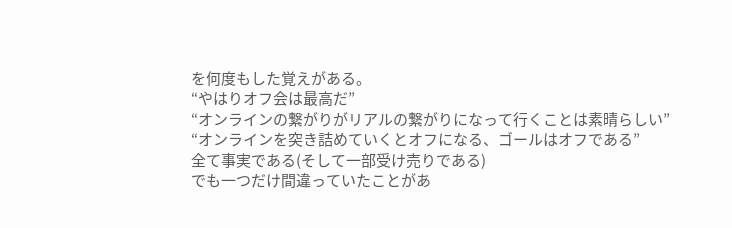を何度もした覚えがある。
“やはりオフ会は最高だ”
“オンラインの繋がりがリアルの繋がりになって行くことは素晴らしい”
“オンラインを突き詰めていくとオフになる、ゴールはオフである”
全て事実である(そして一部受け売りである)
でも一つだけ間違っていたことがあ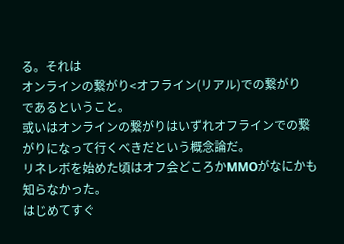る。それは
オンラインの繋がり<オフライン(リアル)での繋がり
であるということ。
或いはオンラインの繋がりはいずれオフラインでの繋がりになって行くべきだという概念論だ。
リネレボを始めた頃はオフ会どころかMMOがなにかも知らなかった。
はじめてすぐ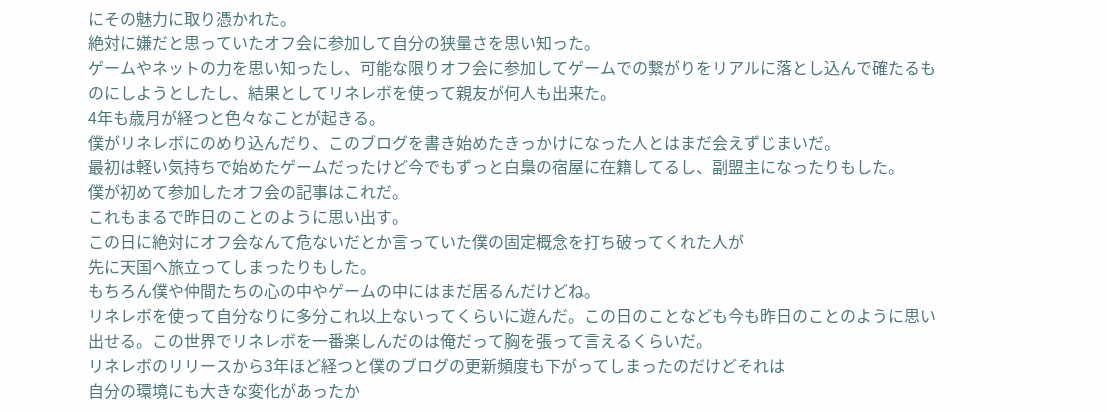にその魅力に取り憑かれた。
絶対に嫌だと思っていたオフ会に参加して自分の狭量さを思い知った。
ゲームやネットの力を思い知ったし、可能な限りオフ会に参加してゲームでの繋がりをリアルに落とし込んで確たるものにしようとしたし、結果としてリネレボを使って親友が何人も出来た。
4年も歳月が経つと色々なことが起きる。
僕がリネレボにのめり込んだり、このブログを書き始めたきっかけになった人とはまだ会えずじまいだ。
最初は軽い気持ちで始めたゲームだったけど今でもずっと白梟の宿屋に在籍してるし、副盟主になったりもした。
僕が初めて参加したオフ会の記事はこれだ。
これもまるで昨日のことのように思い出す。
この日に絶対にオフ会なんて危ないだとか言っていた僕の固定概念を打ち破ってくれた人が
先に天国へ旅立ってしまったりもした。
もちろん僕や仲間たちの心の中やゲームの中にはまだ居るんだけどね。
リネレボを使って自分なりに多分これ以上ないってくらいに遊んだ。この日のことなども今も昨日のことのように思い出せる。この世界でリネレボを一番楽しんだのは俺だって胸を張って言えるくらいだ。
リネレボのリリースから3年ほど経つと僕のブログの更新頻度も下がってしまったのだけどそれは
自分の環境にも大きな変化があったか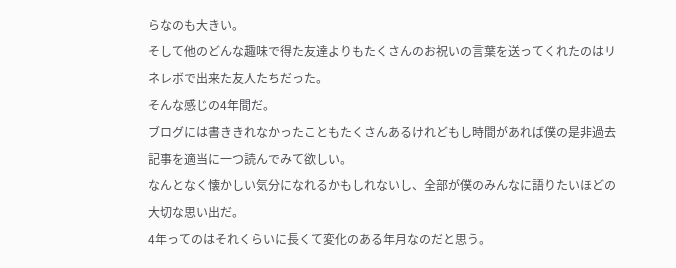らなのも大きい。
そして他のどんな趣味で得た友達よりもたくさんのお祝いの言葉を送ってくれたのはリネレボで出来た友人たちだった。
そんな感じの4年間だ。
ブログには書ききれなかったこともたくさんあるけれどもし時間があれば僕の是非過去記事を適当に一つ読んでみて欲しい。
なんとなく懐かしい気分になれるかもしれないし、全部が僕のみんなに語りたいほどの大切な思い出だ。
4年ってのはそれくらいに長くて変化のある年月なのだと思う。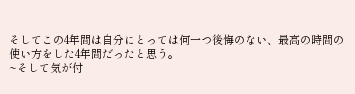そしてこの4年間は自分にとっては何一つ後悔のない、最高の時間の使い方をした4年間だったと思う。
~そして気が付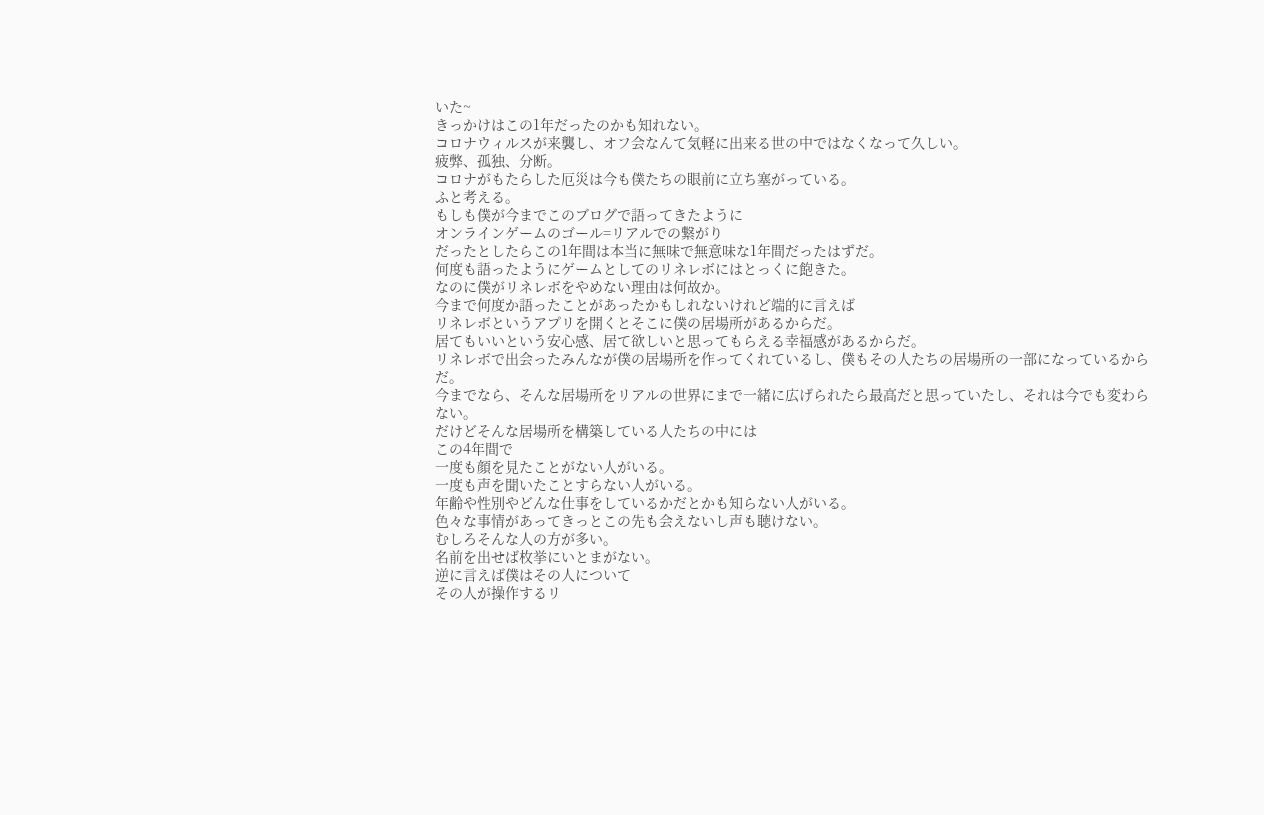いた~
きっかけはこの1年だったのかも知れない。
コロナウィルスが来襲し、オフ会なんて気軽に出来る世の中ではなくなって久しい。
疲弊、孤独、分断。
コロナがもたらした厄災は今も僕たちの眼前に立ち塞がっている。
ふと考える。
もしも僕が今までこのブログで語ってきたように
オンラインゲームのゴール=リアルでの繋がり
だったとしたらこの1年間は本当に無味で無意味な1年間だったはずだ。
何度も語ったようにゲームとしてのリネレボにはとっくに飽きた。
なのに僕がリネレボをやめない理由は何故か。
今まで何度か語ったことがあったかもしれないけれど端的に言えば
リネレボというアプリを開くとそこに僕の居場所があるからだ。
居てもいいという安心感、居て欲しいと思ってもらえる幸福感があるからだ。
リネレボで出会ったみんなが僕の居場所を作ってくれているし、僕もその人たちの居場所の一部になっているからだ。
今までなら、そんな居場所をリアルの世界にまで一緒に広げられたら最高だと思っていたし、それは今でも変わらない。
だけどそんな居場所を構築している人たちの中には
この4年間で
一度も顔を見たことがない人がいる。
一度も声を聞いたことすらない人がいる。
年齢や性別やどんな仕事をしているかだとかも知らない人がいる。
色々な事情があってきっとこの先も会えないし声も聴けない。
むしろそんな人の方が多い。
名前を出せば枚挙にいとまがない。
逆に言えば僕はその人について
その人が操作するリ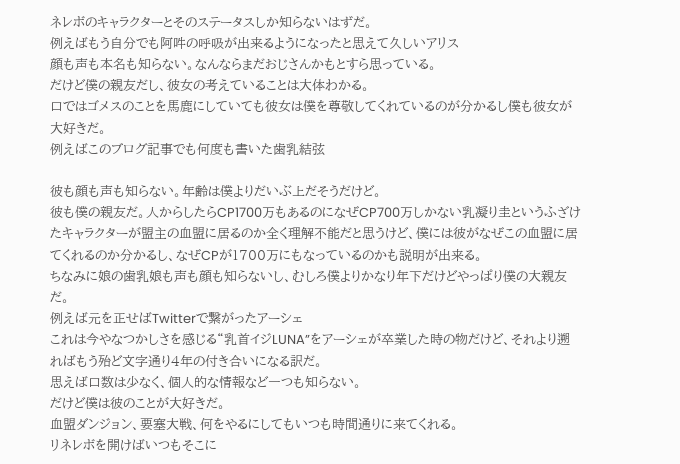ネレボのキャラクターとそのステータスしか知らないはずだ。
例えばもう自分でも阿吽の呼吸が出来るようになったと思えて久しいアリス
顔も声も本名も知らない。なんならまだおじさんかもとすら思っている。
だけど僕の親友だし、彼女の考えていることは大体わかる。
口ではゴメスのことを馬鹿にしていても彼女は僕を尊敬してくれているのが分かるし僕も彼女が大好きだ。
例えばこのブログ記事でも何度も書いた歯乳結弦

彼も顔も声も知らない。年齢は僕よりだいぶ上だそうだけど。
彼も僕の親友だ。人からしたらCP1700万もあるのになぜCP700万しかない乳凝り圭というふざけたキャラクターが盟主の血盟に居るのか全く理解不能だと思うけど、僕には彼がなぜこの血盟に居てくれるのか分かるし、なぜCPが1700万にもなっているのかも説明が出来る。
ちなみに娘の歯乳娘も声も顔も知らないし、むしろ僕よりかなり年下だけどやっぱり僕の大親友だ。
例えば元を正せばTwitterで繋がったアーシェ
これは今やなつかしさを感じる“乳首イジLUNA”をアーシェが卒業した時の物だけど、それより遡ればもう殆ど文字通り4年の付き合いになる訳だ。
思えば口数は少なく、個人的な情報など一つも知らない。
だけど僕は彼のことが大好きだ。
血盟ダンジョン、要塞大戦、何をやるにしてもいつも時間通りに来てくれる。
リネレボを開けばいつもそこに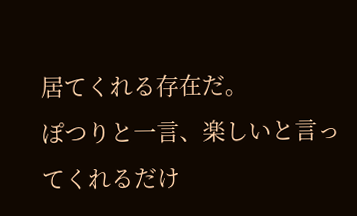居てくれる存在だ。
ぽつりと一言、楽しいと言ってくれるだけ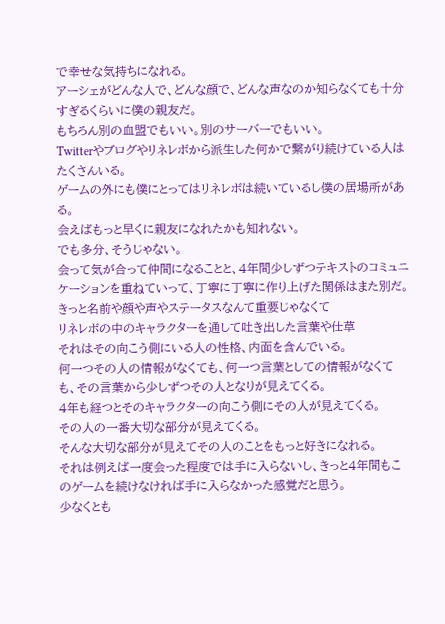で幸せな気持ちになれる。
アーシェがどんな人で、どんな顔で、どんな声なのか知らなくても十分すぎるくらいに僕の親友だ。
もちろん別の血盟でもいい。別のサーバーでもいい。
Twitterやブログやリネレボから派生した何かで繋がり続けている人はたくさんいる。
ゲームの外にも僕にとってはリネレボは続いているし僕の居場所がある。
会えばもっと早くに親友になれたかも知れない。
でも多分、そうじゃない。
会って気が合って仲間になることと、4年間少しずつテキストのコミュニケーションを重ねていって、丁寧に丁寧に作り上げた関係はまた別だ。
きっと名前や顔や声やステータスなんて重要じゃなくて
リネレボの中のキャラクターを通して吐き出した言葉や仕草
それはその向こう側にいる人の性格、内面を含んでいる。
何一つその人の情報がなくても、何一つ言葉としての情報がなくても、その言葉から少しずつその人となりが見えてくる。
4年も経つとそのキャラクターの向こう側にその人が見えてくる。
その人の一番大切な部分が見えてくる。
そんな大切な部分が見えてその人のことをもっと好きになれる。
それは例えば一度会った程度では手に入らないし、きっと4年間もこのゲームを続けなければ手に入らなかった感覚だと思う。
少なくとも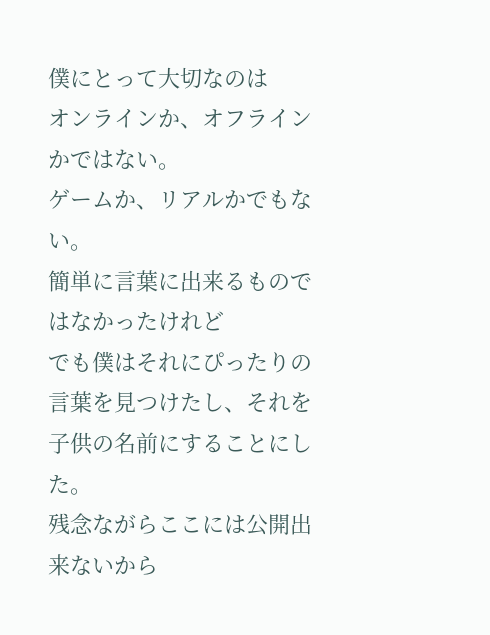僕にとって大切なのは
オンラインか、オフラインかではない。
ゲームか、リアルかでもない。
簡単に言葉に出来るものではなかったけれど
でも僕はそれにぴったりの言葉を見つけたし、それを子供の名前にすることにした。
残念ながらここには公開出来ないから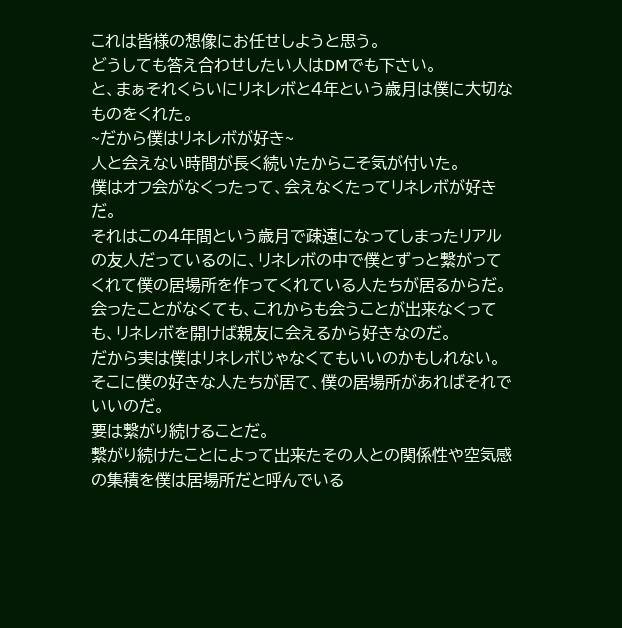これは皆様の想像にお任せしようと思う。
どうしても答え合わせしたい人はDMでも下さい。
と、まぁそれくらいにリネレボと4年という歳月は僕に大切なものをくれた。
~だから僕はリネレボが好き~
人と会えない時間が長く続いたからこそ気が付いた。
僕はオフ会がなくったって、会えなくたってリネレボが好きだ。
それはこの4年間という歳月で疎遠になってしまったリアルの友人だっているのに、リネレボの中で僕とずっと繋がってくれて僕の居場所を作ってくれている人たちが居るからだ。
会ったことがなくても、これからも会うことが出来なくっても、リネレボを開けば親友に会えるから好きなのだ。
だから実は僕はリネレボじゃなくてもいいのかもしれない。
そこに僕の好きな人たちが居て、僕の居場所があればそれでいいのだ。
要は繋がり続けることだ。
繋がり続けたことによって出来たその人との関係性や空気感の集積を僕は居場所だと呼んでいる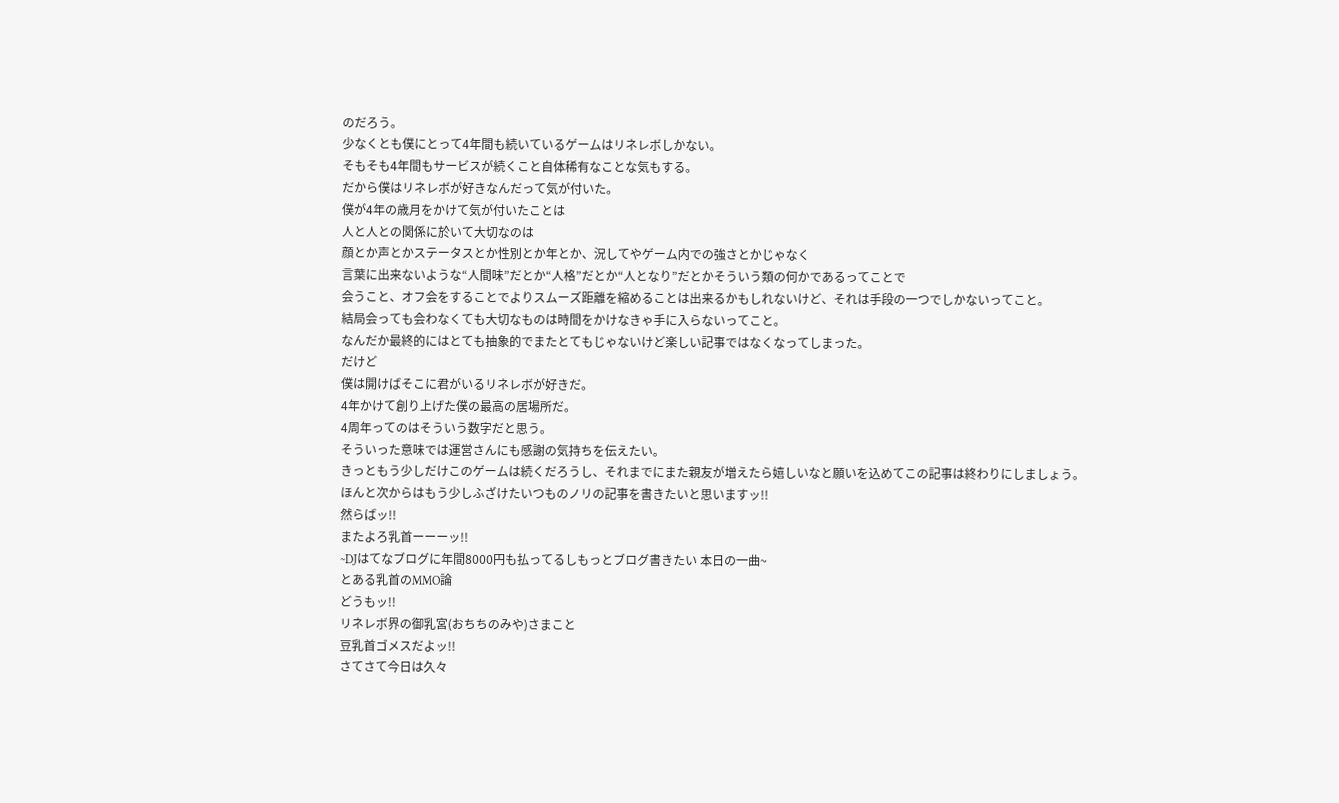のだろう。
少なくとも僕にとって4年間も続いているゲームはリネレボしかない。
そもそも4年間もサービスが続くこと自体稀有なことな気もする。
だから僕はリネレボが好きなんだって気が付いた。
僕が4年の歳月をかけて気が付いたことは
人と人との関係に於いて大切なのは
顔とか声とかステータスとか性別とか年とか、況してやゲーム内での強さとかじゃなく
言葉に出来ないような“人間味”だとか“人格”だとか“人となり”だとかそういう類の何かであるってことで
会うこと、オフ会をすることでよりスムーズ距離を縮めることは出来るかもしれないけど、それは手段の一つでしかないってこと。
結局会っても会わなくても大切なものは時間をかけなきゃ手に入らないってこと。
なんだか最終的にはとても抽象的でまたとてもじゃないけど楽しい記事ではなくなってしまった。
だけど
僕は開けばそこに君がいるリネレボが好きだ。
4年かけて創り上げた僕の最高の居場所だ。
4周年ってのはそういう数字だと思う。
そういった意味では運営さんにも感謝の気持ちを伝えたい。
きっともう少しだけこのゲームは続くだろうし、それまでにまた親友が増えたら嬉しいなと願いを込めてこの記事は終わりにしましょう。
ほんと次からはもう少しふざけたいつものノリの記事を書きたいと思いますッ!!
然らばッ!!
またよろ乳首ーーーッ!!
~DJはてなブログに年間8000円も払ってるしもっとブログ書きたい 本日の一曲~
とある乳首のMMO論
どうもッ!!
リネレボ界の御乳宮(おちちのみや)さまこと
豆乳首ゴメスだよッ!!
さてさて今日は久々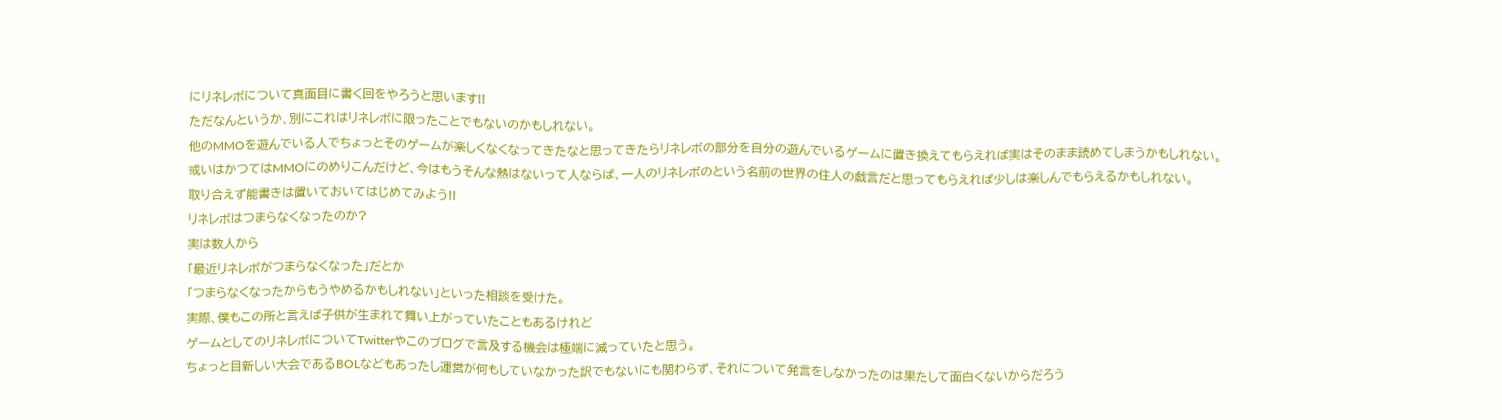にリネレボについて真面目に書く回をやろうと思います!!
ただなんというか、別にこれはリネレボに限ったことでもないのかもしれない。
他のMMOを遊んでいる人でちょっとそのゲームが楽しくなくなってきたなと思ってきたらリネレボの部分を自分の遊んでいるゲームに置き換えてもらえれば実はそのまま読めてしまうかもしれない。
或いはかつてはMMOにのめりこんだけど、今はもうそんな熱はないって人ならば、一人のリネレボのという名前の世界の住人の戯言だと思ってもらえれば少しは楽しんでもらえるかもしれない。
取り合えず能書きは置いておいてはじめてみよう!!
リネレボはつまらなくなったのか?
実は数人から
「最近リネレボがつまらなくなった」だとか
「つまらなくなったからもうやめるかもしれない」といった相談を受けた。
実際、僕もこの所と言えば子供が生まれて舞い上がっていたこともあるけれど
ゲームとしてのリネレボについてTwitterやこのブログで言及する機会は極端に減っていたと思う。
ちょっと目新しい大会であるBOLなどもあったし運営が何もしていなかった訳でもないにも関わらず、それについて発言をしなかったのは果たして面白くないからだろう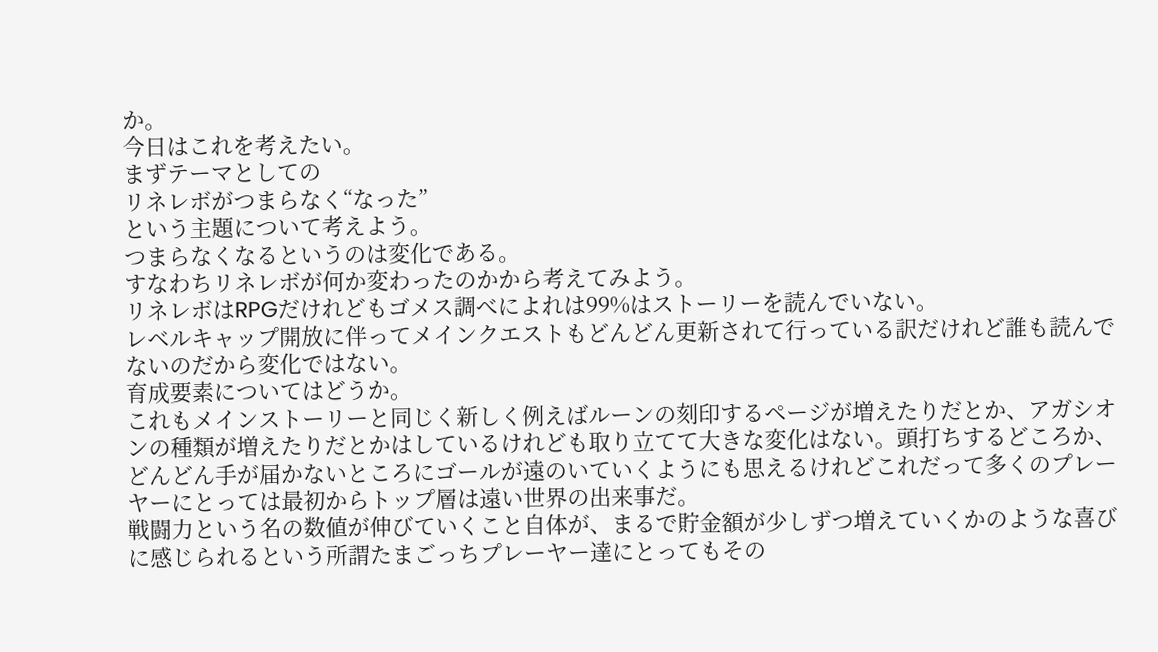か。
今日はこれを考えたい。
まずテーマとしての
リネレボがつまらなく“なった”
という主題について考えよう。
つまらなくなるというのは変化である。
すなわちリネレボが何か変わったのかから考えてみよう。
リネレボはRPGだけれどもゴメス調べによれは99%はストーリーを読んでいない。
レベルキャップ開放に伴ってメインクエストもどんどん更新されて行っている訳だけれど誰も読んでないのだから変化ではない。
育成要素についてはどうか。
これもメインストーリーと同じく新しく例えばルーンの刻印するページが増えたりだとか、アガシオンの種類が増えたりだとかはしているけれども取り立てて大きな変化はない。頭打ちするどころか、どんどん手が届かないところにゴールが遠のいていくようにも思えるけれどこれだって多くのプレーヤーにとっては最初からトップ層は遠い世界の出来事だ。
戦闘力という名の数値が伸びていくこと自体が、まるで貯金額が少しずつ増えていくかのような喜びに感じられるという所謂たまごっちプレーヤー達にとってもその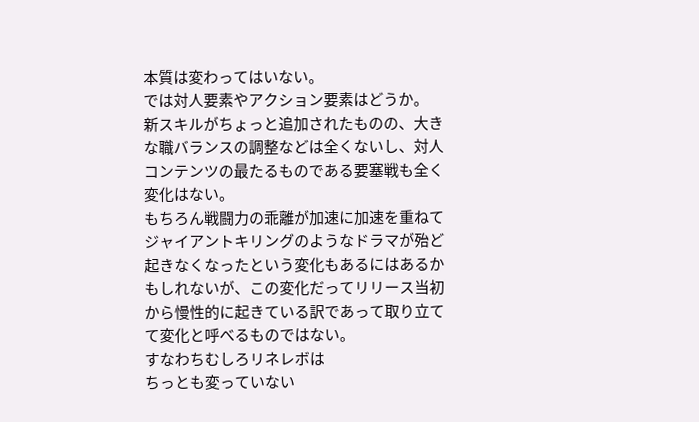本質は変わってはいない。
では対人要素やアクション要素はどうか。
新スキルがちょっと追加されたものの、大きな職バランスの調整などは全くないし、対人コンテンツの最たるものである要塞戦も全く変化はない。
もちろん戦闘力の乖離が加速に加速を重ねてジャイアントキリングのようなドラマが殆ど起きなくなったという変化もあるにはあるかもしれないが、この変化だってリリース当初から慢性的に起きている訳であって取り立てて変化と呼べるものではない。
すなわちむしろリネレボは
ちっとも変っていない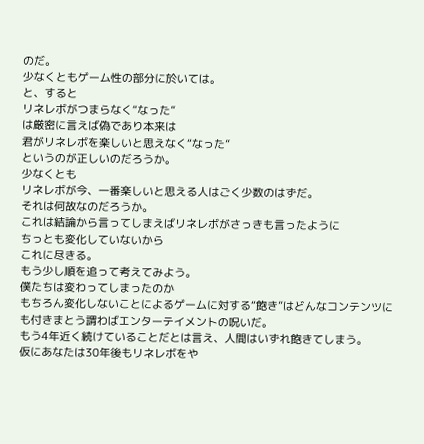のだ。
少なくともゲーム性の部分に於いては。
と、すると
リネレボがつまらなく“なった”
は厳密に言えば偽であり本来は
君がリネレボを楽しいと思えなく“なった”
というのが正しいのだろうか。
少なくとも
リネレボが今、一番楽しいと思える人はごく少数のはずだ。
それは何故なのだろうか。
これは結論から言ってしまえばリネレボがさっきも言ったように
ちっとも変化していないから
これに尽きる。
もう少し順を追って考えてみよう。
僕たちは変わってしまったのか
もちろん変化しないことによるゲームに対する“飽き”はどんなコンテンツにも付きまとう謂わばエンターテイメントの呪いだ。
もう4年近く続けていることだとは言え、人間はいずれ飽きてしまう。
仮にあなたは30年後もリネレボをや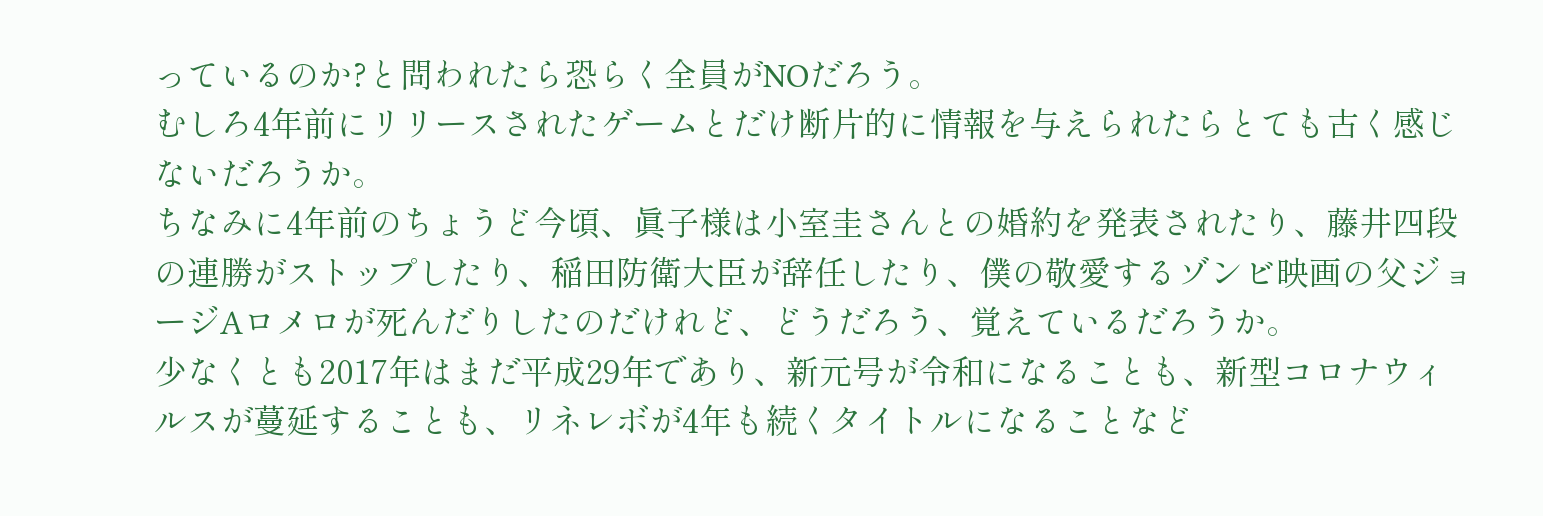っているのか?と問われたら恐らく全員がNOだろう。
むしろ4年前にリリースされたゲームとだけ断片的に情報を与えられたらとても古く感じないだろうか。
ちなみに4年前のちょうど今頃、眞子様は小室圭さんとの婚約を発表されたり、藤井四段の連勝がストップしたり、稲田防衛大臣が辞任したり、僕の敬愛するゾンビ映画の父ジョージAロメロが死んだりしたのだけれど、どうだろう、覚えているだろうか。
少なくとも2017年はまだ平成29年であり、新元号が令和になることも、新型コロナウィルスが蔓延することも、リネレボが4年も続くタイトルになることなど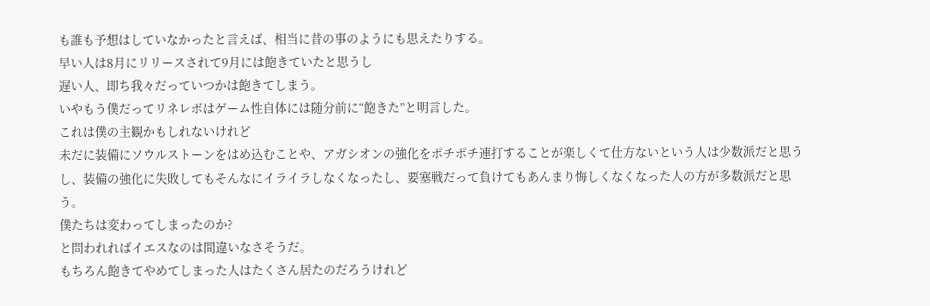も誰も予想はしていなかったと言えば、相当に昔の事のようにも思えたりする。
早い人は8月にリリースされて9月には飽きていたと思うし
遅い人、即ち我々だっていつかは飽きてしまう。
いやもう僕だってリネレボはゲーム性自体には随分前に“飽きた”と明言した。
これは僕の主観かもしれないけれど
未だに装備にソウルストーンをはめ込むことや、アガシオンの強化をポチポチ連打することが楽しくて仕方ないという人は少数派だと思うし、装備の強化に失敗してもそんなにイライラしなくなったし、要塞戦だって負けてもあんまり悔しくなくなった人の方が多数派だと思う。
僕たちは変わってしまったのか?
と問われればイエスなのは間違いなさそうだ。
もちろん飽きてやめてしまった人はたくさん居たのだろうけれど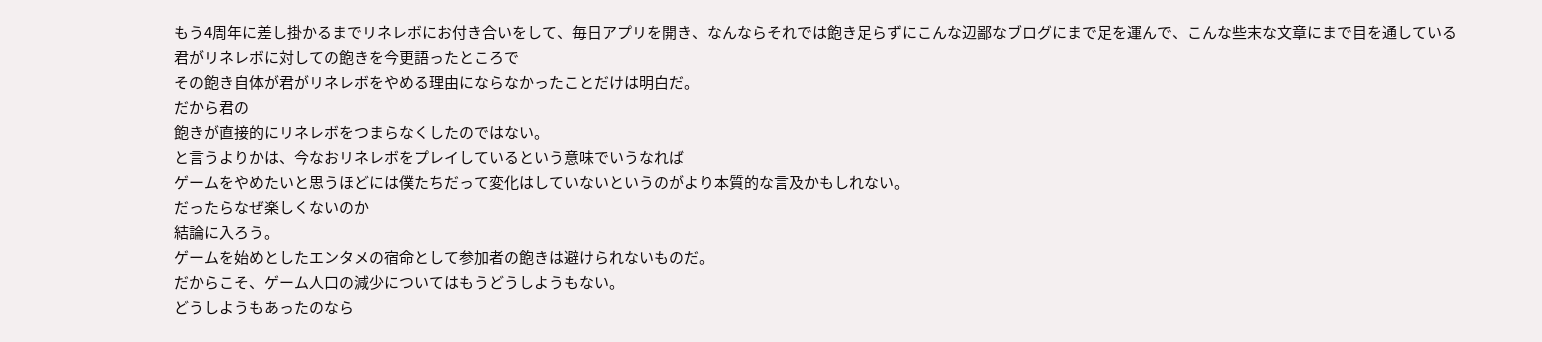もう4周年に差し掛かるまでリネレボにお付き合いをして、毎日アプリを開き、なんならそれでは飽き足らずにこんな辺鄙なブログにまで足を運んで、こんな些末な文章にまで目を通している君がリネレボに対しての飽きを今更語ったところで
その飽き自体が君がリネレボをやめる理由にならなかったことだけは明白だ。
だから君の
飽きが直接的にリネレボをつまらなくしたのではない。
と言うよりかは、今なおリネレボをプレイしているという意味でいうなれば
ゲームをやめたいと思うほどには僕たちだって変化はしていないというのがより本質的な言及かもしれない。
だったらなぜ楽しくないのか
結論に入ろう。
ゲームを始めとしたエンタメの宿命として参加者の飽きは避けられないものだ。
だからこそ、ゲーム人口の減少についてはもうどうしようもない。
どうしようもあったのなら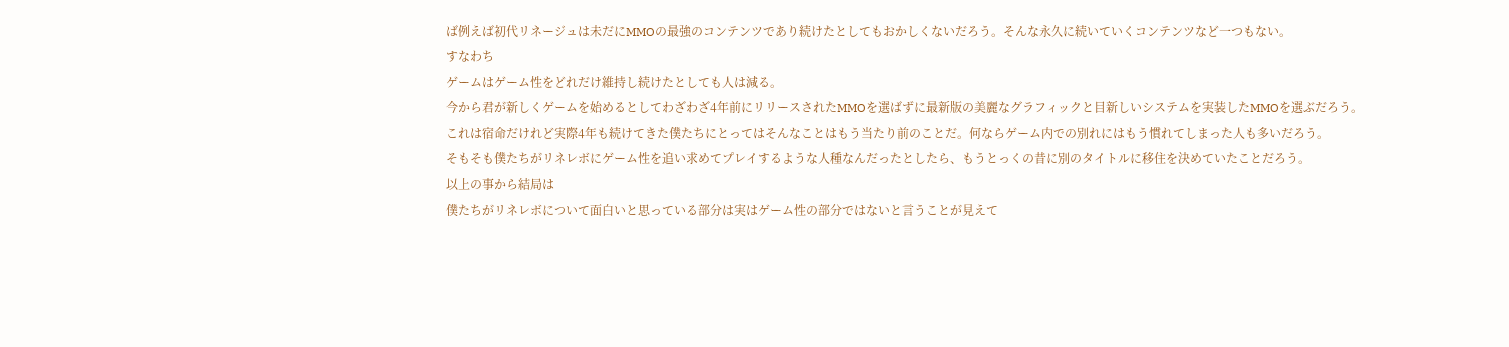ば例えば初代リネージュは未だにMMOの最強のコンテンツであり続けたとしてもおかしくないだろう。そんな永久に続いていくコンテンツなど一つもない。
すなわち
ゲームはゲーム性をどれだけ維持し続けたとしても人は減る。
今から君が新しくゲームを始めるとしてわざわざ4年前にリリースされたMMOを選ばずに最新版の美麗なグラフィックと目新しいシステムを実装したMMOを選ぶだろう。
これは宿命だけれど実際4年も続けてきた僕たちにとってはそんなことはもう当たり前のことだ。何ならゲーム内での別れにはもう慣れてしまった人も多いだろう。
そもそも僕たちがリネレボにゲーム性を追い求めてプレイするような人種なんだったとしたら、もうとっくの昔に別のタイトルに移住を決めていたことだろう。
以上の事から結局は
僕たちがリネレボについて面白いと思っている部分は実はゲーム性の部分ではないと言うことが見えて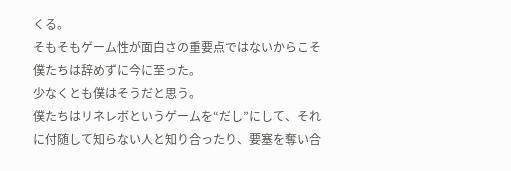くる。
そもそもゲーム性が面白さの重要点ではないからこそ僕たちは辞めずに今に至った。
少なくとも僕はそうだと思う。
僕たちはリネレボというゲームを“だし”にして、それに付随して知らない人と知り合ったり、要塞を奪い合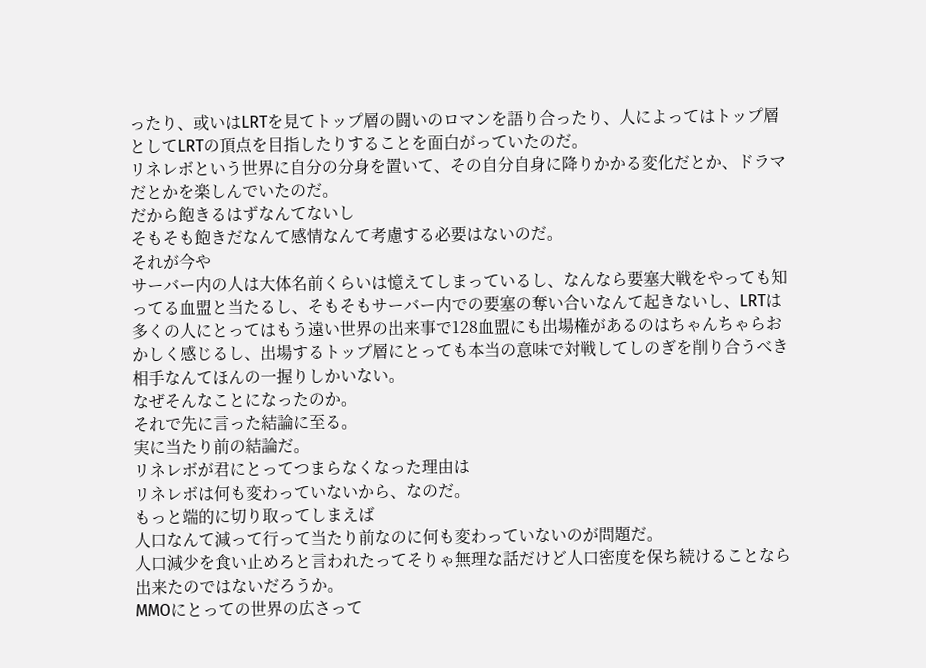ったり、或いはLRTを見てトップ層の闘いのロマンを語り合ったり、人によってはトップ層としてLRTの頂点を目指したりすることを面白がっていたのだ。
リネレボという世界に自分の分身を置いて、その自分自身に降りかかる変化だとか、ドラマだとかを楽しんでいたのだ。
だから飽きるはずなんてないし
そもそも飽きだなんて感情なんて考慮する必要はないのだ。
それが今や
サーバー内の人は大体名前くらいは憶えてしまっているし、なんなら要塞大戦をやっても知ってる血盟と当たるし、そもそもサーバー内での要塞の奪い合いなんて起きないし、LRTは多くの人にとってはもう遠い世界の出来事で128血盟にも出場権があるのはちゃんちゃらおかしく感じるし、出場するトップ層にとっても本当の意味で対戦してしのぎを削り合うべき相手なんてほんの一握りしかいない。
なぜそんなことになったのか。
それで先に言った結論に至る。
実に当たり前の結論だ。
リネレボが君にとってつまらなくなった理由は
リネレボは何も変わっていないから、なのだ。
もっと端的に切り取ってしまえば
人口なんて減って行って当たり前なのに何も変わっていないのが問題だ。
人口減少を食い止めろと言われたってそりゃ無理な話だけど人口密度を保ち続けることなら出来たのではないだろうか。
MMOにとっての世界の広さって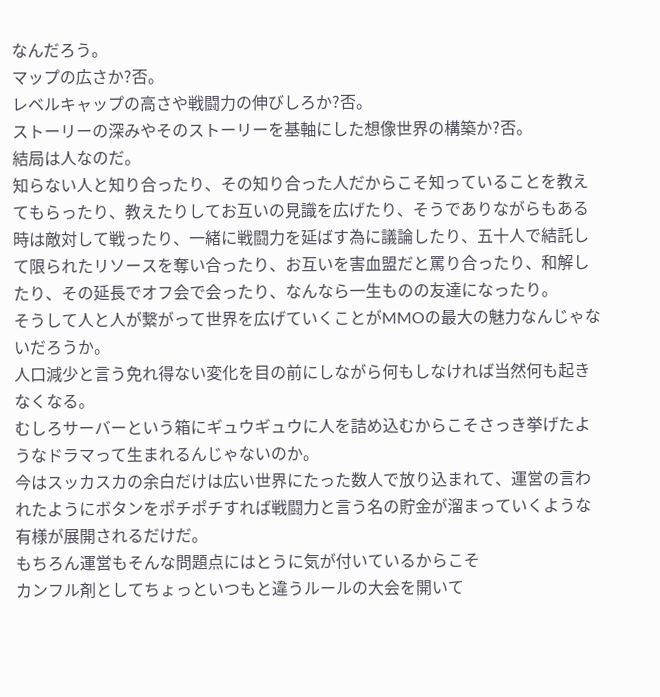なんだろう。
マップの広さか?否。
レベルキャップの高さや戦闘力の伸びしろか?否。
ストーリーの深みやそのストーリーを基軸にした想像世界の構築か?否。
結局は人なのだ。
知らない人と知り合ったり、その知り合った人だからこそ知っていることを教えてもらったり、教えたりしてお互いの見識を広げたり、そうでありながらもある時は敵対して戦ったり、一緒に戦闘力を延ばす為に議論したり、五十人で結託して限られたリソースを奪い合ったり、お互いを害血盟だと罵り合ったり、和解したり、その延長でオフ会で会ったり、なんなら一生ものの友達になったり。
そうして人と人が繋がって世界を広げていくことがMMOの最大の魅力なんじゃないだろうか。
人口減少と言う免れ得ない変化を目の前にしながら何もしなければ当然何も起きなくなる。
むしろサーバーという箱にギュウギュウに人を詰め込むからこそさっき挙げたようなドラマって生まれるんじゃないのか。
今はスッカスカの余白だけは広い世界にたった数人で放り込まれて、運営の言われたようにボタンをポチポチすれば戦闘力と言う名の貯金が溜まっていくような有様が展開されるだけだ。
もちろん運営もそんな問題点にはとうに気が付いているからこそ
カンフル剤としてちょっといつもと違うルールの大会を開いて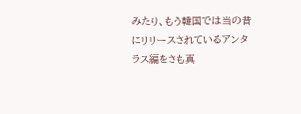みたり、もう韓国では当の昔にリリースされているアンタラス編をさも真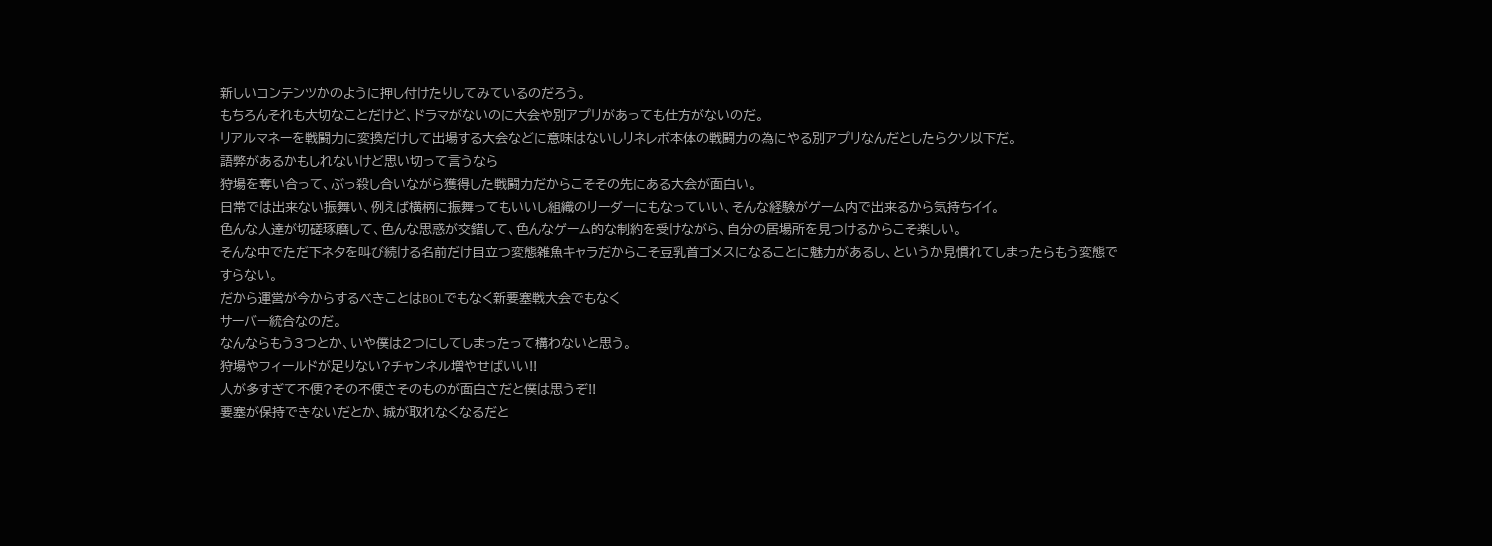新しいコンテンツかのように押し付けたりしてみているのだろう。
もちろんそれも大切なことだけど、ドラマがないのに大会や別アプリがあっても仕方がないのだ。
リアルマネーを戦闘力に変換だけして出場する大会などに意味はないしリネレボ本体の戦闘力の為にやる別アプリなんだとしたらクソ以下だ。
語弊があるかもしれないけど思い切って言うなら
狩場を奪い合って、ぶっ殺し合いながら獲得した戦闘力だからこそその先にある大会が面白い。
日常では出来ない振舞い、例えば横柄に振舞ってもいいし組織のリーダーにもなっていい、そんな経験がゲーム内で出来るから気持ちイイ。
色んな人達が切磋琢磨して、色んな思惑が交錯して、色んなゲーム的な制約を受けながら、自分の居場所を見つけるからこそ楽しい。
そんな中でただ下ネタを叫び続ける名前だけ目立つ変態雑魚キャラだからこそ豆乳首ゴメスになることに魅力があるし、というか見慣れてしまったらもう変態ですらない。
だから運営が今からするべきことはBOLでもなく新要塞戦大会でもなく
サーバー統合なのだ。
なんならもう3つとか、いや僕は2つにしてしまったって構わないと思う。
狩場やフィールドが足りない?チャンネル増やせばいい!!
人が多すぎて不便?その不便さそのものが面白さだと僕は思うぞ!!
要塞が保持できないだとか、城が取れなくなるだと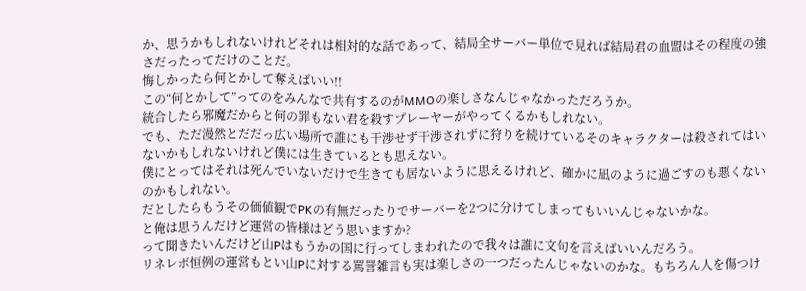か、思うかもしれないけれどそれは相対的な話であって、結局全サーバー単位で見れば結局君の血盟はその程度の強さだったってだけのことだ。
悔しかったら何とかして奪えばいい!!
この“何とかして”ってのをみんなで共有するのがMMOの楽しさなんじゃなかっただろうか。
統合したら邪魔だからと何の罪もない君を殺すプレーヤーがやってくるかもしれない。
でも、ただ漫然とだだっ広い場所で誰にも干渉せず干渉されずに狩りを続けているそのキャラクターは殺されてはいないかもしれないけれど僕には生きているとも思えない。
僕にとってはそれは死んでいないだけで生きても居ないように思えるけれど、確かに凪のように過ごすのも悪くないのかもしれない。
だとしたらもうその価値観でPKの有無だったりでサーバーを2つに分けてしまってもいいんじゃないかな。
と俺は思うんだけど運営の皆様はどう思いますか?
って聞きたいんだけど山Pはもうかの国に行ってしまわれたので我々は誰に文句を言えばいいんだろう。
リネレボ恒例の運営もとい山Pに対する罵詈雑言も実は楽しさの一つだったんじゃないのかな。もちろん人を傷つけ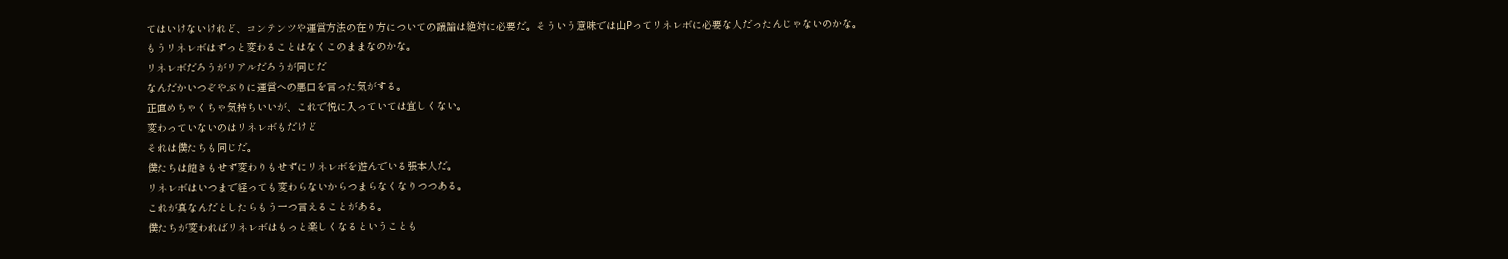てはいけないけれど、コンテンツや運営方法の在り方についての議論は絶対に必要だ。そういう意味では山Pってリネレボに必要な人だったんじゃないのかな。
もうリネレボはずっと変わることはなくこのままなのかな。
リネレボだろうがリアルだろうが同じだ
なんだかいつぞやぶりに運営への悪口を言った気がする。
正直めちゃくちゃ気持ちいいが、これで悦に入っていては宜しくない。
変わっていないのはリネレボもだけど
それは僕たちも同じだ。
僕たちは飽きもせず変わりもせずにリネレボを遊んでいる張本人だ。
リネレボはいつまで経っても変わらないからつまらなくなりつつある。
これが真なんだとしたらもう一つ言えることがある。
僕たちが変わればリネレボはもっと楽しくなるということも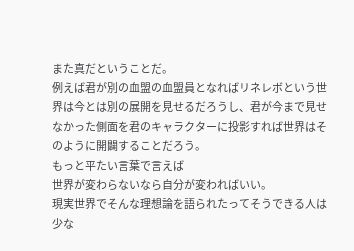また真だということだ。
例えば君が別の血盟の血盟員となればリネレボという世界は今とは別の展開を見せるだろうし、君が今まで見せなかった側面を君のキャラクターに投影すれば世界はそのように開闢することだろう。
もっと平たい言葉で言えば
世界が変わらないなら自分が変わればいい。
現実世界でそんな理想論を語られたってそうできる人は少な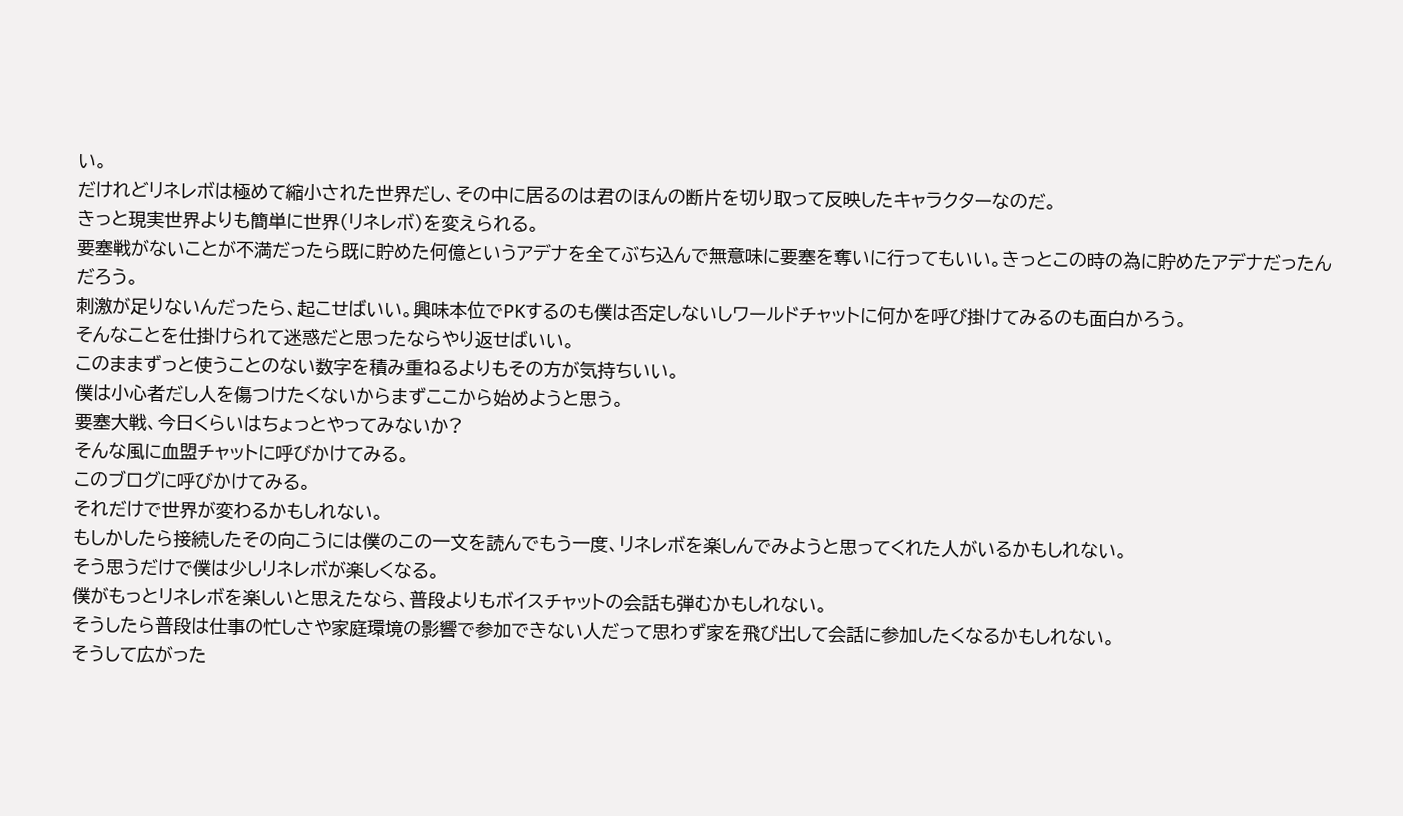い。
だけれどリネレボは極めて縮小された世界だし、その中に居るのは君のほんの断片を切り取って反映したキャラクターなのだ。
きっと現実世界よりも簡単に世界(リネレボ)を変えられる。
要塞戦がないことが不満だったら既に貯めた何億というアデナを全てぶち込んで無意味に要塞を奪いに行ってもいい。きっとこの時の為に貯めたアデナだったんだろう。
刺激が足りないんだったら、起こせばいい。興味本位でPKするのも僕は否定しないしワールドチャットに何かを呼び掛けてみるのも面白かろう。
そんなことを仕掛けられて迷惑だと思ったならやり返せばいい。
このままずっと使うことのない数字を積み重ねるよりもその方が気持ちいい。
僕は小心者だし人を傷つけたくないからまずここから始めようと思う。
要塞大戦、今日くらいはちょっとやってみないか?
そんな風に血盟チャットに呼びかけてみる。
このブログに呼びかけてみる。
それだけで世界が変わるかもしれない。
もしかしたら接続したその向こうには僕のこの一文を読んでもう一度、リネレボを楽しんでみようと思ってくれた人がいるかもしれない。
そう思うだけで僕は少しリネレボが楽しくなる。
僕がもっとリネレボを楽しいと思えたなら、普段よりもボイスチャットの会話も弾むかもしれない。
そうしたら普段は仕事の忙しさや家庭環境の影響で参加できない人だって思わず家を飛び出して会話に参加したくなるかもしれない。
そうして広がった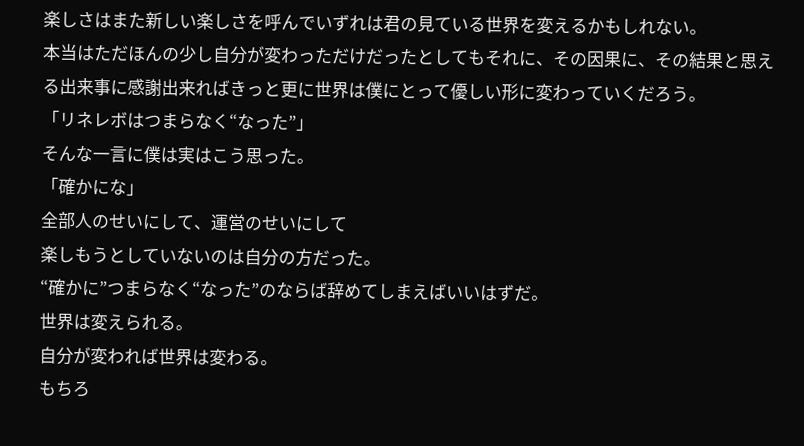楽しさはまた新しい楽しさを呼んでいずれは君の見ている世界を変えるかもしれない。
本当はただほんの少し自分が変わっただけだったとしてもそれに、その因果に、その結果と思える出来事に感謝出来ればきっと更に世界は僕にとって優しい形に変わっていくだろう。
「リネレボはつまらなく“なった”」
そんな一言に僕は実はこう思った。
「確かにな」
全部人のせいにして、運営のせいにして
楽しもうとしていないのは自分の方だった。
“確かに”つまらなく“なった”のならば辞めてしまえばいいはずだ。
世界は変えられる。
自分が変われば世界は変わる。
もちろ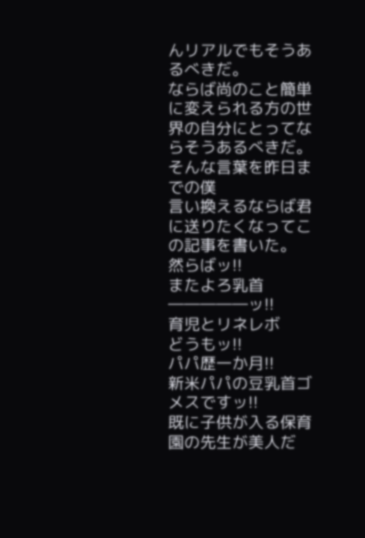んリアルでもそうあるべきだ。
ならば尚のこと簡単に変えられる方の世界の自分にとってならそうあるべきだ。
そんな言葉を昨日までの僕
言い換えるならば君に送りたくなってこの記事を書いた。
然らばッ!!
またよろ乳首―――――ッ!!
育児とリネレボ
どうもッ!!
パパ歴一か月!!
新米パパの豆乳首ゴメスですッ!!
既に子供が入る保育園の先生が美人だ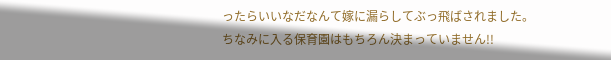ったらいいなだなんて嫁に漏らしてぶっ飛ばされました。ちなみに入る保育園はもちろん決まっていません!!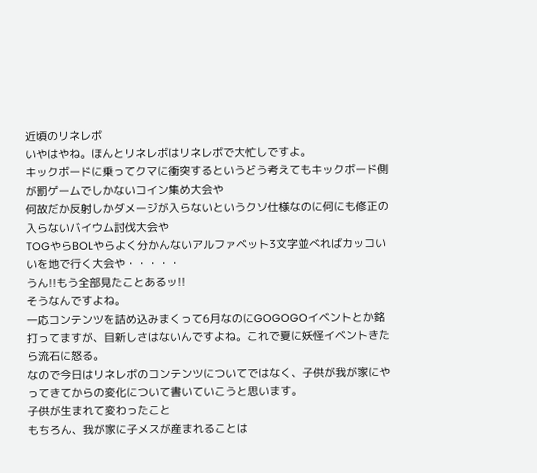近頃のリネレボ
いやはやね。ほんとリネレボはリネレボで大忙しですよ。
キックボードに乗ってクマに衝突するというどう考えてもキックボード側が罰ゲームでしかないコイン集め大会や
何故だか反射しかダメージが入らないというクソ仕様なのに何にも修正の入らないバイウム討伐大会や
TOGやらBOLやらよく分かんないアルファベット3文字並べればカッコいいを地で行く大会や・・・・・
うん!!もう全部見たことあるッ!!
そうなんですよね。
一応コンテンツを詰め込みまくって6月なのにGOGOGOイベントとか銘打ってますが、目新しさはないんですよね。これで夏に妖怪イベントきたら流石に怒る。
なので今日はリネレボのコンテンツについてではなく、子供が我が家にやってきてからの変化について書いていこうと思います。
子供が生まれて変わったこと
もちろん、我が家に子メスが産まれることは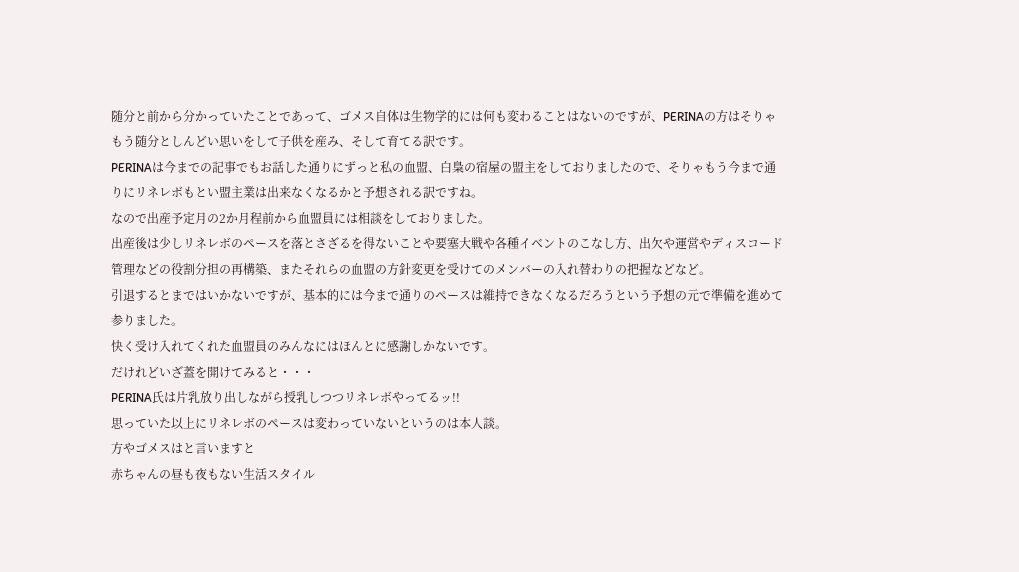随分と前から分かっていたことであって、ゴメス自体は生物学的には何も変わることはないのですが、PERINAの方はそりゃもう随分としんどい思いをして子供を産み、そして育てる訳です。
PERINAは今までの記事でもお話した通りにずっと私の血盟、白梟の宿屋の盟主をしておりましたので、そりゃもう今まで通りにリネレボもとい盟主業は出来なくなるかと予想される訳ですね。
なので出産予定月の2か月程前から血盟員には相談をしておりました。
出産後は少しリネレボのペースを落とさざるを得ないことや要塞大戦や各種イベントのこなし方、出欠や運営やディスコード管理などの役割分担の再構築、またそれらの血盟の方針変更を受けてのメンバーの入れ替わりの把握などなど。
引退するとまではいかないですが、基本的には今まで通りのペースは維持できなくなるだろうという予想の元で準備を進めて参りました。
快く受け入れてくれた血盟員のみんなにはほんとに感謝しかないです。
だけれどいざ蓋を開けてみると・・・
PERINA氏は片乳放り出しながら授乳しつつリネレボやってるッ!!
思っていた以上にリネレボのペースは変わっていないというのは本人談。
方やゴメスはと言いますと
赤ちゃんの昼も夜もない生活スタイル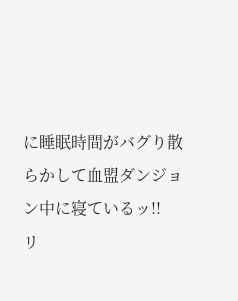に睡眠時間がバグり散らかして血盟ダンジョン中に寝ているッ!!
リ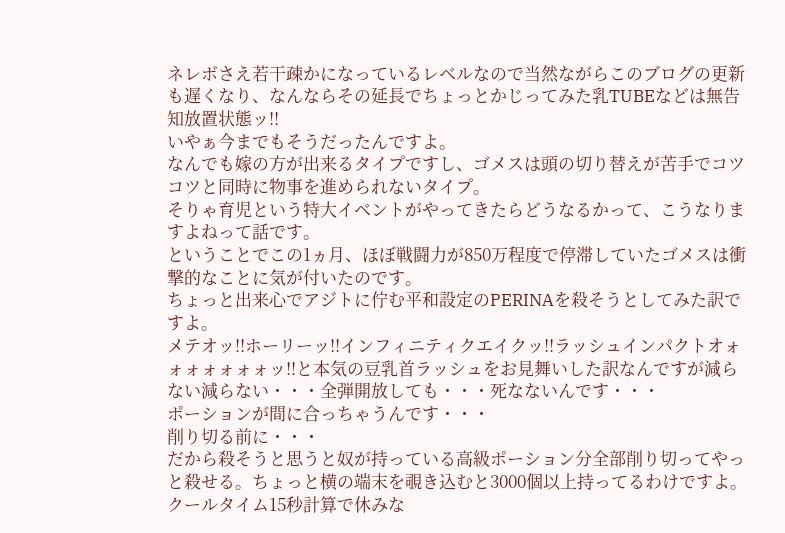ネレボさえ若干疎かになっているレベルなので当然ながらこのブログの更新も遅くなり、なんならその延長でちょっとかじってみた乳TUBEなどは無告知放置状態ッ!!
いやぁ今までもそうだったんですよ。
なんでも嫁の方が出来るタイプですし、ゴメスは頭の切り替えが苦手でコツコツと同時に物事を進められないタイプ。
そりゃ育児という特大イベントがやってきたらどうなるかって、こうなりますよねって話です。
ということでこの1ヵ月、ほぼ戦闘力が850万程度で停滞していたゴメスは衝撃的なことに気が付いたのです。
ちょっと出来心でアジトに佇む平和設定のPERINAを殺そうとしてみた訳ですよ。
メテオッ!!ホーリーッ!!インフィニティクエイクッ!!ラッシュインパクトオォォォォォォォッ!!と本気の豆乳首ラッシュをお見舞いした訳なんですが減らない減らない・・・全弾開放しても・・・死なないんです・・・
ポーションが間に合っちゃうんです・・・
削り切る前に・・・
だから殺そうと思うと奴が持っている高級ポーション分全部削り切ってやっと殺せる。ちょっと横の端末を覗き込むと3000個以上持ってるわけですよ。
クールタイム15秒計算で休みな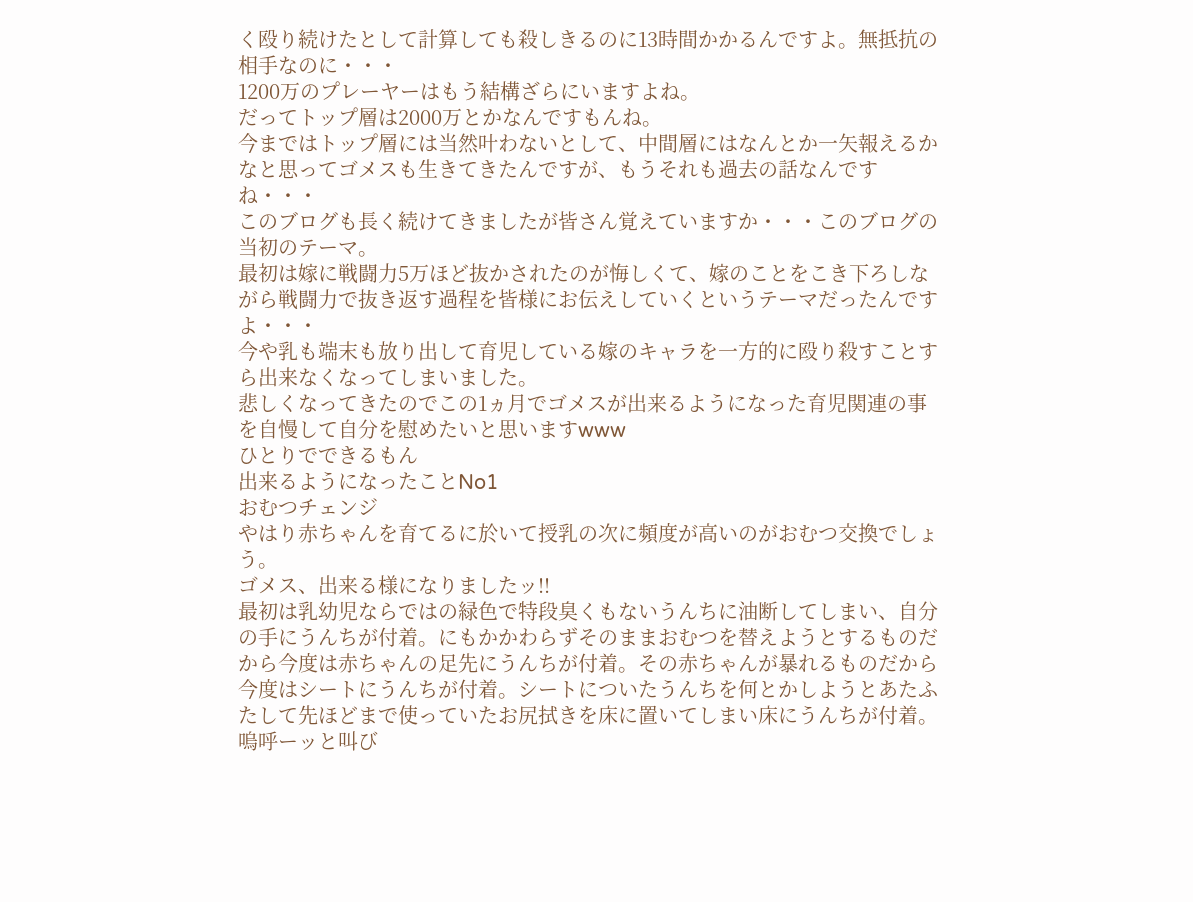く殴り続けたとして計算しても殺しきるのに13時間かかるんですよ。無抵抗の相手なのに・・・
1200万のプレーヤーはもう結構ざらにいますよね。
だってトップ層は2000万とかなんですもんね。
今まではトップ層には当然叶わないとして、中間層にはなんとか一矢報えるかなと思ってゴメスも生きてきたんですが、もうそれも過去の話なんですね・・・
このブログも長く続けてきましたが皆さん覚えていますか・・・このブログの当初のテーマ。
最初は嫁に戦闘力5万ほど抜かされたのが悔しくて、嫁のことをこき下ろしながら戦闘力で抜き返す過程を皆様にお伝えしていくというテーマだったんですよ・・・
今や乳も端末も放り出して育児している嫁のキャラを一方的に殴り殺すことすら出来なくなってしまいました。
悲しくなってきたのでこの1ヵ月でゴメスが出来るようになった育児関連の事を自慢して自分を慰めたいと思いますwww
ひとりでできるもん
出来るようになったことNo1
おむつチェンジ
やはり赤ちゃんを育てるに於いて授乳の次に頻度が高いのがおむつ交換でしょう。
ゴメス、出来る様になりましたッ!!
最初は乳幼児ならではの緑色で特段臭くもないうんちに油断してしまい、自分の手にうんちが付着。にもかかわらずそのままおむつを替えようとするものだから今度は赤ちゃんの足先にうんちが付着。その赤ちゃんが暴れるものだから今度はシートにうんちが付着。シートについたうんちを何とかしようとあたふたして先ほどまで使っていたお尻拭きを床に置いてしまい床にうんちが付着。嗚呼ーッと叫び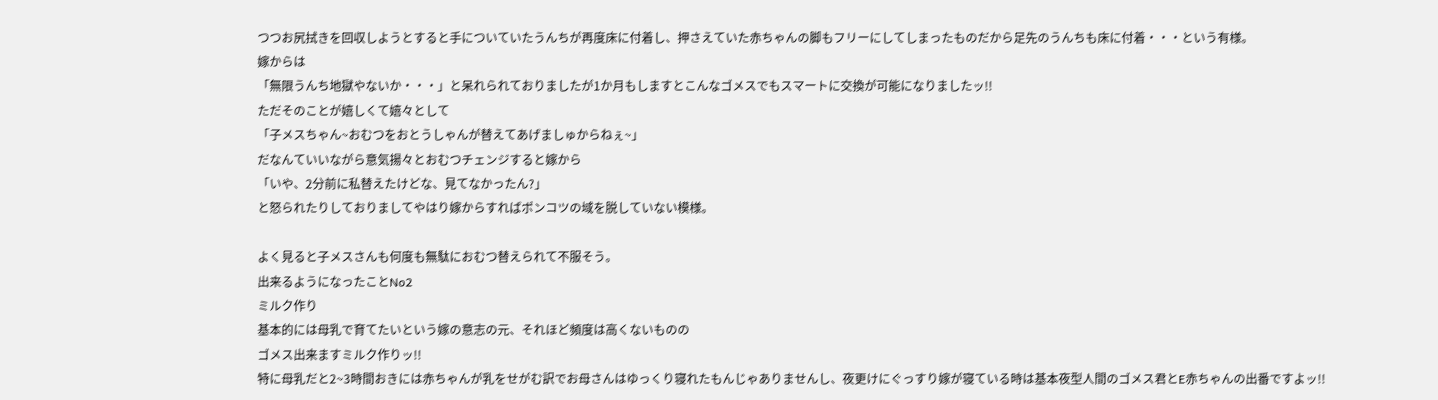つつお尻拭きを回収しようとすると手についていたうんちが再度床に付着し、押さえていた赤ちゃんの脚もフリーにしてしまったものだから足先のうんちも床に付着・・・という有様。
嫁からは
「無限うんち地獄やないか・・・」と呆れられておりましたが1か月もしますとこんなゴメスでもスマートに交換が可能になりましたッ!!
ただそのことが嬉しくて嬉々として
「子メスちゃん~おむつをおとうしゃんが替えてあげましゅからねぇ~」
だなんていいながら意気揚々とおむつチェンジすると嫁から
「いや、2分前に私替えたけどな、見てなかったん?」
と怒られたりしておりましてやはり嫁からすればポンコツの域を脱していない模様。

よく見ると子メスさんも何度も無駄におむつ替えられて不服そう。
出来るようになったことNo2
ミルク作り
基本的には母乳で育てたいという嫁の意志の元、それほど頻度は高くないものの
ゴメス出来ますミルク作りッ!!
特に母乳だと2~3時間おきには赤ちゃんが乳をせがむ訳でお母さんはゆっくり寝れたもんじゃありませんし、夜更けにぐっすり嫁が寝ている時は基本夜型人間のゴメス君とE赤ちゃんの出番ですよッ!!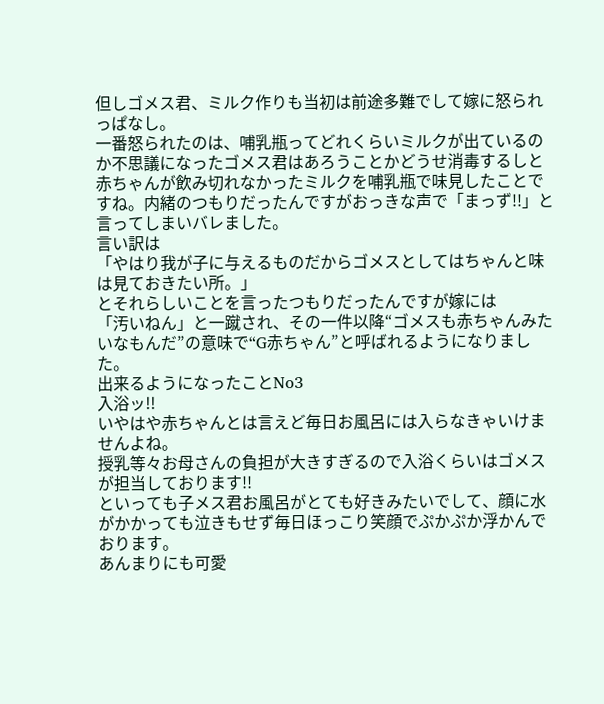但しゴメス君、ミルク作りも当初は前途多難でして嫁に怒られっぱなし。
一番怒られたのは、哺乳瓶ってどれくらいミルクが出ているのか不思議になったゴメス君はあろうことかどうせ消毒するしと赤ちゃんが飲み切れなかったミルクを哺乳瓶で味見したことですね。内緒のつもりだったんですがおっきな声で「まっず!!」と言ってしまいバレました。
言い訳は
「やはり我が子に与えるものだからゴメスとしてはちゃんと味は見ておきたい所。」
とそれらしいことを言ったつもりだったんですが嫁には
「汚いねん」と一蹴され、その一件以降“ゴメスも赤ちゃんみたいなもんだ”の意味で“G赤ちゃん”と呼ばれるようになりました。
出来るようになったことNo3
入浴ッ!!
いやはや赤ちゃんとは言えど毎日お風呂には入らなきゃいけませんよね。
授乳等々お母さんの負担が大きすぎるので入浴くらいはゴメスが担当しております!!
といっても子メス君お風呂がとても好きみたいでして、顔に水がかかっても泣きもせず毎日ほっこり笑顔でぷかぷか浮かんでおります。
あんまりにも可愛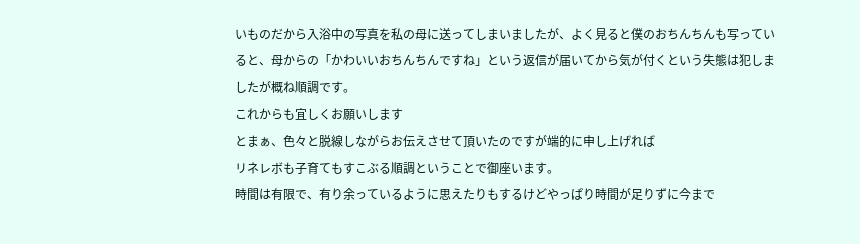いものだから入浴中の写真を私の母に送ってしまいましたが、よく見ると僕のおちんちんも写っていると、母からの「かわいいおちんちんですね」という返信が届いてから気が付くという失態は犯しましたが概ね順調です。
これからも宜しくお願いします
とまぁ、色々と脱線しながらお伝えさせて頂いたのですが端的に申し上げれば
リネレボも子育てもすこぶる順調ということで御座います。
時間は有限で、有り余っているように思えたりもするけどやっぱり時間が足りずに今まで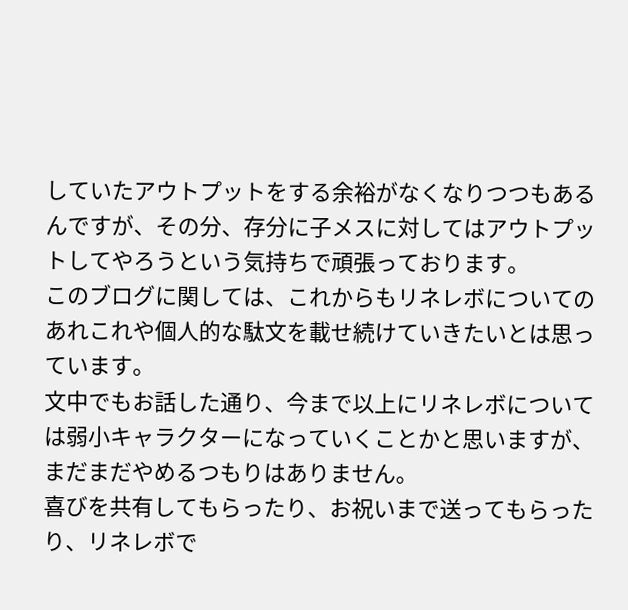していたアウトプットをする余裕がなくなりつつもあるんですが、その分、存分に子メスに対してはアウトプットしてやろうという気持ちで頑張っております。
このブログに関しては、これからもリネレボについてのあれこれや個人的な駄文を載せ続けていきたいとは思っています。
文中でもお話した通り、今まで以上にリネレボについては弱小キャラクターになっていくことかと思いますが、まだまだやめるつもりはありません。
喜びを共有してもらったり、お祝いまで送ってもらったり、リネレボで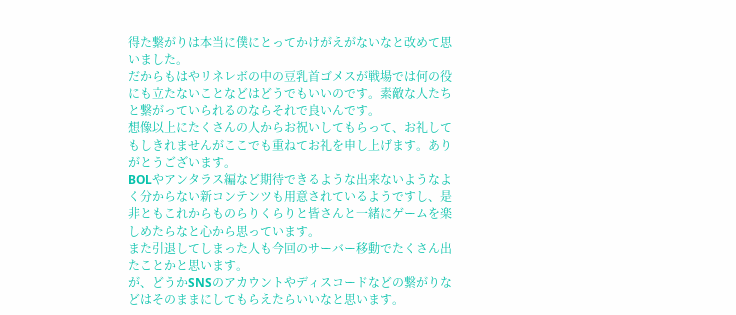得た繋がりは本当に僕にとってかけがえがないなと改めて思いました。
だからもはやリネレボの中の豆乳首ゴメスが戦場では何の役にも立たないことなどはどうでもいいのです。素敵な人たちと繋がっていられるのならそれで良いんです。
想像以上にたくさんの人からお祝いしてもらって、お礼してもしきれませんがここでも重ねてお礼を申し上げます。ありがとうございます。
BOLやアンタラス編など期待できるような出来ないようなよく分からない新コンテンツも用意されているようですし、是非ともこれからものらりくらりと皆さんと一緒にゲームを楽しめたらなと心から思っています。
また引退してしまった人も今回のサーバー移動でたくさん出たことかと思います。
が、どうかSNSのアカウントやディスコードなどの繋がりなどはそのままにしてもらえたらいいなと思います。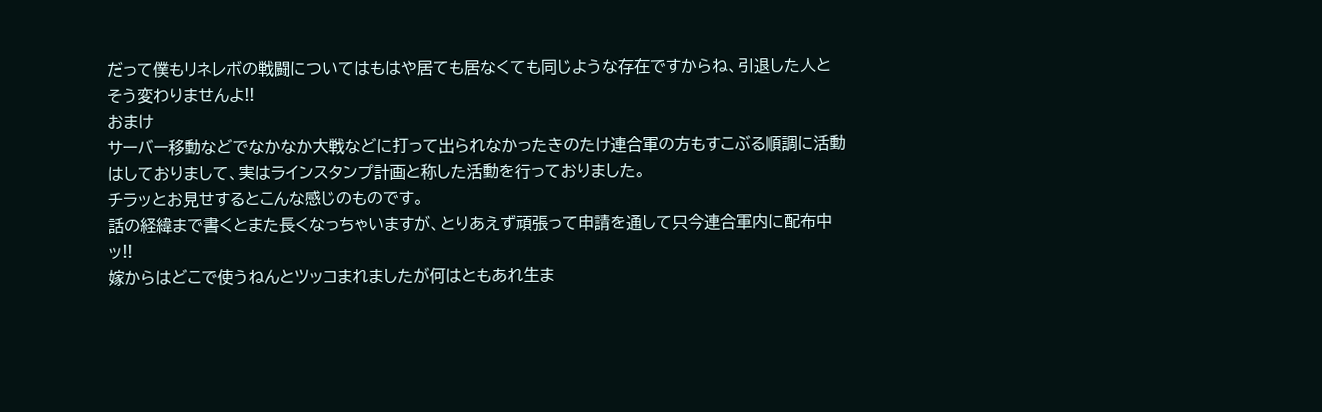だって僕もリネレボの戦闘についてはもはや居ても居なくても同じような存在ですからね、引退した人とそう変わりませんよ!!
おまけ
サーバー移動などでなかなか大戦などに打って出られなかったきのたけ連合軍の方もすこぶる順調に活動はしておりまして、実はラインスタンプ計画と称した活動を行っておりました。
チラッとお見せするとこんな感じのものです。
話の経緯まで書くとまた長くなっちゃいますが、とりあえず頑張って申請を通して只今連合軍内に配布中ッ!!
嫁からはどこで使うねんとツッコまれましたが何はともあれ生ま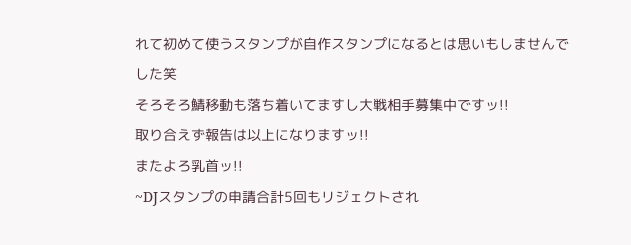れて初めて使うスタンプが自作スタンプになるとは思いもしませんでした笑
そろそろ鯖移動も落ち着いてますし大戦相手募集中ですッ!!
取り合えず報告は以上になりますッ!!
またよろ乳首ッ!!
~DJスタンプの申請合計5回もリジェクトされ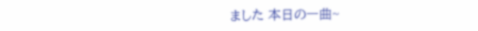ました 本日の一曲~